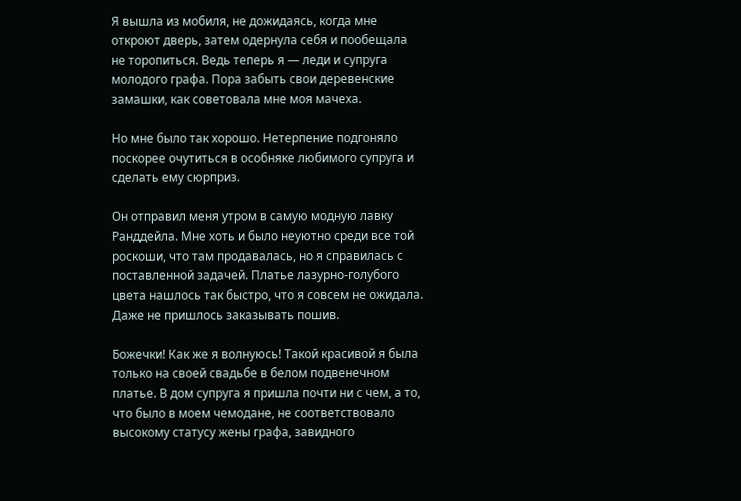Я вышла из мобиля, не дожидаясь, когда мне откроют дверь, затем одернула себя и пообещала не торопиться. Ведь теперь я — леди и супруга молодого графа. Пора забыть свои деревенские замашки, как советовала мне моя мачеха.

Но мне было так хорошо. Нетерпение подгоняло поскорее очутиться в особняке любимого супруга и сделать ему сюрприз.

Он отправил меня утром в самую модную лавку Ранддейла. Мне хоть и было неуютно среди все той роскоши, что там продавалась, но я справилась с поставленной задачей. Платье лазурно-голубого цвета нашлось так быстро, что я совсем не ожидала. Даже не пришлось заказывать пошив.

Божечки! Как же я волнуюсь! Такой красивой я была только на своей свадьбе в белом подвенечном платье. В дом супруга я пришла почти ни с чем, а то, что было в моем чемодане, не соответствовало высокому статусу жены графа, завидного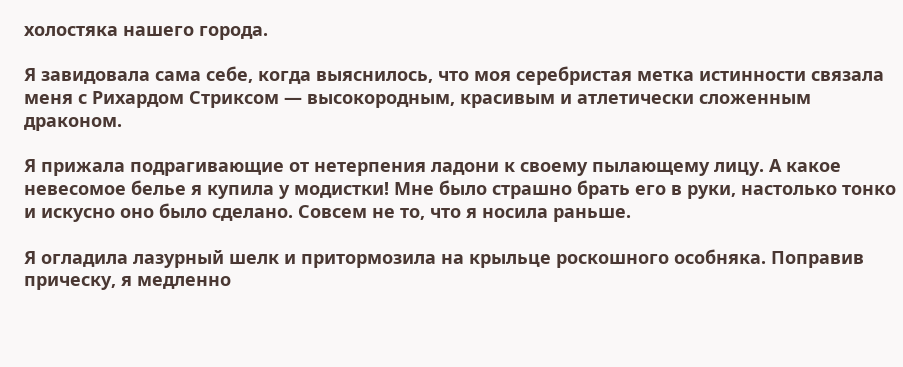холостяка нашего города.

Я завидовала сама себе, когда выяснилось, что моя серебристая метка истинности связала меня с Рихардом Стриксом — высокородным, красивым и атлетически сложенным драконом.

Я прижала подрагивающие от нетерпения ладони к своему пылающему лицу. А какое невесомое белье я купила у модистки! Мне было страшно брать его в руки, настолько тонко и искусно оно было сделано. Совсем не то, что я носила раньше.

Я огладила лазурный шелк и притормозила на крыльце роскошного особняка. Поправив прическу, я медленно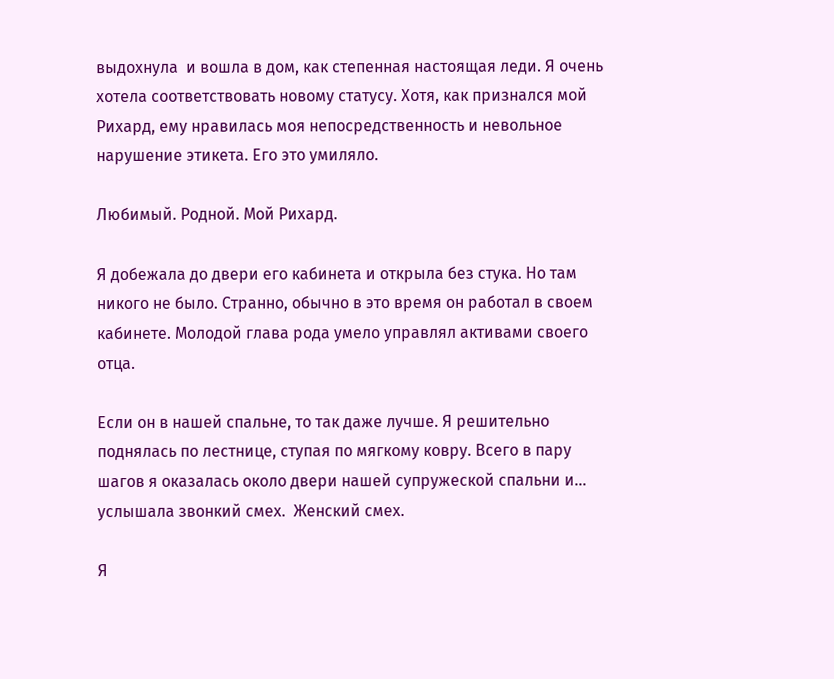выдохнула  и вошла в дом, как степенная настоящая леди. Я очень хотела соответствовать новому статусу. Хотя, как признался мой Рихард, ему нравилась моя непосредственность и невольное нарушение этикета. Его это умиляло.

Любимый. Родной. Мой Рихард.

Я добежала до двери его кабинета и открыла без стука. Но там никого не было. Странно, обычно в это время он работал в своем кабинете. Молодой глава рода умело управлял активами своего отца.

Если он в нашей спальне, то так даже лучше. Я решительно поднялась по лестнице, ступая по мягкому ковру. Всего в пару шагов я оказалась около двери нашей супружеской спальни и… услышала звонкий смех.  Женский смех.

Я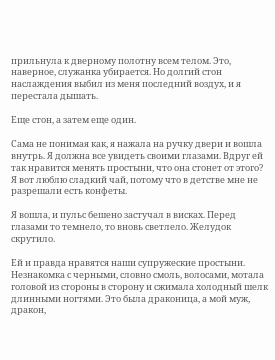прильнула к дверному полотну всем телом. Это, наверное, служанка убирается. Но долгий стон наслаждения выбил из меня последний воздух, и я перестала дышать.

Еще стон, а затем еще один.

Сама не понимая как, я нажала на ручку двери и вошла внутрь. Я должна все увидеть своими глазами. Вдруг ей так нравится менять простыни, что она стонет от этого? Я вот люблю сладкий чай, потому что в детстве мне не разрешали есть конфеты.

Я вошла, и пульс бешено застучал в висках. Перед глазами то темнело, то вновь светлело. Желудок скрутило.

Ей и правда нравятся наши супружеские простыни. Незнакомка с черными, словно смоль, волосами, мотала головой из стороны в сторону и сжимала холодный шелк длинными ногтями. Это была драконица, а мой муж, дракон,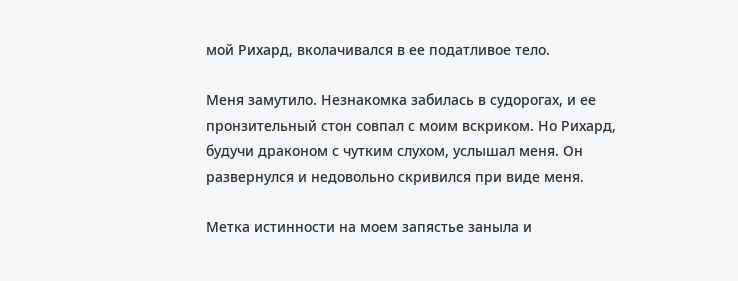мой Рихард, вколачивался в ее податливое тело.

Меня замутило. Незнакомка забилась в судорогах, и ее пронзительный стон совпал с моим вскриком. Но Рихард, будучи драконом с чутким слухом, услышал меня. Он развернулся и недовольно скривился при виде меня.

Метка истинности на моем запястье заныла и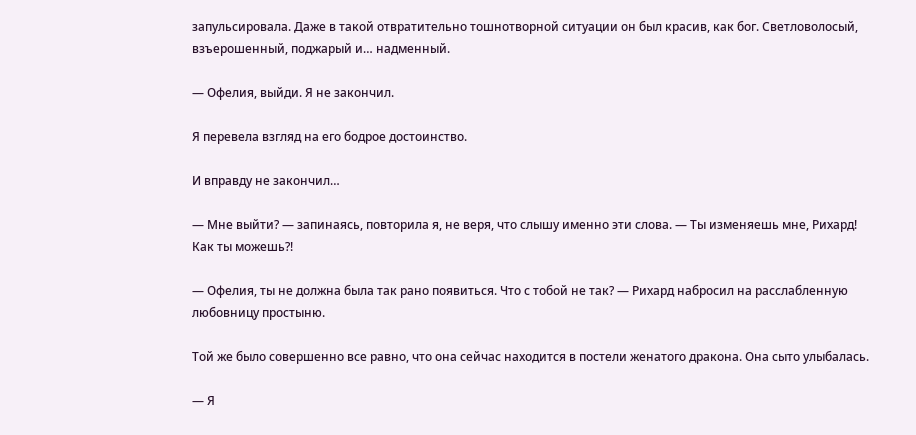запульсировала. Даже в такой отвратительно тошнотворной ситуации он был красив, как бог. Светловолосый, взъерошенный, поджарый и… надменный.

— Офелия, выйди. Я не закончил.

Я перевела взгляд на его бодрое достоинство.

И вправду не закончил…

— Мне выйти? — запинаясь, повторила я, не веря, что слышу именно эти слова. — Ты изменяешь мне, Рихард! Как ты можешь?!

— Офелия, ты не должна была так рано появиться. Что с тобой не так? — Рихард набросил на расслабленную любовницу простыню.

Той же было совершенно все равно, что она сейчас находится в постели женатого дракона. Она сыто улыбалась.

— Я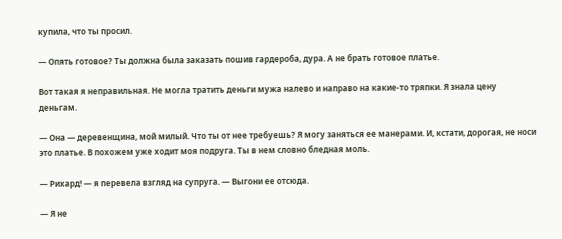купила, что ты просил.

— Опять готовое? Ты должна была заказать пошив гардероба, дура. А не брать готовое платье.

Вот такая я неправильная. Не могла тратить деньги мужа налево и направо на какие-то тряпки. Я знала цену деньгам.

— Она — деревенщина, мой милый. Что ты от нее требуешь? Я могу заняться ее манерами. И, кстати, дорогая, не носи это платье. В похожем уже ходит моя подруга. Ты в нем словно бледная моль.

— Рихард! — я перевела взгляд на супруга. — Выгони ее отсюда.

— Я не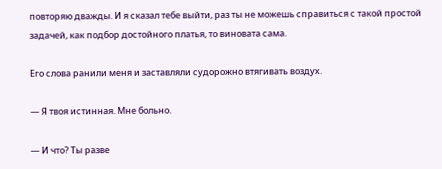повторяю дважды. И я сказал тебе выйти, раз ты не можешь справиться с такой простой задачей, как подбор достойного платья, то виновата сама.

Его слова ранили меня и заставляли судорожно втягивать воздух.

— Я твоя истинная. Мне больно.

— И что? Ты разве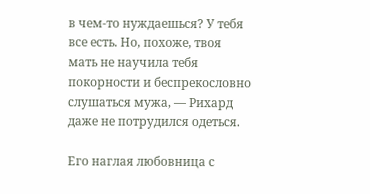в чем-то нуждаешься? У тебя все есть. Но, похоже, твоя мать не научила тебя покорности и беспрекословно слушаться мужа, — Рихард даже не потрудился одеться.

Его наглая любовница с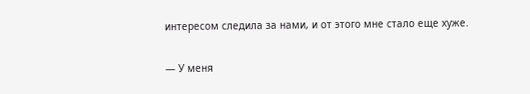интересом следила за нами, и от этого мне стало еще хуже.

— У меня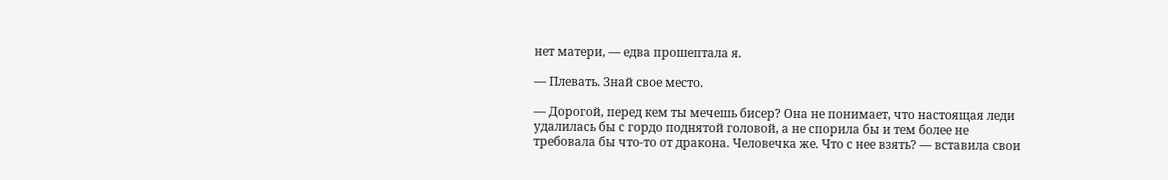нет матери, — едва прошептала я.

— Плевать. Знай свое место.

— Дорогой, перед кем ты мечешь бисер? Она не понимает, что настоящая леди удалилась бы с гордо поднятой головой, а не спорила бы и тем более не требовала бы что-то от дракона. Человечка же. Что с нее взять? — вставила свои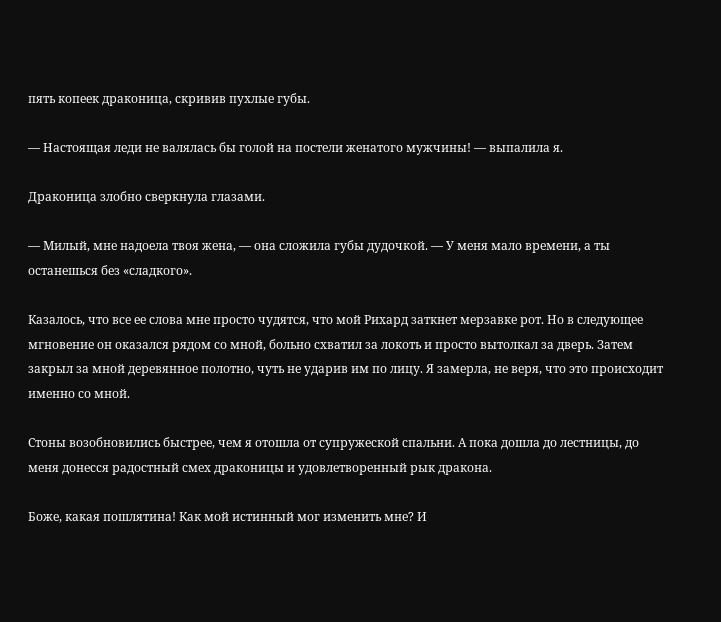пять копеек драконица, скривив пухлые губы.

— Настоящая леди не валялась бы голой на постели женатого мужчины! — выпалила я.

Драконица злобно сверкнула глазами.

— Милый, мне надоела твоя жена, — она сложила губы дудочкой. — У меня мало времени, а ты останешься без «сладкого».

Казалось, что все ее слова мне просто чудятся, что мой Рихард заткнет мерзавке рот. Но в следующее мгновение он оказался рядом со мной, больно схватил за локоть и просто вытолкал за дверь. Затем закрыл за мной деревянное полотно, чуть не ударив им по лицу. Я замерла, не веря, что это происходит именно со мной.

Стоны возобновились быстрее, чем я отошла от супружеской спальни. А пока дошла до лестницы, до меня донесся радостный смех драконицы и удовлетворенный рык дракона.

Боже, какая пошлятина! Как мой истинный мог изменить мне? И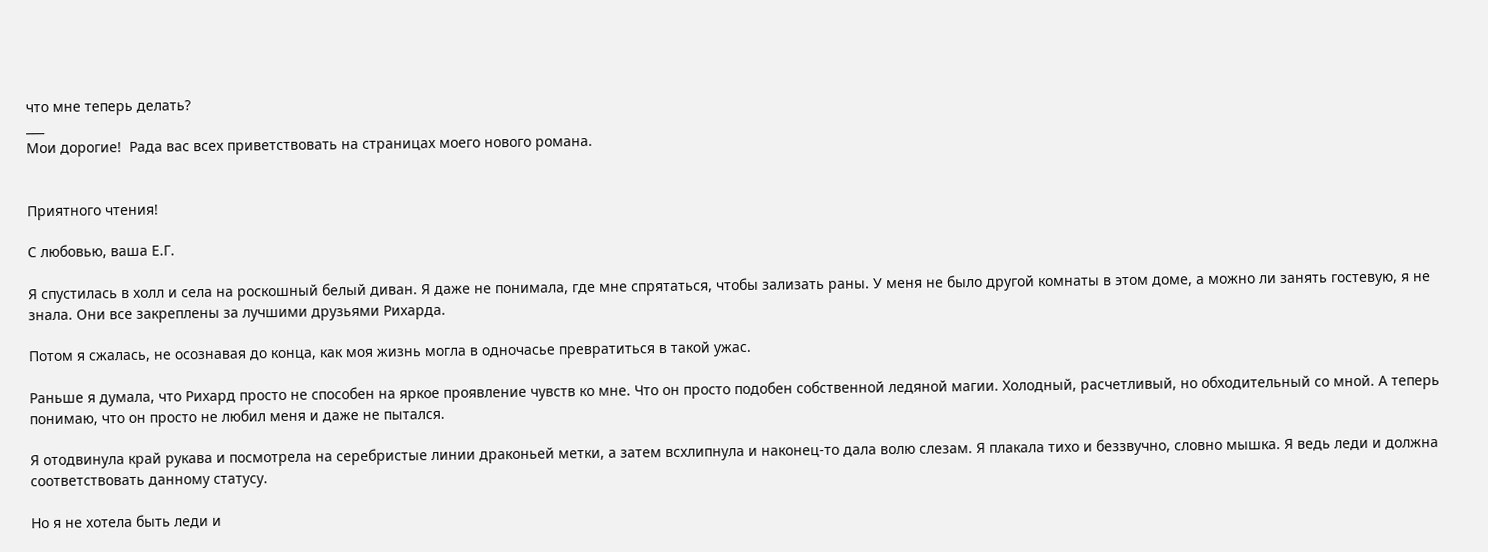что мне теперь делать?
___
Мои дорогие!  Рада вас всех приветствовать на страницах моего нового романа.


Приятного чтения!

С любовью, ваша Е.Г.

Я спустилась в холл и села на роскошный белый диван. Я даже не понимала, где мне спрятаться, чтобы зализать раны. У меня не было другой комнаты в этом доме, а можно ли занять гостевую, я не знала. Они все закреплены за лучшими друзьями Рихарда.

Потом я сжалась, не осознавая до конца, как моя жизнь могла в одночасье превратиться в такой ужас.

Раньше я думала, что Рихард просто не способен на яркое проявление чувств ко мне. Что он просто подобен собственной ледяной магии. Холодный, расчетливый, но обходительный со мной. А теперь понимаю, что он просто не любил меня и даже не пытался.

Я отодвинула край рукава и посмотрела на серебристые линии драконьей метки, а затем всхлипнула и наконец-то дала волю слезам. Я плакала тихо и беззвучно, словно мышка. Я ведь леди и должна соответствовать данному статусу.

Но я не хотела быть леди и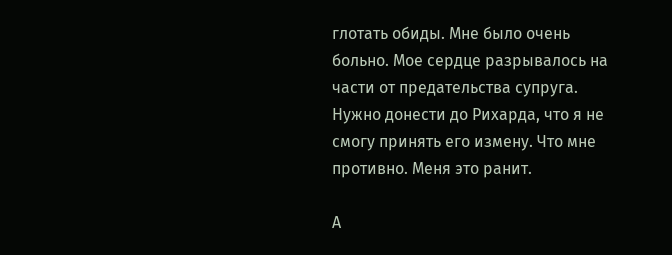глотать обиды. Мне было очень больно. Мое сердце разрывалось на части от предательства супруга. Нужно донести до Рихарда, что я не смогу принять его измену. Что мне противно. Меня это ранит.

А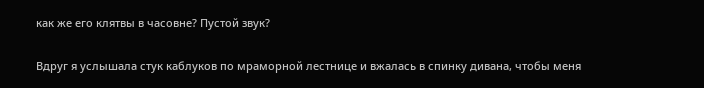как же его клятвы в часовне? Пустой звук?

Вдруг я услышала стук каблуков по мраморной лестнице и вжалась в спинку дивана, чтобы меня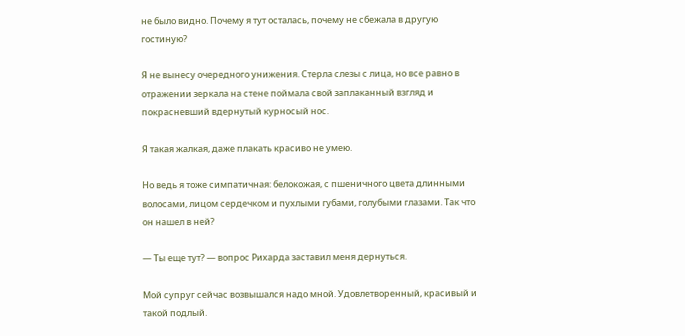не было видно. Почему я тут осталась, почему не сбежала в другую гостиную?

Я не вынесу очередного унижения. Стерла слезы с лица, но все равно в отражении зеркала на стене поймала свой заплаканный взгляд и покрасневший вдернутый курносый нос.

Я такая жалкая, даже плакать красиво не умею.

Но ведь я тоже симпатичная: белокожая, с пшеничного цвета длинными волосами, лицом сердечком и пухлыми губами, голубыми глазами. Так что он нашел в ней?

— Ты еще тут? — вопрос Рихарда заставил меня дернуться.

Мой супруг сейчас возвышался надо мной. Удовлетворенный, красивый и такой подлый.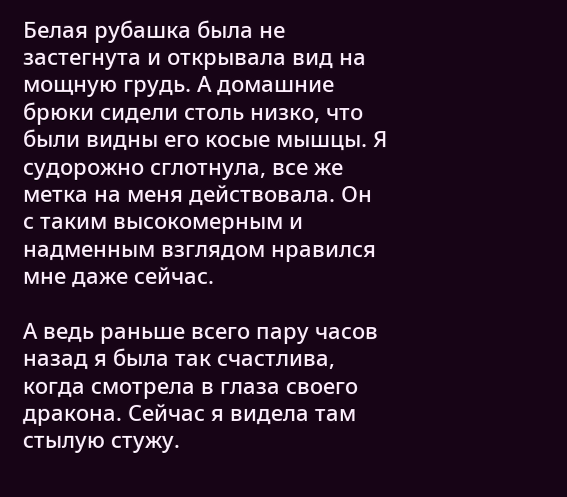Белая рубашка была не застегнута и открывала вид на мощную грудь. А домашние брюки сидели столь низко, что были видны его косые мышцы. Я судорожно сглотнула, все же метка на меня действовала. Он с таким высокомерным и надменным взглядом нравился мне даже сейчас.

А ведь раньше всего пару часов назад я была так счастлива, когда смотрела в глаза своего дракона. Сейчас я видела там стылую стужу.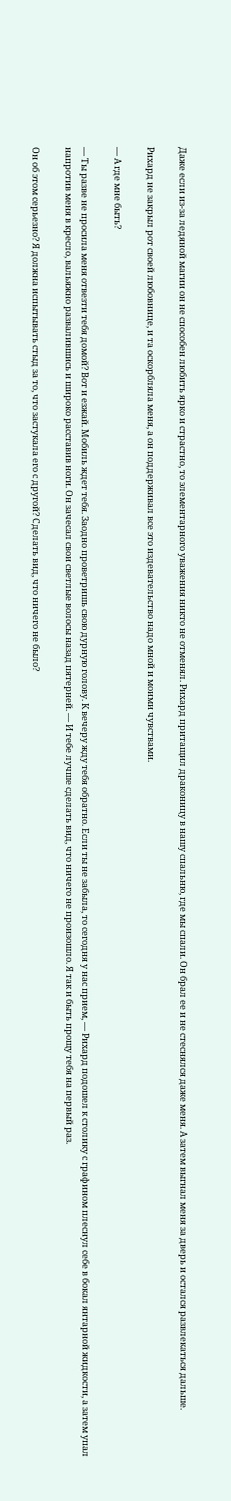Даже если из-за ледяной магии он не способен любить ярко и страстно, то элементарного уважения никто не отменял. Рихард притащил драконицу в нашу спальню, где мы спали. Он брал ее и не стеснялся даже меня. А затем выгнал меня за дверь и остался развлекаться дальше.

Рихард не закрыл рот своей любовнице, и та оскорбляла меня, а он поддерживал все это издевательство надо мной и моими чувствами.

— А где мне быть?

— Ты разве не просила меня отвезти тебя домой? Вот и езжай. Мобиль ждет тебя. Заодно проветришь свою дурную голову. К вечеру жду тебя обратно. Если ты не забыла, то сегодня у нас прием, — Рихард подошел к столику с графином плеснул себе в бокал янтарной жидкости, а затем упал напротив меня в кресло, вальяжно развалившись и широко расставив ноги. Он зачесал свои светлые волосы назад пятерней. — И тебе лучше сделать вид, что ничего не произошло. Я так и быть прощу тебя на первый раз.

Он об этом серьезно? Я должна испытывать стыд за то, что застукала его с другой? Сделать вид, что ничего не было?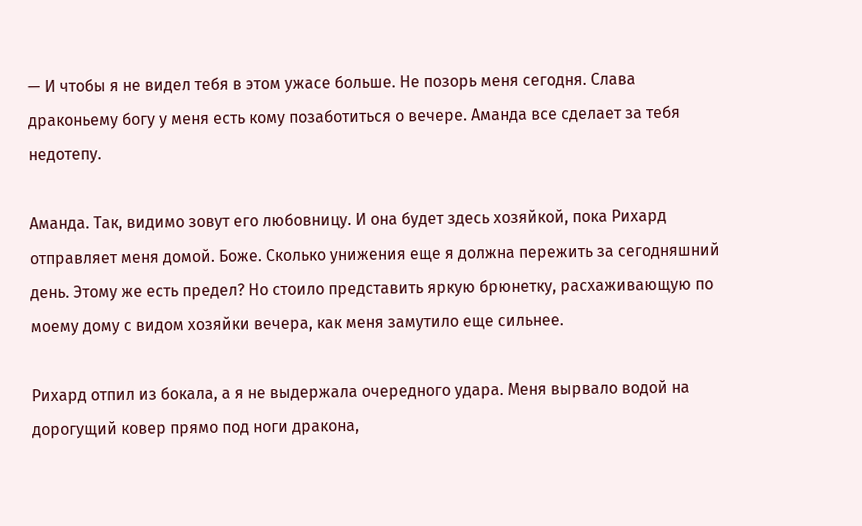— И чтобы я не видел тебя в этом ужасе больше. Не позорь меня сегодня. Слава драконьему богу у меня есть кому позаботиться о вечере. Аманда все сделает за тебя недотепу.

Аманда. Так, видимо зовут его любовницу. И она будет здесь хозяйкой, пока Рихард отправляет меня домой. Боже. Сколько унижения еще я должна пережить за сегодняшний день. Этому же есть предел? Но стоило представить яркую брюнетку, расхаживающую по моему дому с видом хозяйки вечера, как меня замутило еще сильнее.

Рихард отпил из бокала, а я не выдержала очередного удара. Меня вырвало водой на дорогущий ковер прямо под ноги дракона,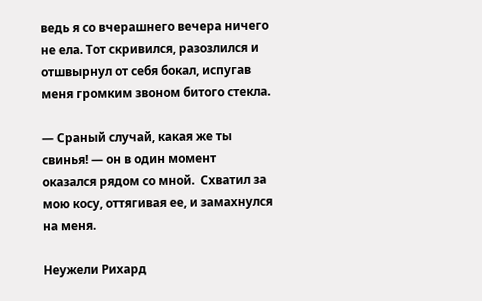ведь я со вчерашнего вечера ничего не ела. Тот скривился, разозлился и отшвырнул от себя бокал, испугав меня громким звоном битого стекла.

— Сраный случай, какая же ты свинья! — он в один момент оказался рядом со мной.  Схватил за мою косу, оттягивая ее, и замахнулся на меня.

Неужели Рихард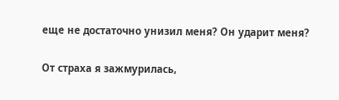еще не достаточно унизил меня? Он ударит меня?

От страха я зажмурилась,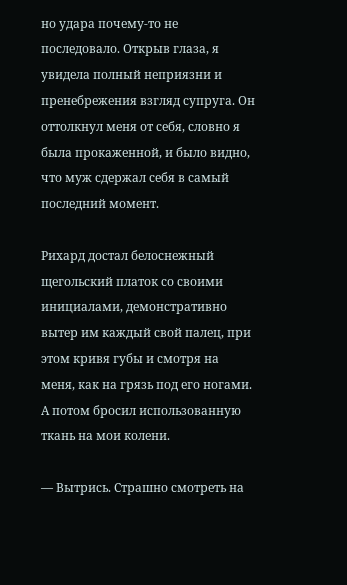но удара почему-то не последовало. Открыв глаза, я увидела полный неприязни и пренебрежения взгляд супруга. Он оттолкнул меня от себя, словно я была прокаженной, и было видно, что муж сдержал себя в самый последний момент.

Рихард достал белоснежный щегольский платок со своими инициалами, демонстративно вытер им каждый свой палец, при этом кривя губы и смотря на меня, как на грязь под его ногами. А потом бросил использованную ткань на мои колени.

— Вытрись. Страшно смотреть на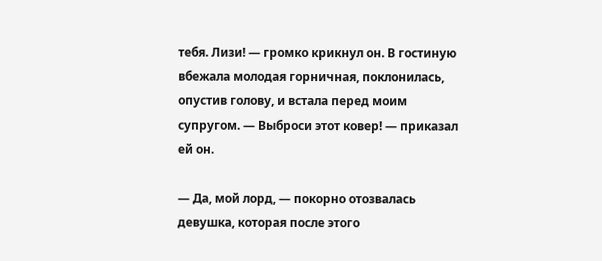тебя. Лизи! — громко крикнул он. В гостиную вбежала молодая горничная, поклонилась, опустив голову, и встала перед моим супругом. — Выброси этот ковер! — приказал ей он.

— Да, мой лорд, — покорно отозвалась девушка, которая после этого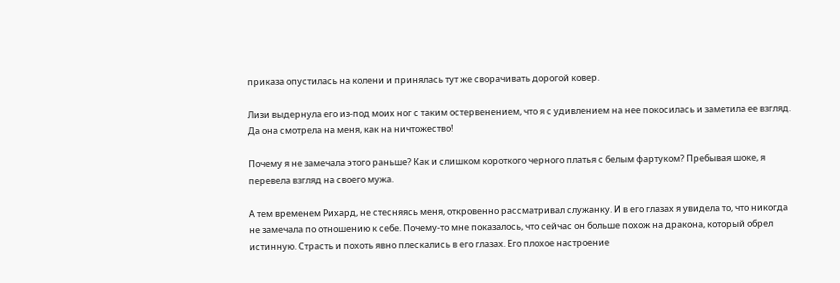приказа опустилась на колени и принялась тут же сворачивать дорогой ковер.

Лизи выдернула его из-под моих ног с таким остервенением, что я с удивлением на нее покосилась и заметила ее взгляд. Да она смотрела на меня, как на ничтожество!

Почему я не замечала этого раньше? Как и слишком короткого черного платья с белым фартуком? Пребывая шоке, я перевела взгляд на своего мужа.

А тем временем Рихард, не стесняясь меня, откровенно рассматривал служанку. И в его глазах я увидела то, что никогда не замечала по отношению к себе. Почему-то мне показалось, что сейчас он больше похож на дракона, который обрел истинную. Страсть и похоть явно плескались в его глазах. Его плохое настроение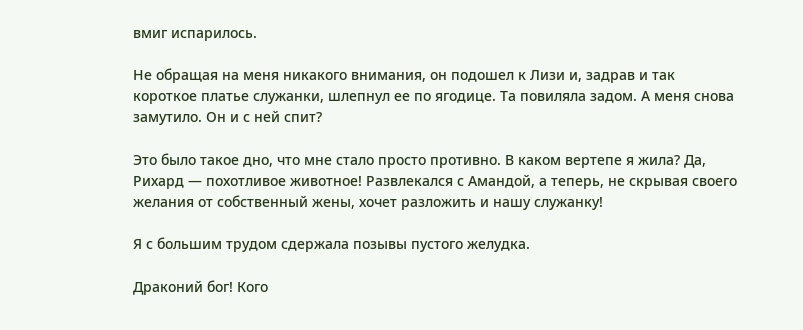вмиг испарилось.

Не обращая на меня никакого внимания, он подошел к Лизи и, задрав и так короткое платье служанки, шлепнул ее по ягодице. Та повиляла задом. А меня снова замутило. Он и с ней спит?

Это было такое дно, что мне стало просто противно. В каком вертепе я жила? Да, Рихард — похотливое животное! Развлекался с Амандой, а теперь, не скрывая своего желания от собственный жены, хочет разложить и нашу служанку!

Я с большим трудом сдержала позывы пустого желудка.

Драконий бог! Кого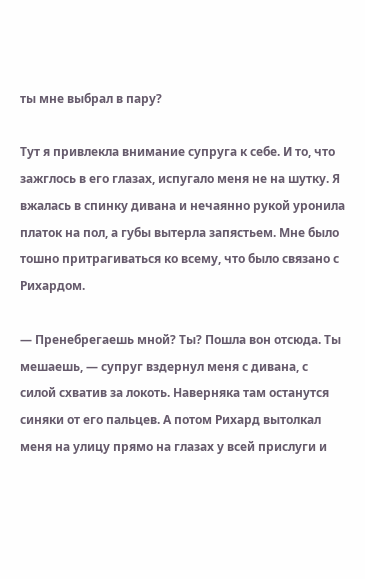ты мне выбрал в пару?

Тут я привлекла внимание супруга к себе. И то, что зажглось в его глазах, испугало меня не на шутку. Я вжалась в спинку дивана и нечаянно рукой уронила платок на пол, а губы вытерла запястьем. Мне было тошно притрагиваться ко всему, что было связано с Рихардом.

— Пренебрегаешь мной? Ты? Пошла вон отсюда. Ты мешаешь, — супруг вздернул меня с дивана, с силой схватив за локоть. Наверняка там останутся синяки от его пальцев. А потом Рихард вытолкал меня на улицу прямо на глазах у всей прислуги и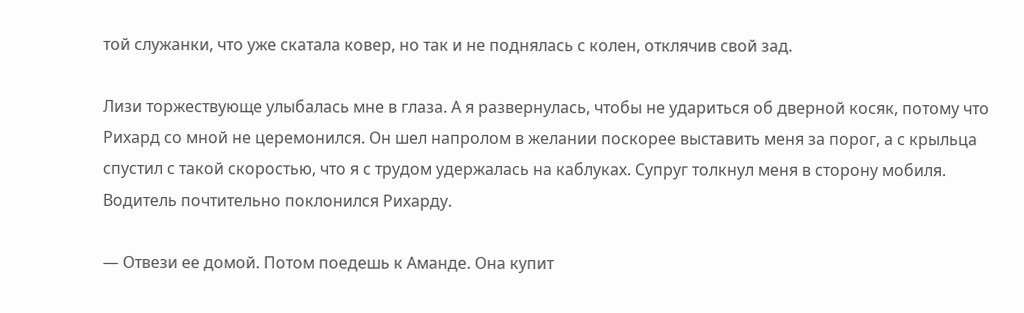той служанки, что уже скатала ковер, но так и не поднялась с колен, отклячив свой зад.

Лизи торжествующе улыбалась мне в глаза. А я развернулась, чтобы не удариться об дверной косяк, потому что Рихард со мной не церемонился. Он шел напролом в желании поскорее выставить меня за порог, а с крыльца спустил с такой скоростью, что я с трудом удержалась на каблуках. Супруг толкнул меня в сторону мобиля. Водитель почтительно поклонился Рихарду.

— Отвези ее домой. Потом поедешь к Аманде. Она купит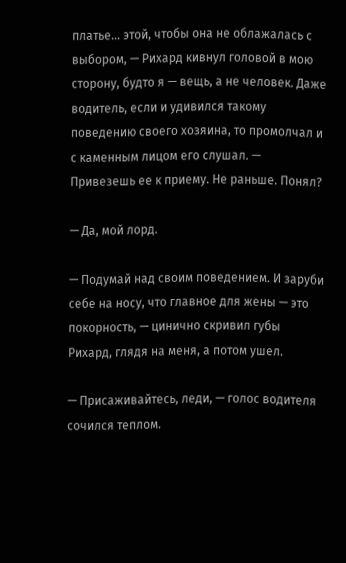платье… этой, чтобы она не облажалась с выбором, — Рихард кивнул головой в мою сторону, будто я — вещь, а не человек. Даже водитель, если и удивился такому поведению своего хозяина, то промолчал и с каменным лицом его слушал. — Привезешь ее к приему. Не раньше. Понял?

— Да, мой лорд.

— Подумай над своим поведением. И заруби себе на носу, что главное для жены — это покорность, — цинично скривил губы Рихард, глядя на меня, а потом ушел.

— Присаживайтесь, леди, — голос водителя сочился теплом.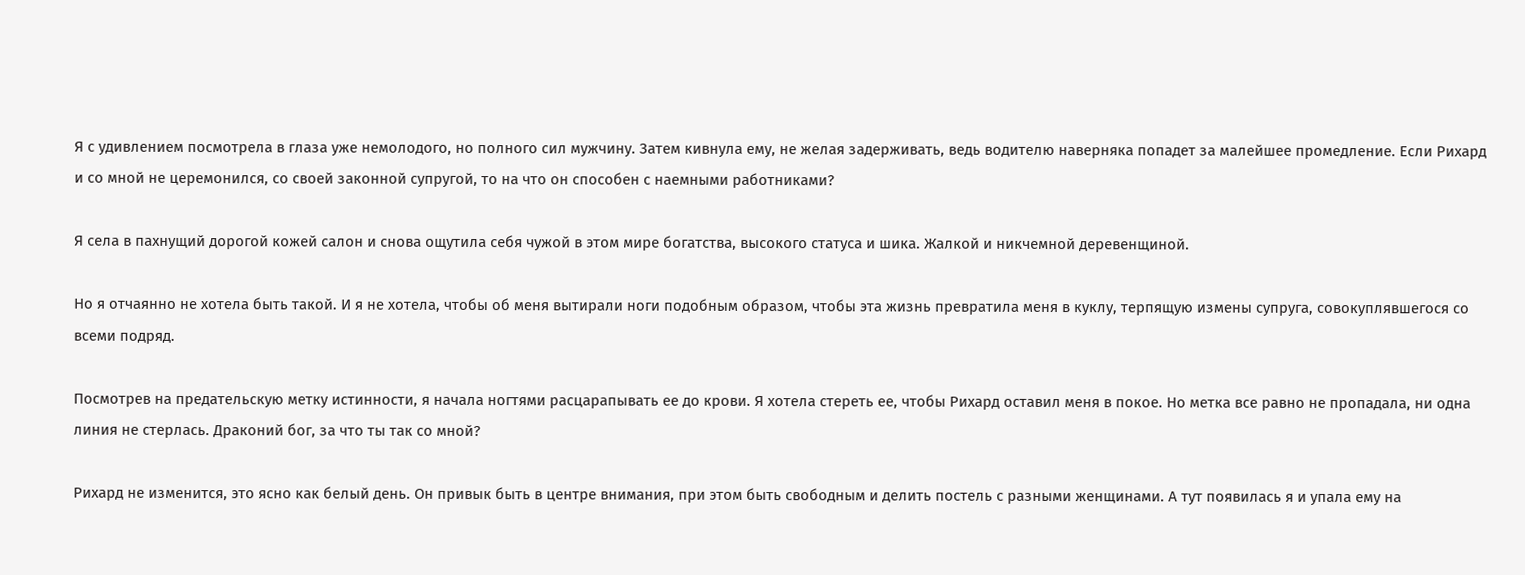Я с удивлением посмотрела в глаза уже немолодого, но полного сил мужчину. Затем кивнула ему, не желая задерживать, ведь водителю наверняка попадет за малейшее промедление. Если Рихард и со мной не церемонился, со своей законной супругой, то на что он способен с наемными работниками?

Я села в пахнущий дорогой кожей салон и снова ощутила себя чужой в этом мире богатства, высокого статуса и шика. Жалкой и никчемной деревенщиной.

Но я отчаянно не хотела быть такой. И я не хотела, чтобы об меня вытирали ноги подобным образом, чтобы эта жизнь превратила меня в куклу, терпящую измены супруга, совокуплявшегося со всеми подряд.

Посмотрев на предательскую метку истинности, я начала ногтями расцарапывать ее до крови. Я хотела стереть ее, чтобы Рихард оставил меня в покое. Но метка все равно не пропадала, ни одна линия не стерлась. Драконий бог, за что ты так со мной?

Рихард не изменится, это ясно как белый день. Он привык быть в центре внимания, при этом быть свободным и делить постель с разными женщинами. А тут появилась я и упала ему на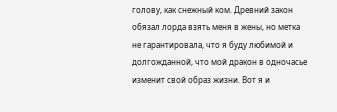голову, как снежный ком. Древний закон обязал лорда взять меня в жены, но метка не гарантировала, что я буду любимой и долгожданной, что мой дракон в одночасье изменит свой образ жизни. Вот я и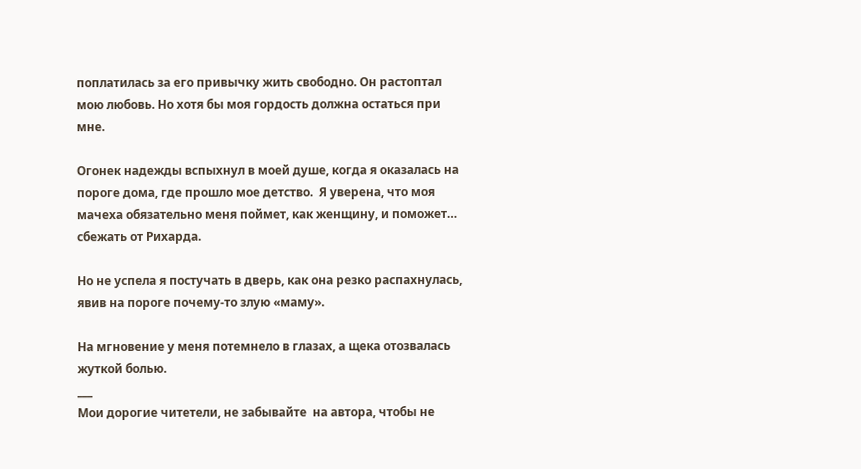поплатилась за его привычку жить свободно. Он растоптал мою любовь. Но хотя бы моя гордость должна остаться при мне.

Огонек надежды вспыхнул в моей душе, когда я оказалась на пороге дома, где прошло мое детство.  Я уверена, что моя мачеха обязательно меня поймет, как женщину, и поможет… сбежать от Рихарда.

Но не успела я постучать в дверь, как она резко распахнулась, явив на пороге почему-то злую «маму».

На мгновение у меня потемнело в глазах, а щека отозвалась жуткой болью.
___
Мои дорогие читетели, не забывайте  на автора, чтобы не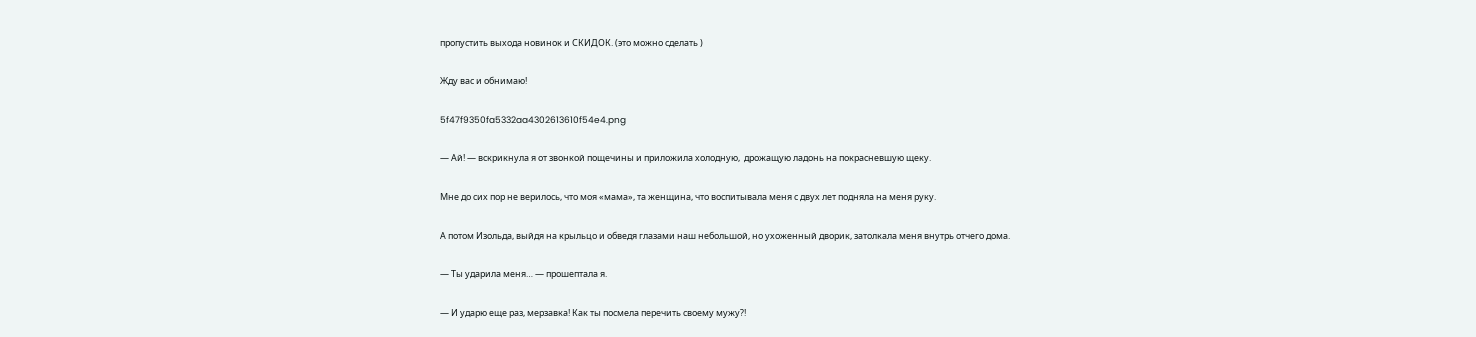пропустить выхода новинок и СКИДОК. (это можно сделать )

Жду вас и обнимаю!

5f47f9350fa5332aa4302613610f54e4.png

— Ай! — вскрикнула я от звонкой пощечины и приложила холодную,  дрожащую ладонь на покрасневшую щеку.

Мне до сих пор не верилось, что моя «мама», та женщина, что воспитывала меня с двух лет подняла на меня руку.

А потом Изольда, выйдя на крыльцо и обведя глазами наш небольшой, но ухоженный дворик, затолкала меня внутрь отчего дома.

— Ты ударила меня… — прошептала я.

— И ударю еще раз, мерзавка! Как ты посмела перечить своему мужу?!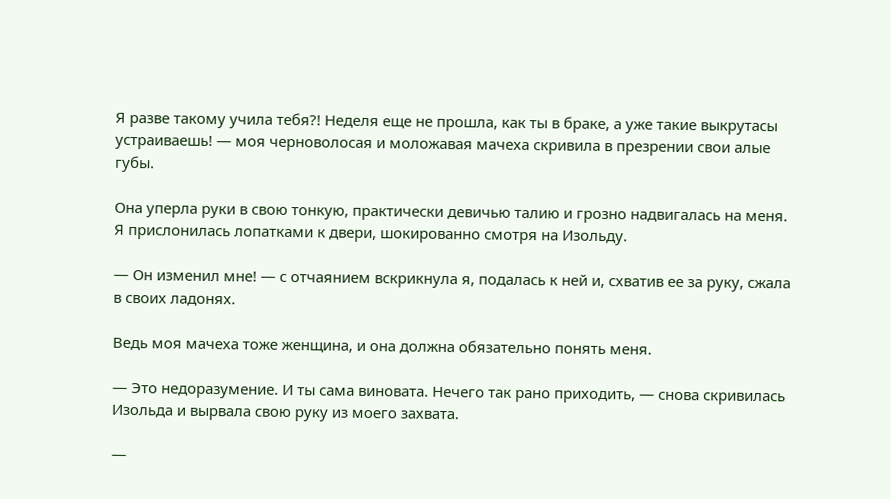Я разве такому учила тебя?! Неделя еще не прошла, как ты в браке, а уже такие выкрутасы устраиваешь! — моя черноволосая и моложавая мачеха скривила в презрении свои алые губы.

Она уперла руки в свою тонкую, практически девичью талию и грозно надвигалась на меня.  Я прислонилась лопатками к двери, шокированно смотря на Изольду.

— Он изменил мне! — с отчаянием вскрикнула я, подалась к ней и, схватив ее за руку, сжала в своих ладонях.

Ведь моя мачеха тоже женщина, и она должна обязательно понять меня.

— Это недоразумение. И ты сама виновата. Нечего так рано приходить, — снова скривилась Изольда и вырвала свою руку из моего захвата.

—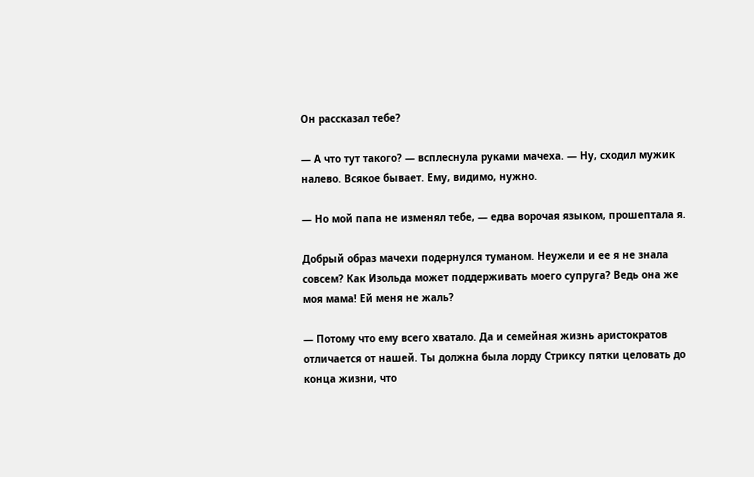Он рассказал тебе?

— А что тут такого? — всплеснула руками мачеха. — Ну, сходил мужик налево. Всякое бывает. Ему, видимо, нужно.

— Но мой папа не изменял тебе, — едва ворочая языком, прошептала я.

Добрый образ мачехи подернулся туманом. Неужели и ее я не знала совсем? Как Изольда может поддерживать моего супруга? Ведь она же моя мама! Ей меня не жаль?

— Потому что ему всего хватало. Да и семейная жизнь аристократов отличается от нашей. Ты должна была лорду Стриксу пятки целовать до конца жизни, что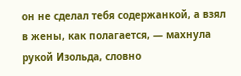он не сделал тебя содержанкой, а взял в жены, как полагается, — махнула рукой Изольда, словно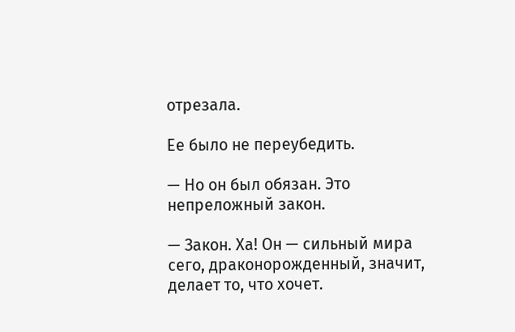отрезала.

Ее было не переубедить.

— Но он был обязан. Это непреложный закон.

— Закон. Ха! Он — сильный мира сего, драконорожденный, значит, делает то, что хочет.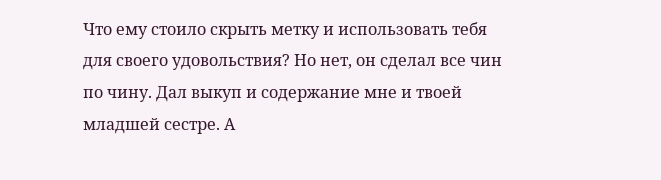Что ему стоило скрыть метку и использовать тебя для своего удовольствия? Но нет, он сделал все чин по чину. Дал выкуп и содержание мне и твоей младшей сестре. А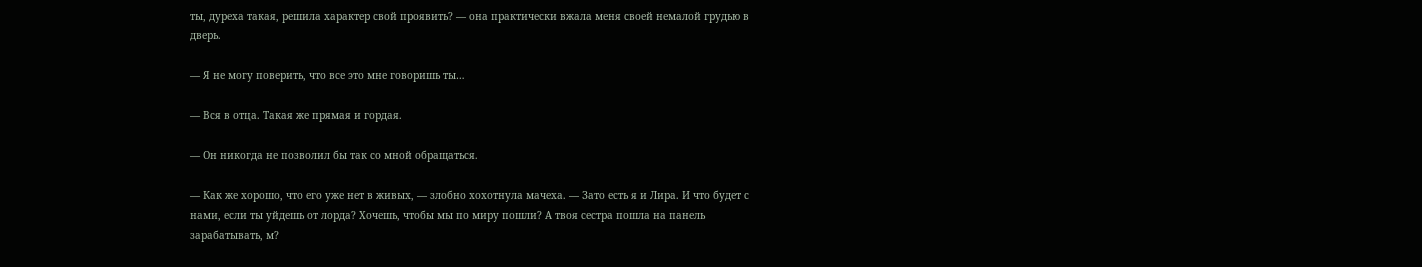ты, дуреха такая, решила характер свой проявить? — она практически вжала меня своей немалой грудью в дверь.

— Я не могу поверить, что все это мне говоришь ты…

— Вся в отца. Такая же прямая и гордая.

— Он никогда не позволил бы так со мной обращаться.

— Как же хорошо, что его уже нет в живых, — злобно хохотнула мачеха. — Зато есть я и Лира. И что будет с нами, если ты уйдешь от лорда? Хочешь, чтобы мы по миру пошли? А твоя сестра пошла на панель зарабатывать, м?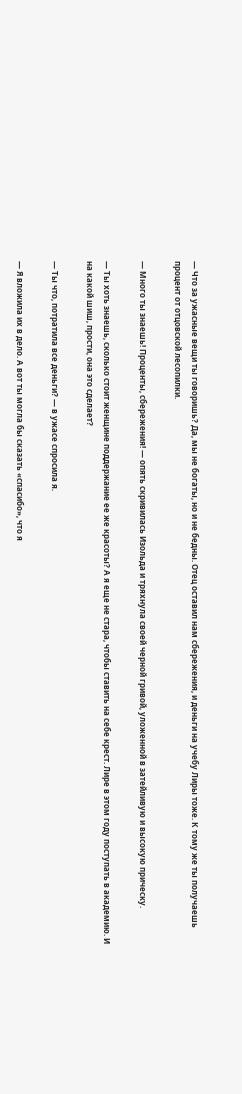— Что за ужасные вещи ты говоришь? Да, мы не богаты, но и не бедны. Отец оставил нам сбережения, и деньги на учебу Лиры тоже. К тому же ты получаешь процент от отцовской лесопилки.

— Много ты знаешь! Проценты, сбережения! — опять скривилась Изольда и тряхнула своей черной гривой, уложенной в затейливую и высокую прическу.

— Ты хоть знаешь, сколько стоит женщине поддержание ее же красоты? А я еще не стара, чтобы ставить на себе крест. Лире в этом году поступать в академию. И на какой шиш, прости, она это сделает?

— Ты что, потратила все деньги? — в ужасе спросила я.

— Я вложила их в дело. А вот ты могла бы сказать «спасибо», что я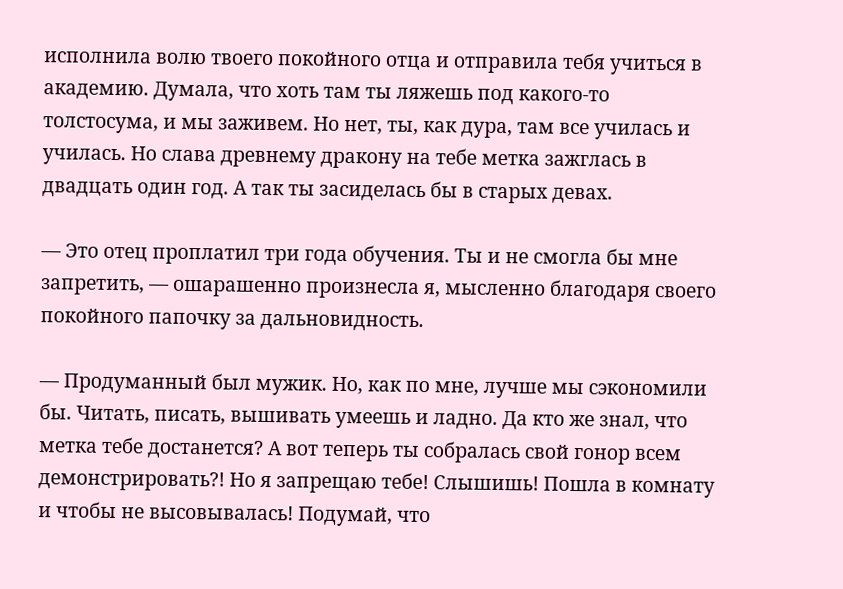исполнила волю твоего покойного отца и отправила тебя учиться в академию. Думала, что хоть там ты ляжешь под какого-то толстосума, и мы заживем. Но нет, ты, как дура, там все училась и училась. Но слава древнему дракону на тебе метка зажглась в двадцать один год. А так ты засиделась бы в старых девах.

— Это отец проплатил три года обучения. Ты и не смогла бы мне запретить, — ошарашенно произнесла я, мысленно благодаря своего покойного папочку за дальновидность.

— Продуманный был мужик. Но, как по мне, лучше мы сэкономили бы. Читать, писать, вышивать умеешь и ладно. Да кто же знал, что метка тебе достанется? А вот теперь ты собралась свой гонор всем демонстрировать?! Но я запрещаю тебе! Слышишь! Пошла в комнату и чтобы не высовывалась! Подумай, что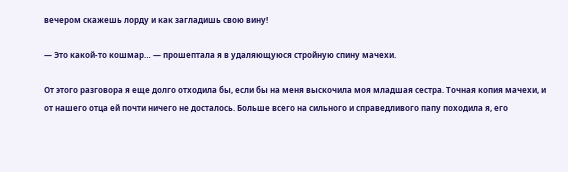вечером скажешь лорду и как загладишь свою вину!

— Это какой-то кошмар… — прошептала я в удаляющуюся стройную спину мачехи.

От этого разговора я еще долго отходила бы, если бы на меня выскочила моя младшая сестра. Точная копия мачехи, и от нашего отца ей почти ничего не досталось. Больше всего на сильного и справедливого папу походила я, его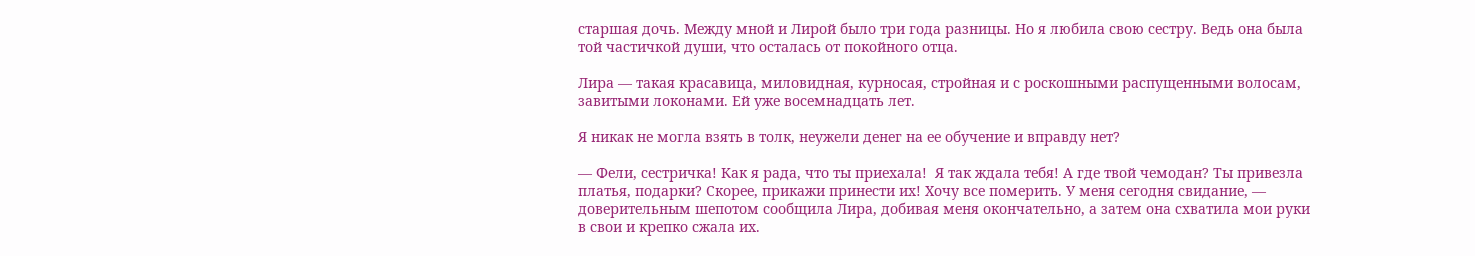старшая дочь. Между мной и Лирой было три года разницы. Но я любила свою сестру. Ведь она была той частичкой души, что осталась от покойного отца.

Лира — такая красавица, миловидная, курносая, стройная и с роскошными распущенными волосам, завитыми локонами. Ей уже восемнадцать лет.

Я никак не могла взять в толк, неужели денег на ее обучение и вправду нет?

— Фели, сестричка! Как я рада, что ты приехала!  Я так ждала тебя! А где твой чемодан? Ты привезла платья, подарки? Скорее, прикажи принести их! Хочу все померить. У меня сегодня свидание, — доверительным шепотом сообщила Лира, добивая меня окончательно, а затем она схватила мои руки в свои и крепко сжала их.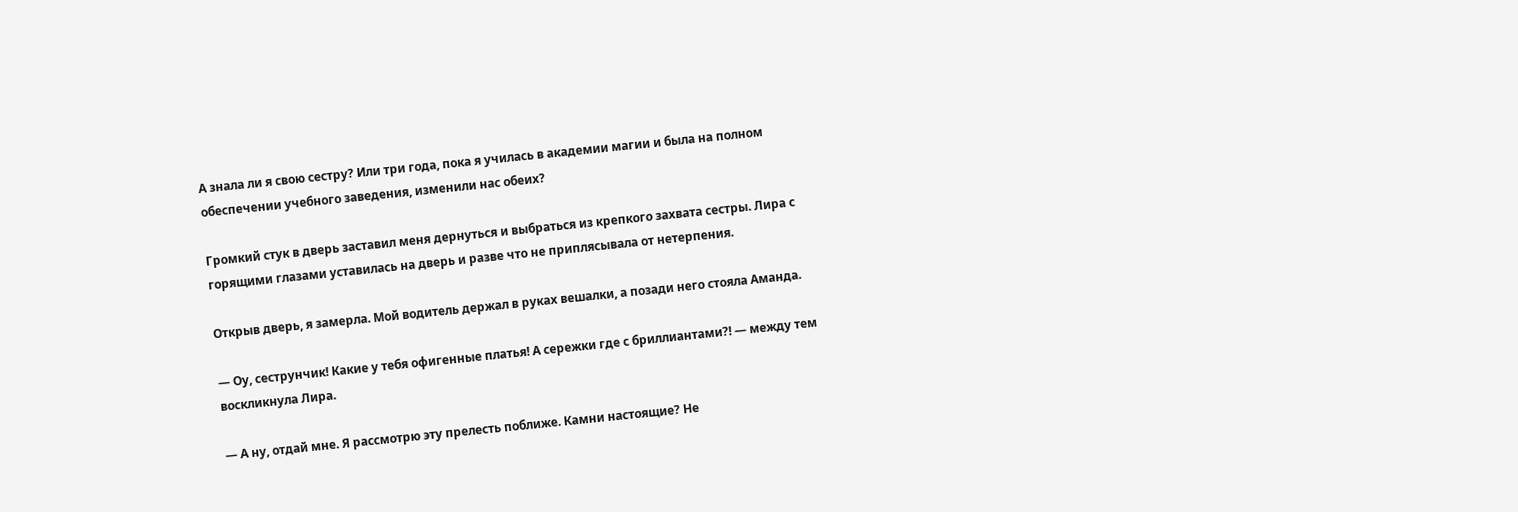А знала ли я свою сестру? Или три года, пока я училась в академии магии и была на полном обеспечении учебного заведения, изменили нас обеих?

Громкий стук в дверь заставил меня дернуться и выбраться из крепкого захвата сестры. Лира с горящими глазами уставилась на дверь и разве что не приплясывала от нетерпения.

Открыв дверь, я замерла. Мой водитель держал в руках вешалки, а позади него стояла Аманда.

— Оу, сеструнчик! Какие у тебя офигенные платья! А сережки где с бриллиантами?! — между тем воскликнула Лира.

— А ну, отдай мне. Я рассмотрю эту прелесть поближе. Камни настоящие? Не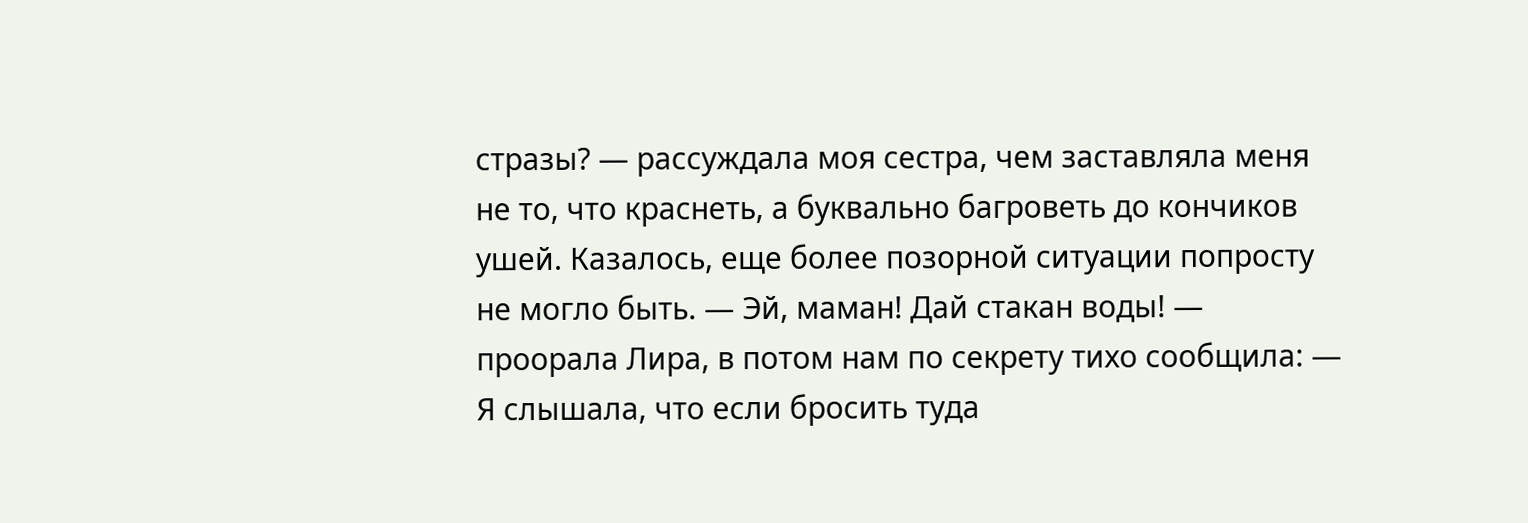стразы? — рассуждала моя сестра, чем заставляла меня не то, что краснеть, а буквально багроветь до кончиков ушей. Казалось, еще более позорной ситуации попросту не могло быть. — Эй, маман! Дай стакан воды! — проорала Лира, в потом нам по секрету тихо сообщила: — Я слышала, что если бросить туда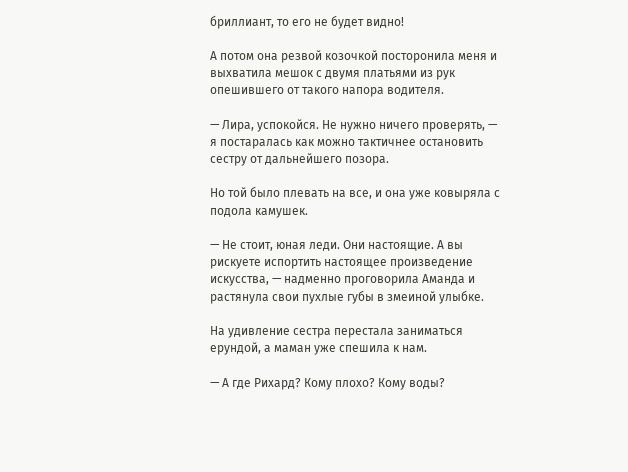бриллиант, то его не будет видно!

А потом она резвой козочкой посторонила меня и выхватила мешок с двумя платьями из рук опешившего от такого напора водителя.

— Лира, успокойся. Не нужно ничего проверять, — я постаралась как можно тактичнее остановить сестру от дальнейшего позора.

Но той было плевать на все, и она уже ковыряла с подола камушек.

— Не стоит, юная леди. Они настоящие. А вы рискуете испортить настоящее произведение искусства, — надменно проговорила Аманда и растянула свои пухлые губы в змеиной улыбке.

На удивление сестра перестала заниматься ерундой, а маман уже спешила к нам.

— А где Рихард? Кому плохо? Кому воды?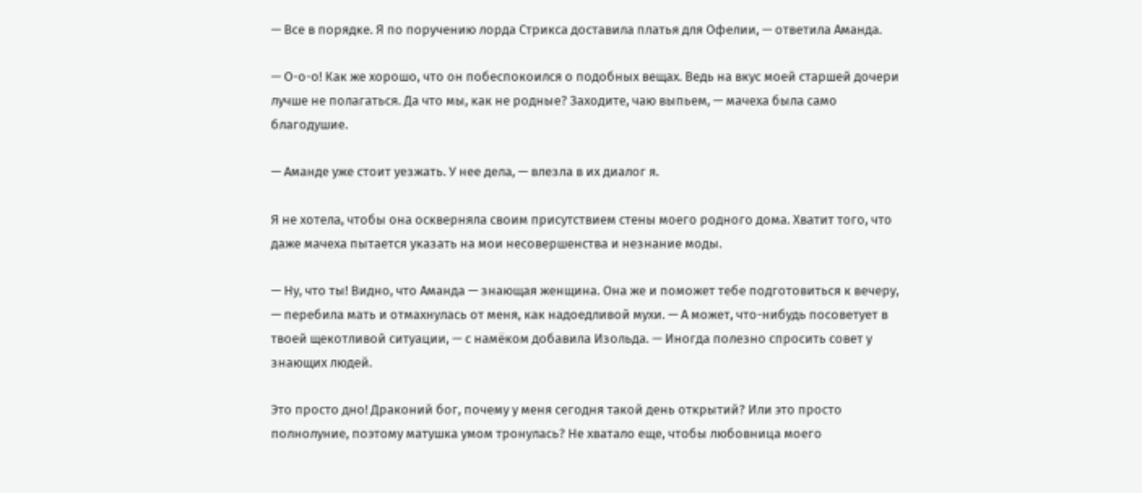— Все в порядке. Я по поручению лорда Стрикса доставила платья для Офелии, — ответила Аманда.

— О-о-о! Как же хорошо, что он побеспокоился о подобных вещах. Ведь на вкус моей старшей дочери лучше не полагаться. Да что мы, как не родные? Заходите, чаю выпьем, — мачеха была само благодушие.

— Аманде уже стоит уезжать. У нее дела, — влезла в их диалог я.

Я не хотела, чтобы она оскверняла своим присутствием стены моего родного дома. Хватит того, что даже мачеха пытается указать на мои несовершенства и незнание моды.

— Ну, что ты! Видно, что Аманда — знающая женщина. Она же и поможет тебе подготовиться к вечеру, — перебила мать и отмахнулась от меня, как надоедливой мухи. — А может, что-нибудь посоветует в твоей щекотливой ситуации, — с намёком добавила Изольда. — Иногда полезно спросить совет у знающих людей.

Это просто дно! Драконий бог, почему у меня сегодня такой день открытий? Или это просто полнолуние, поэтому матушка умом тронулась? Не хватало еще, чтобы любовница моего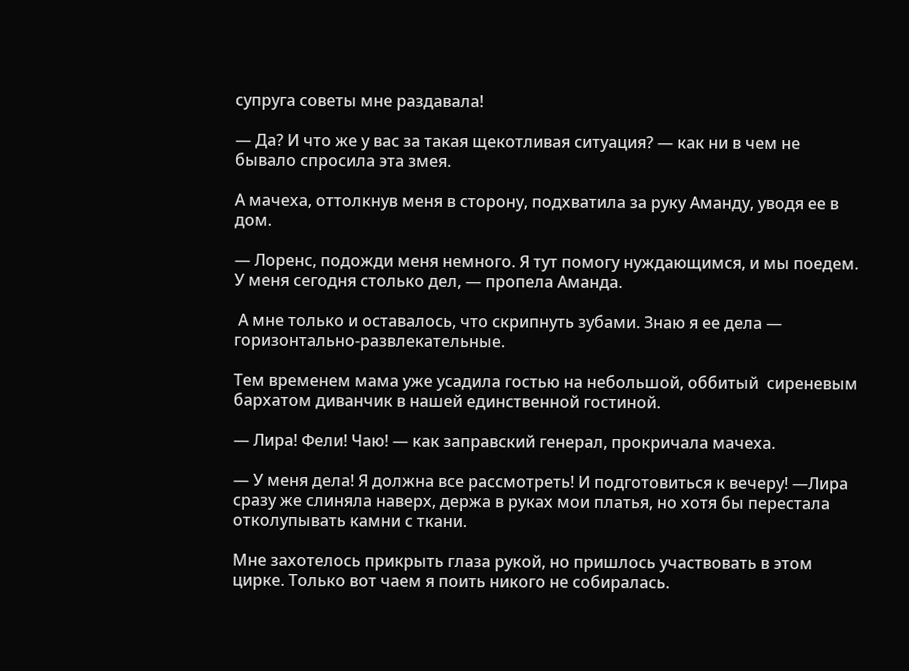супруга советы мне раздавала!

— Да? И что же у вас за такая щекотливая ситуация? — как ни в чем не бывало спросила эта змея.

А мачеха, оттолкнув меня в сторону, подхватила за руку Аманду, уводя ее в дом.

— Лоренс, подожди меня немного. Я тут помогу нуждающимся, и мы поедем. У меня сегодня столько дел, — пропела Аманда.

 А мне только и оставалось, что скрипнуть зубами. Знаю я ее дела — горизонтально-развлекательные.

Тем временем мама уже усадила гостью на небольшой, оббитый  сиреневым бархатом диванчик в нашей единственной гостиной.

— Лира! Фели! Чаю! — как заправский генерал, прокричала мачеха.

— У меня дела! Я должна все рассмотреть! И подготовиться к вечеру! —Лира сразу же слиняла наверх, держа в руках мои платья, но хотя бы перестала отколупывать камни с ткани.

Мне захотелось прикрыть глаза рукой, но пришлось участвовать в этом цирке. Только вот чаем я поить никого не собиралась.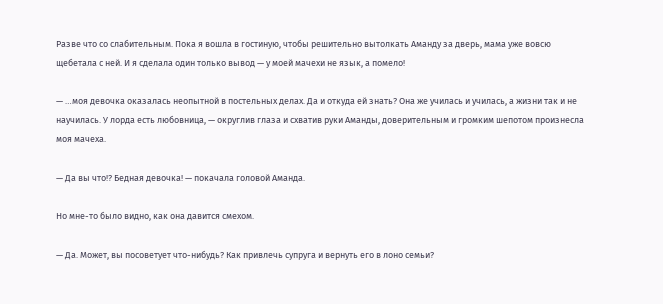Разве что со слабительным. Пока я вошла в гостиную, чтобы решительно вытолкать Аманду за дверь, мама уже вовсю щебетала с ней. И я сделала один только вывод — у моей мачехи не язык, а помело!

— …моя девочка оказалась неопытной в постельных делах. Да и откуда ей знать? Она же училась и училась, а жизни так и не научилась. У лорда есть любовница, — округлив глаза и схватив руки Аманды, доверительным и громким шепотом произнесла моя мачеха.

— Да вы что!? Бедная девочка! — покачала головой Аманда.

Но мне-то было видно, как она давится смехом.

— Да. Может, вы посоветует что-нибудь? Как привлечь супруга и вернуть его в лоно семьи?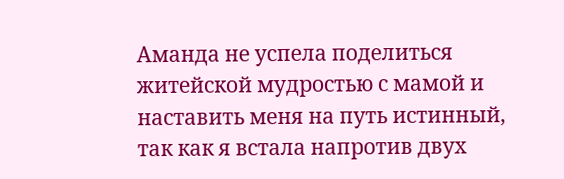Аманда не успела поделиться житейской мудростью с мамой и наставить меня на путь истинный, так как я встала напротив двух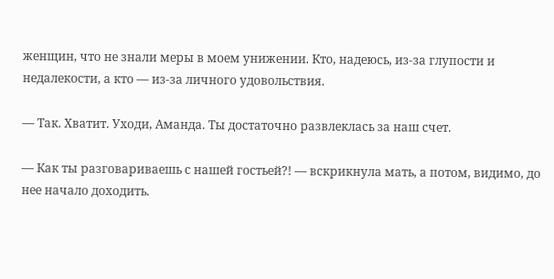женщин, что не знали меры в моем унижении. Кто, надеюсь, из-за глупости и недалекости, а кто — из-за личного удовольствия.

— Так. Хватит. Уходи, Аманда. Ты достаточно развлеклась за наш счет.

— Как ты разговариваешь с нашей гостьей?! — вскрикнула мать, а потом, видимо, до нее начало доходить.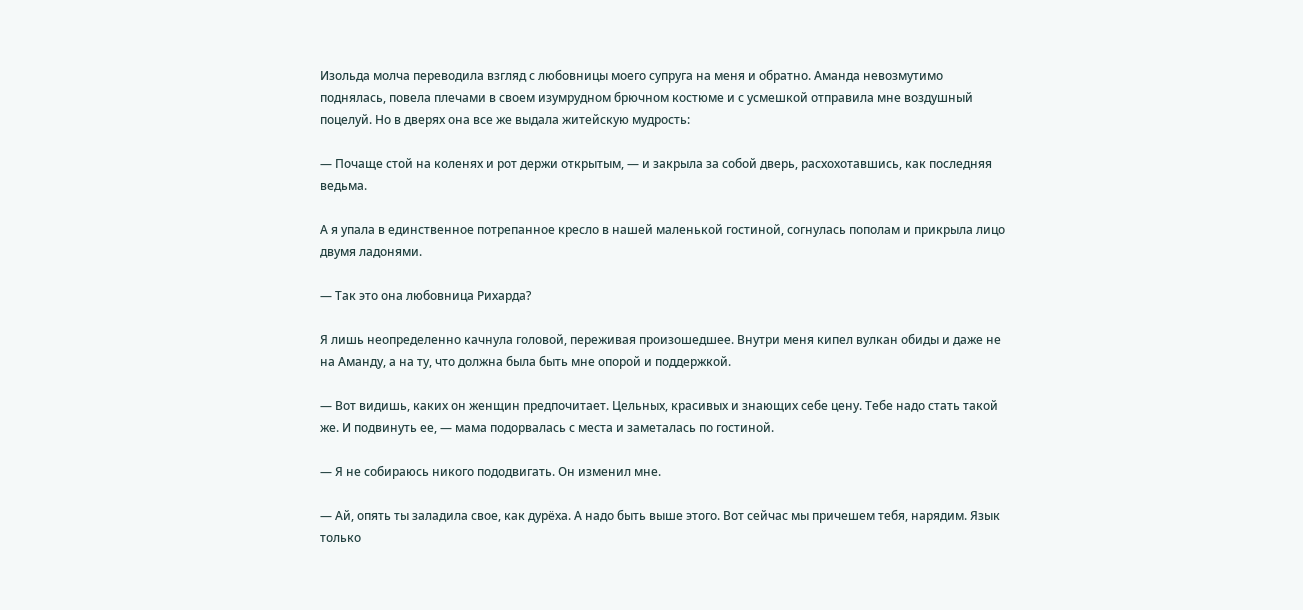Изольда молча переводила взгляд с любовницы моего супруга на меня и обратно. Аманда невозмутимо поднялась, повела плечами в своем изумрудном брючном костюме и с усмешкой отправила мне воздушный поцелуй. Но в дверях она все же выдала житейскую мудрость:

— Почаще стой на коленях и рот держи открытым, — и закрыла за собой дверь, расхохотавшись, как последняя ведьма.

А я упала в единственное потрепанное кресло в нашей маленькой гостиной, согнулась пополам и прикрыла лицо двумя ладонями.

— Так это она любовница Рихарда?

Я лишь неопределенно качнула головой, переживая произошедшее. Внутри меня кипел вулкан обиды и даже не на Аманду, а на ту, что должна была быть мне опорой и поддержкой.

— Вот видишь, каких он женщин предпочитает. Цельных, красивых и знающих себе цену. Тебе надо стать такой же. И подвинуть ее, — мама подорвалась с места и заметалась по гостиной.

— Я не собираюсь никого пододвигать. Он изменил мне.

— Ай, опять ты заладила свое, как дурёха. А надо быть выше этого. Вот сейчас мы причешем тебя, нарядим. Язык только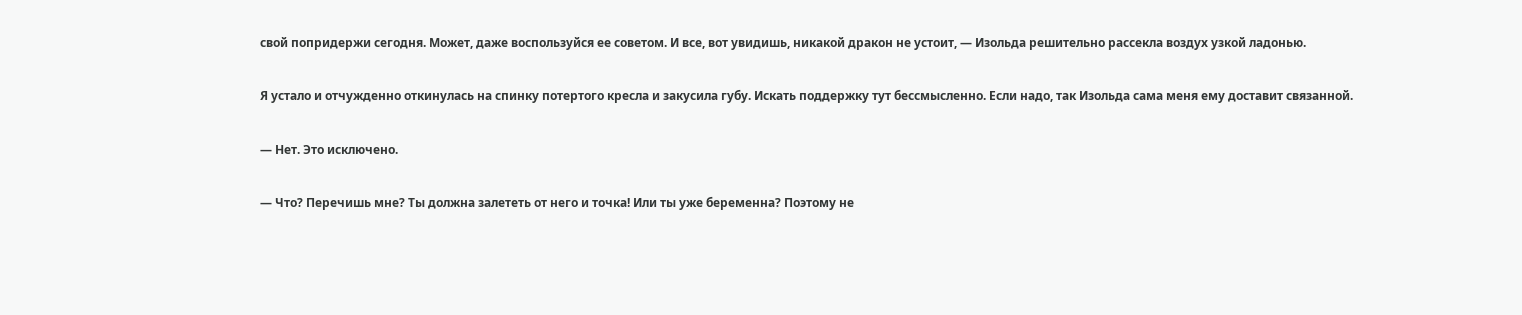свой попридержи сегодня. Может, даже воспользуйся ее советом. И все, вот увидишь, никакой дракон не устоит, — Изольда решительно рассекла воздух узкой ладонью.

Я устало и отчужденно откинулась на спинку потертого кресла и закусила губу. Искать поддержку тут бессмысленно. Если надо, так Изольда сама меня ему доставит связанной.

— Нет. Это исключено.

— Что? Перечишь мне? Ты должна залететь от него и точка! Или ты уже беременна? Поэтому не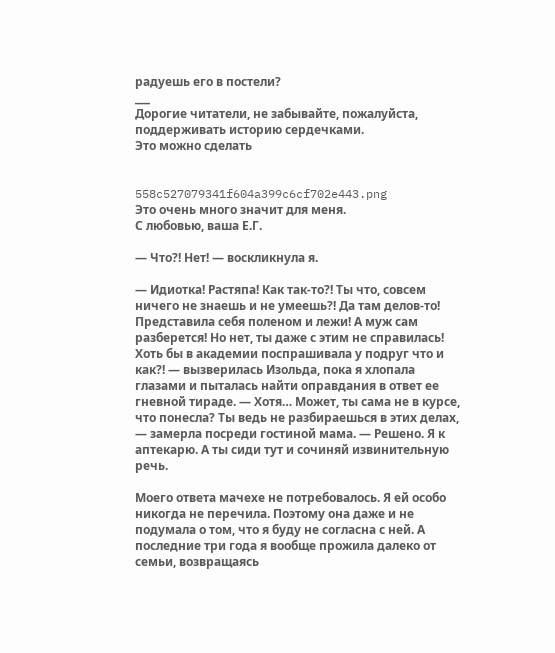радуешь его в постели?
___
Дорогие читатели, не забывайте, пожалуйста, поддерживать историю сердечками.
Это можно сделать


558c527079341f604a399c6cf702e443.png
Это очень много значит для меня.
С любовью, ваша Е.Г.

— Что?! Нет! — воскликнула я.

— Идиотка! Растяпа! Как так-то?! Ты что, совсем ничего не знаешь и не умеешь?! Да там делов-то! Представила себя поленом и лежи! А муж сам разберется! Но нет, ты даже с этим не справилась! Хоть бы в академии поспрашивала у подруг что и как?! — вызверилась Изольда, пока я хлопала глазами и пыталась найти оправдания в ответ ее гневной тираде. — Хотя… Может, ты сама не в курсе, что понесла? Ты ведь не разбираешься в этих делах, — замерла посреди гостиной мама. — Решено. Я к аптекарю. А ты сиди тут и сочиняй извинительную речь.

Моего ответа мачехе не потребовалось. Я ей особо никогда не перечила. Поэтому она даже и не подумала о том, что я буду не согласна с ней. А последние три года я вообще прожила далеко от семьи, возвращаясь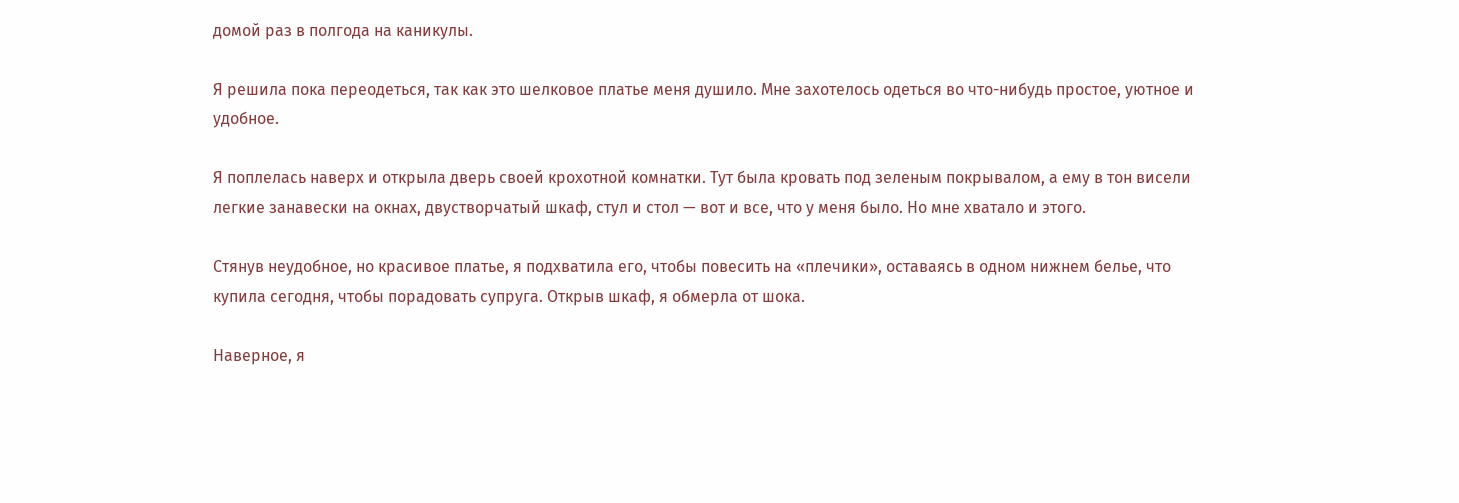домой раз в полгода на каникулы.

Я решила пока переодеться, так как это шелковое платье меня душило. Мне захотелось одеться во что-нибудь простое, уютное и удобное.

Я поплелась наверх и открыла дверь своей крохотной комнатки. Тут была кровать под зеленым покрывалом, а ему в тон висели легкие занавески на окнах, двустворчатый шкаф, стул и стол — вот и все, что у меня было. Но мне хватало и этого.

Стянув неудобное, но красивое платье, я подхватила его, чтобы повесить на «плечики», оставаясь в одном нижнем белье, что купила сегодня, чтобы порадовать супруга. Открыв шкаф, я обмерла от шока.

Наверное, я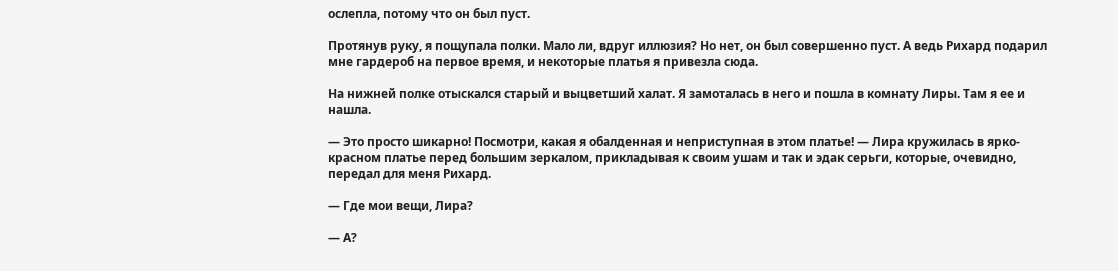ослепла, потому что он был пуст.

Протянув руку, я пощупала полки. Мало ли, вдруг иллюзия? Но нет, он был совершенно пуст. А ведь Рихард подарил мне гардероб на первое время, и некоторые платья я привезла сюда.

На нижней полке отыскался старый и выцветший халат. Я замоталась в него и пошла в комнату Лиры. Там я ее и нашла.

— Это просто шикарно! Посмотри, какая я обалденная и неприступная в этом платье! — Лира кружилась в ярко-красном платье перед большим зеркалом, прикладывая к своим ушам и так и эдак серьги, которые, очевидно, передал для меня Рихард.

— Где мои вещи, Лира?

— А?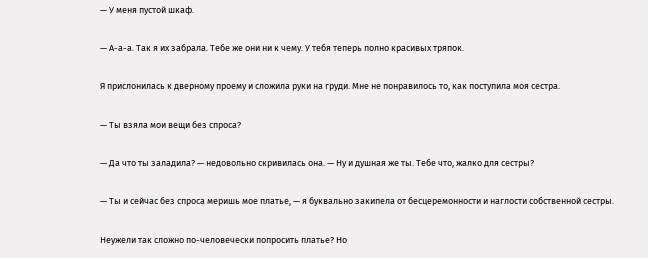— У меня пустой шкаф.

— А-а-а. Так я их забрала. Тебе же они ни к чему. У тебя теперь полно красивых тряпок.

Я прислонилась к дверному проему и сложила руки на груди. Мне не понравилось то, как поступила моя сестра.

— Ты взяла мои вещи без спроса?

— Да что ты заладила? — недовольно скривилась она. — Ну и душная же ты. Тебе что, жалко для сестры?

— Ты и сейчас без спроса меришь мое платье, — я буквально закипела от бесцеремонности и наглости собственной сестры.

Неужели так сложно по-человечески попросить платье? Но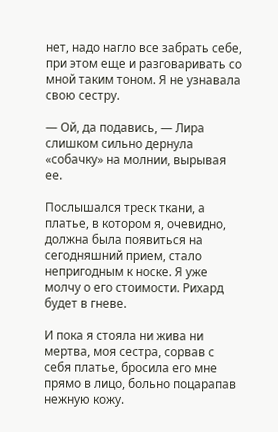нет, надо нагло все забрать себе, при этом еще и разговаривать со мной таким тоном. Я не узнавала свою сестру.

— Ой, да подавись, — Лира слишком сильно дернула «собачку» на молнии, вырывая ее.

Послышался треск ткани, а платье, в котором я, очевидно, должна была появиться на сегодняшний прием, стало непригодным к носке. Я уже молчу о его стоимости. Рихард будет в гневе.

И пока я стояла ни жива ни мертва, моя сестра, сорвав с себя платье, бросила его мне прямо в лицо, больно поцарапав нежную кожу.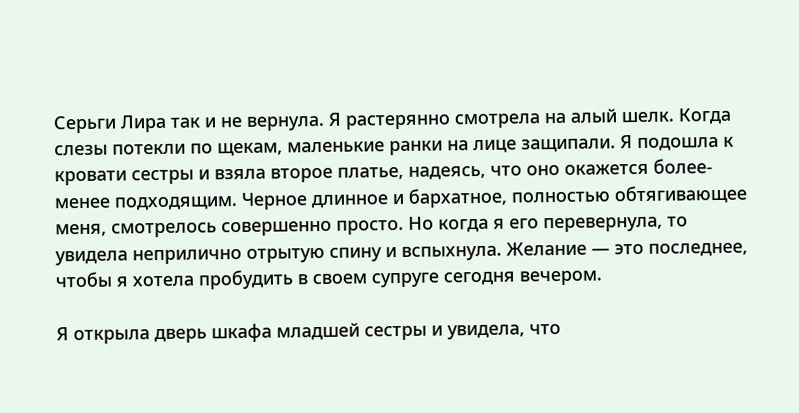Серьги Лира так и не вернула. Я растерянно смотрела на алый шелк. Когда слезы потекли по щекам, маленькие ранки на лице защипали. Я подошла к кровати сестры и взяла второе платье, надеясь, что оно окажется более-менее подходящим. Черное длинное и бархатное, полностью обтягивающее меня, смотрелось совершенно просто. Но когда я его перевернула, то увидела неприлично отрытую спину и вспыхнула. Желание — это последнее, чтобы я хотела пробудить в своем супруге сегодня вечером.

Я открыла дверь шкафа младшей сестры и увидела, что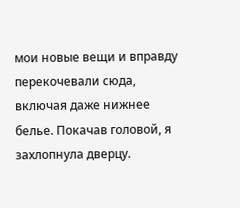мои новые вещи и вправду перекочевали сюда, включая даже нижнее белье. Покачав головой, я захлопнула дверцу.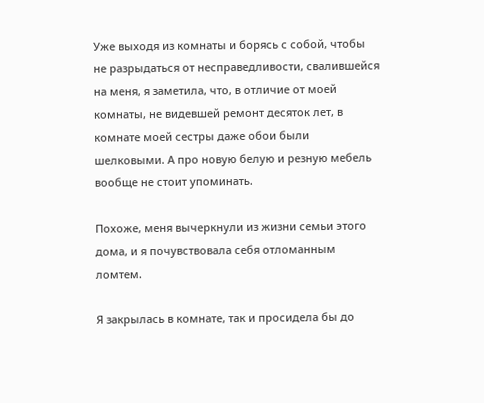Уже выходя из комнаты и борясь с собой, чтобы не разрыдаться от несправедливости, свалившейся на меня, я заметила, что, в отличие от моей комнаты, не видевшей ремонт десяток лет, в комнате моей сестры даже обои были шелковыми. А про новую белую и резную мебель вообще не стоит упоминать.

Похоже, меня вычеркнули из жизни семьи этого дома, и я почувствовала себя отломанным ломтем.

Я закрылась в комнате, так и просидела бы до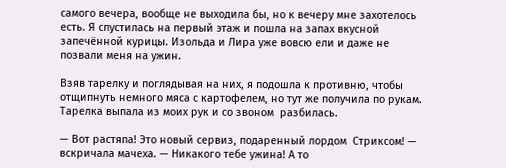самого вечера, вообще не выходила бы, но к вечеру мне захотелось есть. Я спустилась на первый этаж и пошла на запах вкусной запечённой курицы. Изольда и Лира уже вовсю ели и даже не позвали меня на ужин.

Взяв тарелку и поглядывая на них, я подошла к противню, чтобы отщипнуть немного мяса с картофелем, но тут же получила по рукам. Тарелка выпала из моих рук и со звоном  разбилась.

— Вот растяпа! Это новый сервиз, подаренный лордом  Стриксом! — вскричала мачеха. — Никакого тебе ужина! А то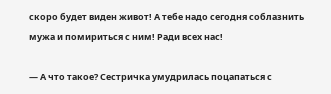скоро будет виден живот! А тебе надо сегодня соблазнить мужа и помириться с ним! Ради всех нас!

— А что такое? Сестричка умудрилась поцапаться с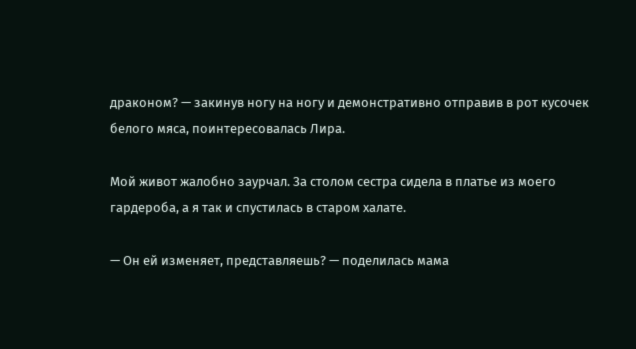драконом? — закинув ногу на ногу и демонстративно отправив в рот кусочек белого мяса, поинтересовалась Лира.

Мой живот жалобно заурчал. За столом сестра сидела в платье из моего гардероба, а я так и спустилась в старом халате.

— Он ей изменяет, представляешь? — поделилась мама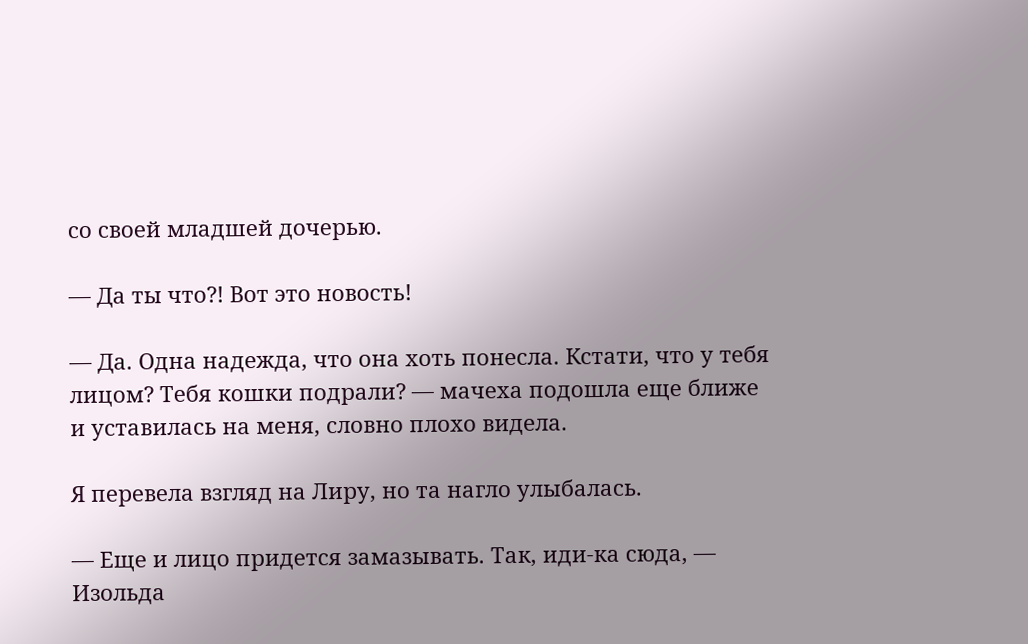со своей младшей дочерью.

— Да ты что?! Вот это новость!

— Да. Одна надежда, что она хоть понесла. Кстати, что у тебя лицом? Тебя кошки подрали? — мачеха подошла еще ближе и уставилась на меня, словно плохо видела.

Я перевела взгляд на Лиру, но та нагло улыбалась.

— Еще и лицо придется замазывать. Так, иди-ка сюда, — Изольда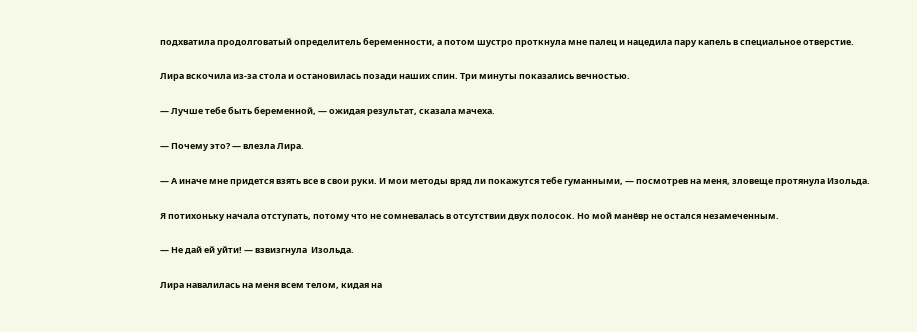подхватила продолговатый определитель беременности, а потом шустро проткнула мне палец и нацедила пару капель в специальное отверстие.

Лира вскочила из-за стола и остановилась позади наших спин. Три минуты показались вечностью.

— Лучше тебе быть беременной, — ожидая результат, сказала мачеха.

— Почему это? — влезла Лира.

— А иначе мне придется взять все в свои руки. И мои методы вряд ли покажутся тебе гуманными, — посмотрев на меня, зловеще протянула Изольда.

Я потихоньку начала отступать, потому что не сомневалась в отсутствии двух полосок. Но мой манёвр не остался незамеченным.

— Не дай ей уйти! — взвизгнула  Изольда.

Лира навалилась на меня всем телом, кидая на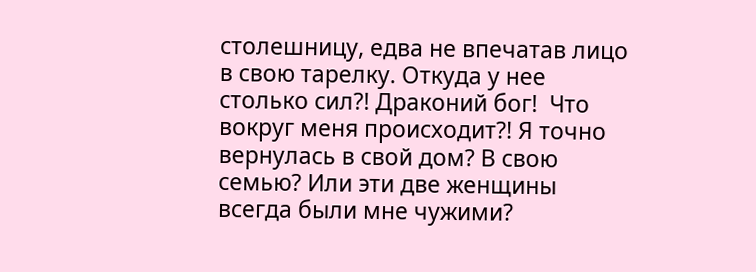столешницу, едва не впечатав лицо в свою тарелку. Откуда у нее столько сил?! Драконий бог!  Что вокруг меня происходит?! Я точно вернулась в свой дом? В свою семью? Или эти две женщины всегда были мне чужими?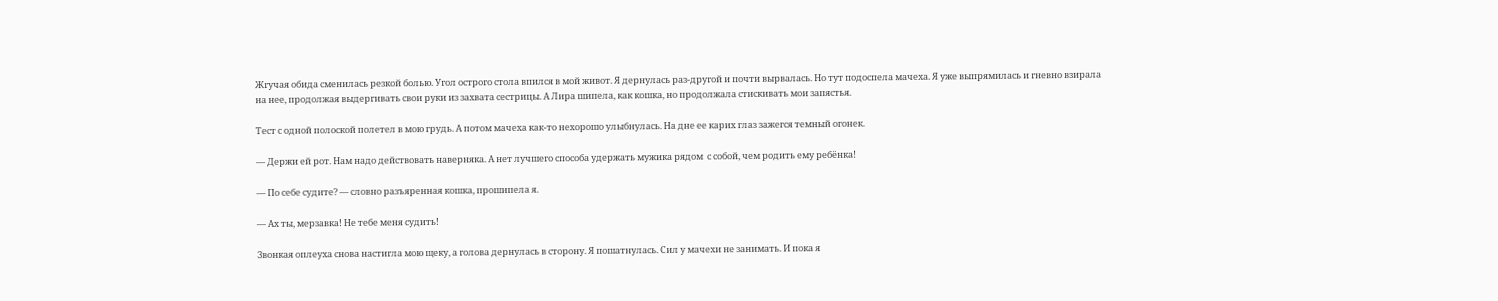Жгучая обида сменилась резкой болью. Угол острого стола впился в мой живот. Я дернулась раз-другой и почти вырвалась. Но тут подоспела мачеха. Я уже выпрямилась и гневно взирала на нее, продолжая выдергивать свои руки из захвата сестрицы. А Лира шипела, как кошка, но продолжала стискивать мои запястья.

Тест с одной полоской полетел в мою грудь. А потом мачеха как-то нехорошо улыбнулась. На дне ее карих глаз зажегся темный огонек.

— Держи ей рот. Нам надо действовать наверняка. А нет лучшего способа удержать мужика рядом  с собой, чем родить ему ребёнка!

— По себе судите? — словно разъяренная кошка, прошипела я.

— Ах ты, мерзавка! Не тебе меня судить!

Звонкая оплеуха снова настигла мою щеку, а голова дернулась в сторону. Я пошатнулась. Сил у мачехи не занимать. И пока я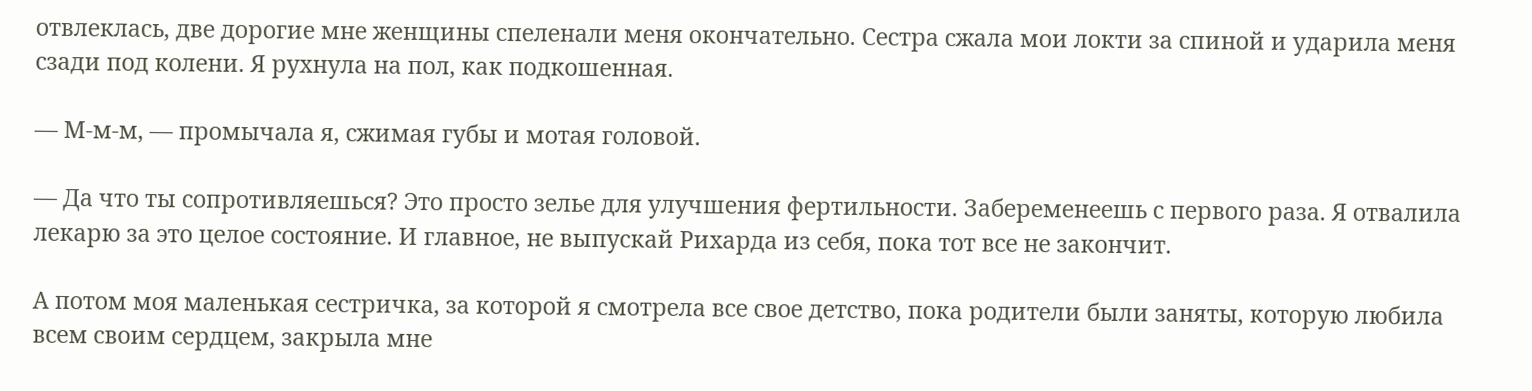отвлеклась, две дорогие мне женщины спеленали меня окончательно. Сестра сжала мои локти за спиной и ударила меня сзади под колени. Я рухнула на пол, как подкошенная.

— М-м-м, — промычала я, сжимая губы и мотая головой.

— Да что ты сопротивляешься? Это просто зелье для улучшения фертильности. Забеременеешь с первого раза. Я отвалила лекарю за это целое состояние. И главное, не выпускай Рихарда из себя, пока тот все не закончит.

А потом моя маленькая сестричка, за которой я смотрела все свое детство, пока родители были заняты, которую любила всем своим сердцем, закрыла мне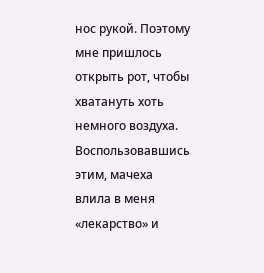нос рукой. Поэтому мне пришлось открыть рот, чтобы хватануть хоть немного воздуха. Воспользовавшись этим, мачеха влила в меня «лекарство» и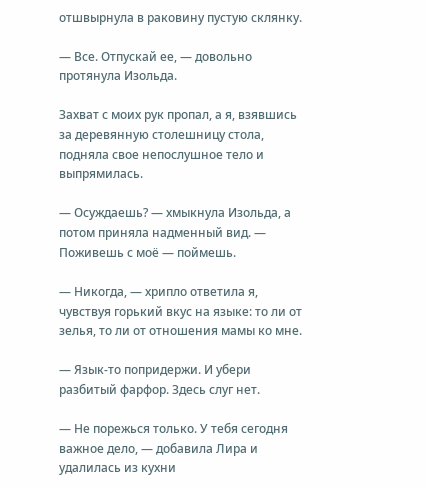отшвырнула в раковину пустую склянку.

— Все. Отпускай ее, — довольно протянула Изольда.

Захват с моих рук пропал, а я, взявшись за деревянную столешницу стола, подняла свое непослушное тело и выпрямилась.

— Осуждаешь? — хмыкнула Изольда, а потом приняла надменный вид. — Поживешь с моё — поймешь.

— Никогда, — хрипло ответила я, чувствуя горький вкус на языке: то ли от зелья, то ли от отношения мамы ко мне.

— Язык-то попридержи. И убери разбитый фарфор. Здесь слуг нет.

— Не порежься только. У тебя сегодня важное дело, — добавила Лира и удалилась из кухни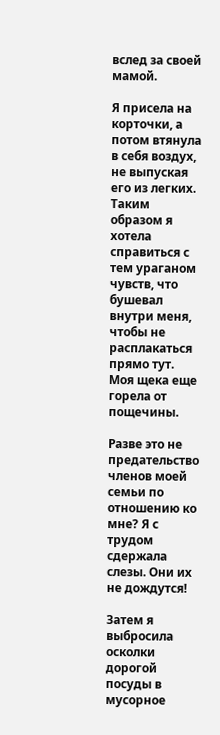вслед за своей мамой.

Я присела на корточки, а потом втянула в себя воздух, не выпуская его из легких. Таким образом я хотела справиться с тем ураганом чувств, что бушевал внутри меня, чтобы не расплакаться прямо тут. Моя щека еще горела от пощечины.

Разве это не предательство членов моей семьи по отношению ко мне? Я с трудом сдержала слезы. Они их не дождутся!

Затем я выбросила осколки дорогой посуды в мусорное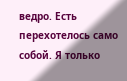ведро. Есть перехотелось само собой. Я только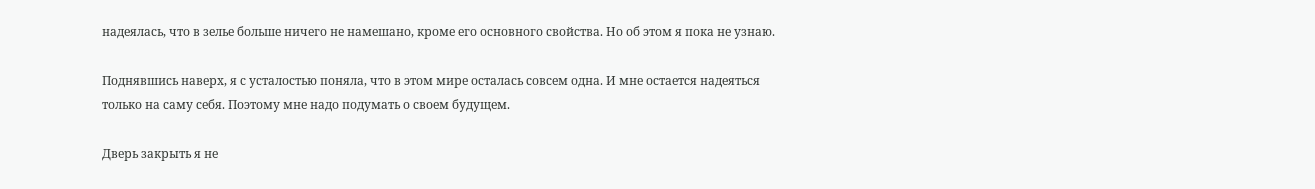надеялась, что в зелье больше ничего не намешано, кроме его основного свойства. Но об этом я пока не узнаю.

Поднявшись наверх, я с усталостью поняла, что в этом мире осталась совсем одна. И мне остается надеяться только на саму себя. Поэтому мне надо подумать о своем будущем.

Дверь закрыть я не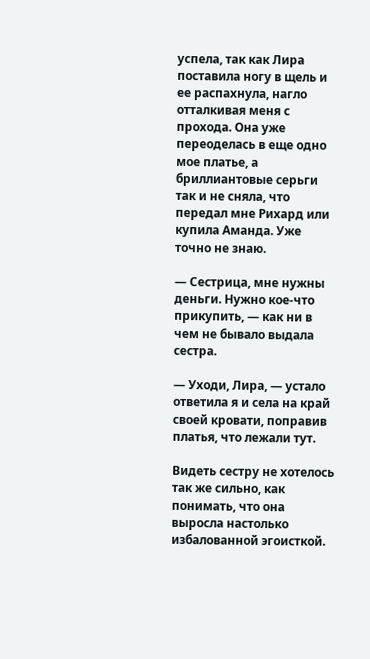успела, так как Лира поставила ногу в щель и ее распахнула, нагло отталкивая меня с прохода. Она уже переоделась в еще одно мое платье, а бриллиантовые серьги так и не сняла, что передал мне Рихард или купила Аманда. Уже точно не знаю.

— Сестрица, мне нужны деньги. Нужно кое-что прикупить, — как ни в чем не бывало выдала сестра.

— Уходи, Лира, — устало ответила я и села на край своей кровати, поправив платья, что лежали тут.

Видеть сестру не хотелось так же сильно, как понимать, что она выросла настолько избалованной эгоисткой.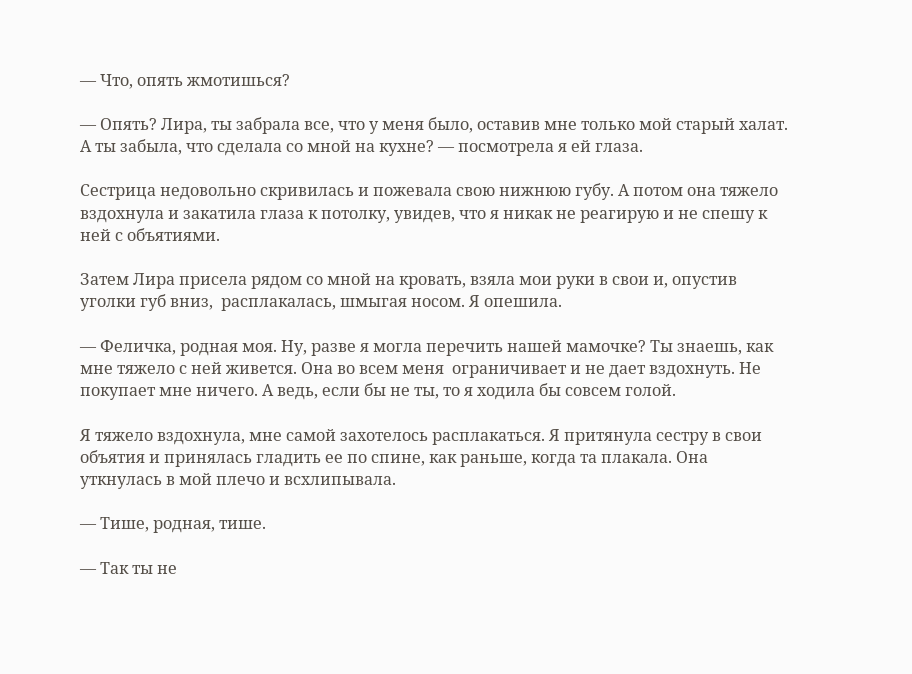— Что, опять жмотишься?

— Опять? Лира, ты забрала все, что у меня было, оставив мне только мой старый халат. А ты забыла, что сделала со мной на кухне? — посмотрела я ей глаза.

Сестрица недовольно скривилась и пожевала свою нижнюю губу. А потом она тяжело вздохнула и закатила глаза к потолку, увидев, что я никак не реагирую и не спешу к ней с объятиями.

Затем Лира присела рядом со мной на кровать, взяла мои руки в свои и, опустив уголки губ вниз,  расплакалась, шмыгая носом. Я опешила.

— Феличка, родная моя. Ну, разве я могла перечить нашей мамочке? Ты знаешь, как мне тяжело с ней живется. Она во всем меня  ограничивает и не дает вздохнуть. Не покупает мне ничего. А ведь, если бы не ты, то я ходила бы совсем голой.

Я тяжело вздохнула, мне самой захотелось расплакаться. Я притянула сестру в свои объятия и принялась гладить ее по спине, как раньше, когда та плакала. Она уткнулась в мой плечо и всхлипывала.

— Тише, родная, тише.

— Так ты не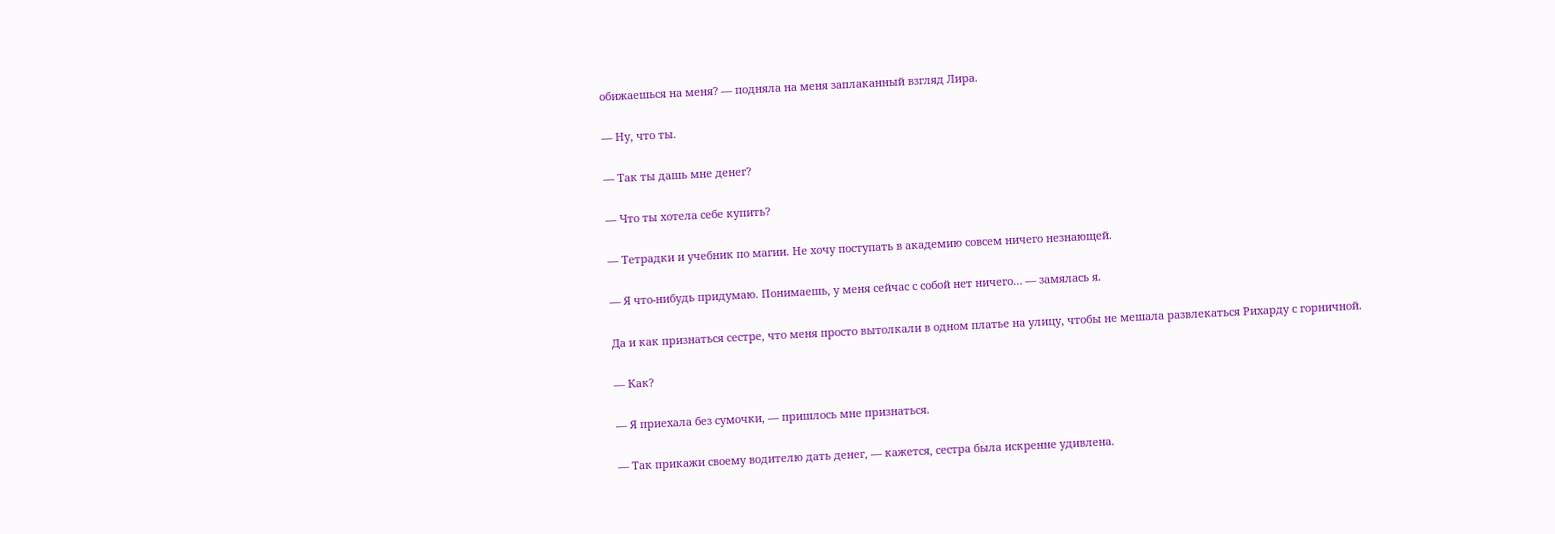обижаешься на меня? — подняла на меня заплаканный взгляд Лира.

— Ну, что ты.

— Так ты дашь мне денег?

— Что ты хотела себе купить?

— Тетрадки и учебник по магии. Не хочу поступать в академию совсем ничего незнающей.

— Я что-нибудь придумаю. Понимаешь, у меня сейчас с собой нет ничего… — замялась я.

Да и как признаться сестре, что меня просто вытолкали в одном платье на улицу, чтобы не мешала развлекаться Рихарду с горничной.

— Как?

— Я приехала без сумочки, — пришлось мне признаться.

— Так прикажи своему водителю дать денег, — кажется, сестра была искренне удивлена.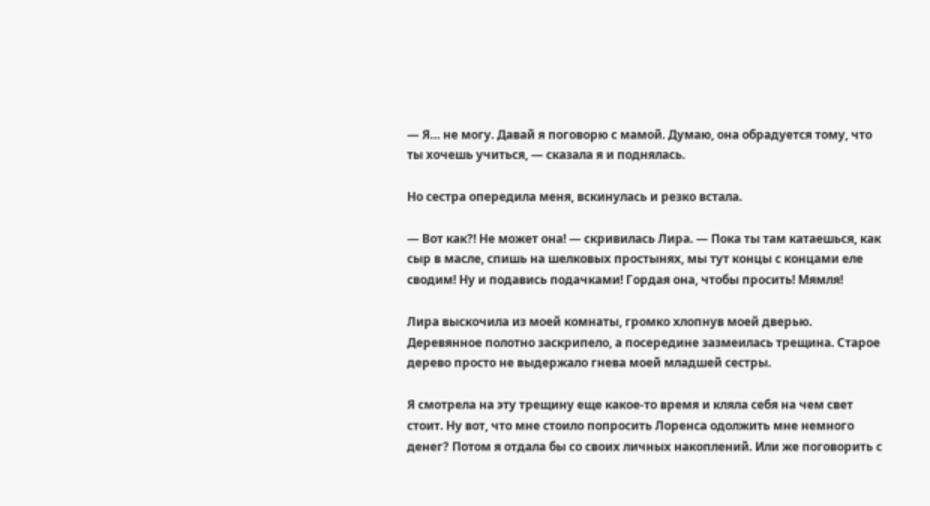— Я… не могу. Давай я поговорю с мамой. Думаю, она обрадуется тому, что ты хочешь учиться, — сказала я и поднялась.

Но сестра опередила меня, вскинулась и резко встала.

— Вот как?! Не может она! — скривилась Лира. — Пока ты там катаешься, как сыр в масле, спишь на шелковых простынях, мы тут концы с концами еле сводим! Ну и подавись подачками! Гордая она, чтобы просить! Мямля!

Лира выскочила из моей комнаты, громко хлопнув моей дверью. Деревянное полотно заскрипело, а посередине зазмеилась трещина. Старое дерево просто не выдержало гнева моей младшей сестры.

Я смотрела на эту трещину еще какое-то время и кляла себя на чем свет стоит. Ну вот, что мне стоило попросить Лоренса одолжить мне немного денег? Потом я отдала бы со своих личных накоплений. Или же поговорить с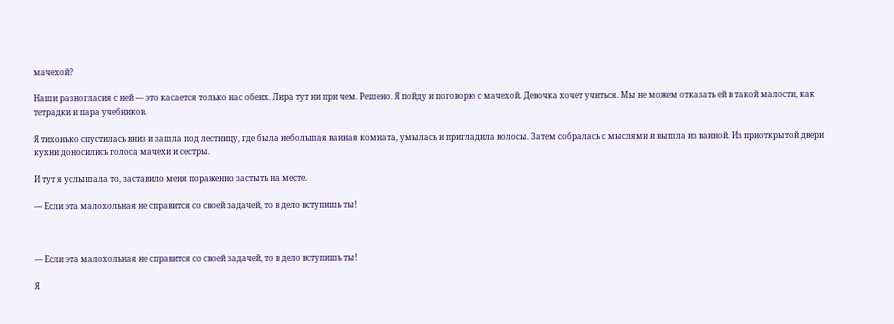мачехой?

Наши разногласия с ней — это касается только нас обеих. Лира тут ни при чем. Решено. Я пойду и поговорю с мачехой. Девочка хочет учиться. Мы не можем отказать ей в такой малости, как тетрадки и пара учебников.

Я тихонько спустилась вниз и зашла под лестницу, где была небольшая ванная комната, умылась и пригладила волосы. Затем собралась с мыслями и вышла из ванной. Из приоткрытой двери кухни доносились голоса мачехи и сестры.

И тут я услышала то, заставило меня пораженно застыть на месте.

— Если эта малохольная не справится со своей задачей, то в дело вступишь ты!



— Если эта малохольная не справится со своей задачей, то в дело вступишь ты!

Я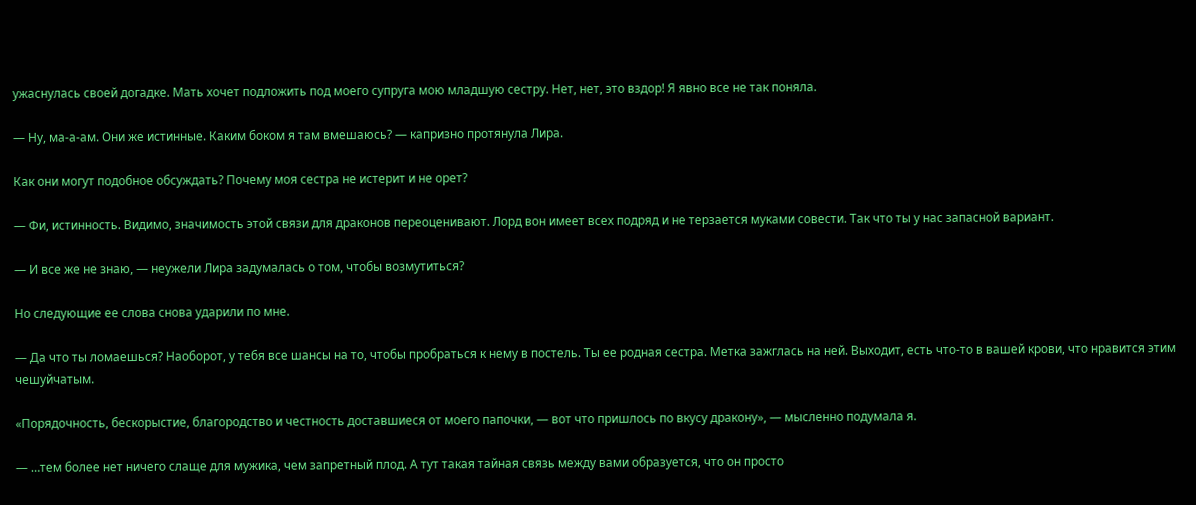ужаснулась своей догадке. Мать хочет подложить под моего супруга мою младшую сестру. Нет, нет, это вздор! Я явно все не так поняла.

— Ну, ма-а-ам. Они же истинные. Каким боком я там вмешаюсь? — капризно протянула Лира.

Как они могут подобное обсуждать? Почему моя сестра не истерит и не орет?

— Фи, истинность. Видимо, значимость этой связи для драконов переоценивают. Лорд вон имеет всех подряд и не терзается муками совести. Так что ты у нас запасной вариант.

— И все же не знаю, — неужели Лира задумалась о том, чтобы возмутиться?

Но следующие ее слова снова ударили по мне.

— Да что ты ломаешься? Наоборот, у тебя все шансы на то, чтобы пробраться к нему в постель. Ты ее родная сестра. Метка зажглась на ней. Выходит, есть что-то в вашей крови, что нравится этим чешуйчатым.

«Порядочность, бескорыстие, благородство и честность доставшиеся от моего папочки, — вот что пришлось по вкусу дракону», — мысленно подумала я.

— …тем более нет ничего слаще для мужика, чем запретный плод. А тут такая тайная связь между вами образуется, что он просто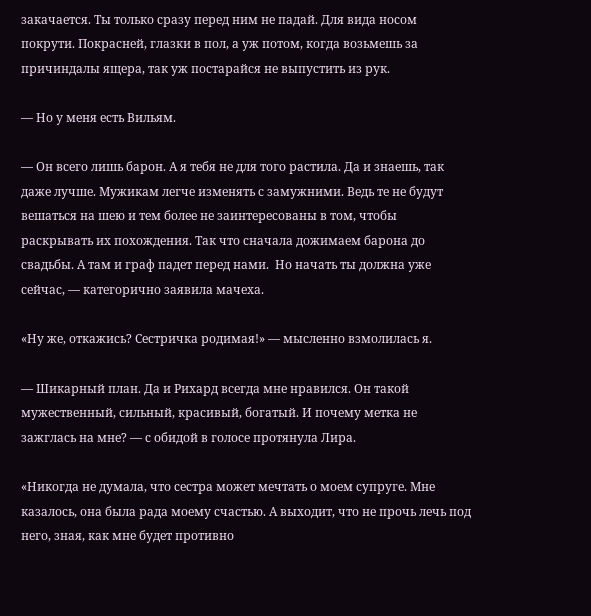закачается. Ты только сразу перед ним не падай. Для вида носом покрути. Покрасней, глазки в пол, а уж потом, когда возьмешь за причиндалы ящера, так уж постарайся не выпустить из рук.

— Но у меня есть Вильям.

— Он всего лишь барон. А я тебя не для того растила. Да и знаешь, так даже лучше. Мужикам легче изменять с замужними. Ведь те не будут вешаться на шею и тем более не заинтересованы в том, чтобы раскрывать их похождения. Так что сначала дожимаем барона до свадьбы. А там и граф падет перед нами.  Но начать ты должна уже сейчас, — категорично заявила мачеха.

«Ну же, откажись? Сестричка родимая!» — мысленно взмолилась я.

— Шикарный план. Да и Рихард всегда мне нравился. Он такой мужественный, сильный, красивый, богатый. И почему метка не зажглась на мне? — с обидой в голосе протянула Лира.

«Никогда не думала, что сестра может мечтать о моем супруге. Мне казалось, она была рада моему счастью. А выходит, что не прочь лечь под него, зная, как мне будет противно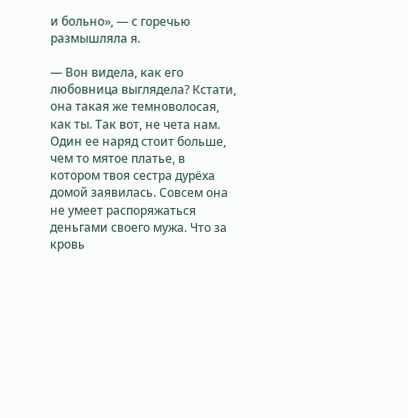и больно», — с горечью размышляла я.

— Вон видела, как его любовница выглядела? Кстати, она такая же темноволосая, как ты. Так вот, не чета нам. Один ее наряд стоит больше, чем то мятое платье, в котором твоя сестра дурёха домой заявилась. Совсем она не умеет распоряжаться деньгами своего мужа. Что за кровь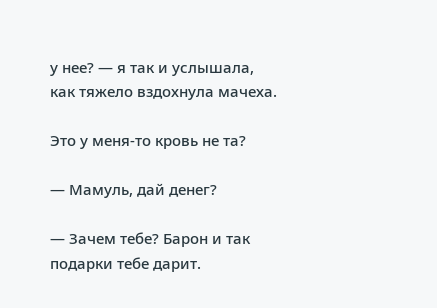у нее? — я так и услышала, как тяжело вздохнула мачеха.

Это у меня-то кровь не та?

— Мамуль, дай денег?

— Зачем тебе? Барон и так подарки тебе дарит.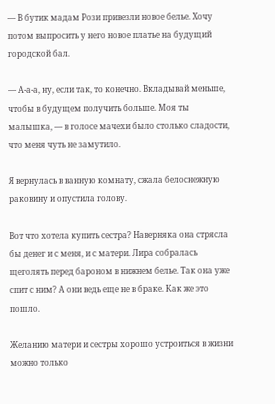— В бутик мадам Рози привезли новое белье. Хочу потом выпросить у него новое платье на будущий городской бал.

— А-а-а, ну, если так, то конечно. Вкладывай меньше, чтобы в будущем получить больше. Моя ты малышка, — в голосе мачехи было столько сладости, что меня чуть не замутило.

Я вернулась в ванную комнату, сжала белоснежную раковину и опустила голову.

Вот что хотела купить сестра? Наверняка она стрясла бы денег и с меня, и с матери. Лира собралась щеголять перед бароном в нижнем белье. Так она уже спит с ним? А они ведь еще не в браке. Как же это пошло.

Желанию матери и сестры хорошо устроиться в жизни можно только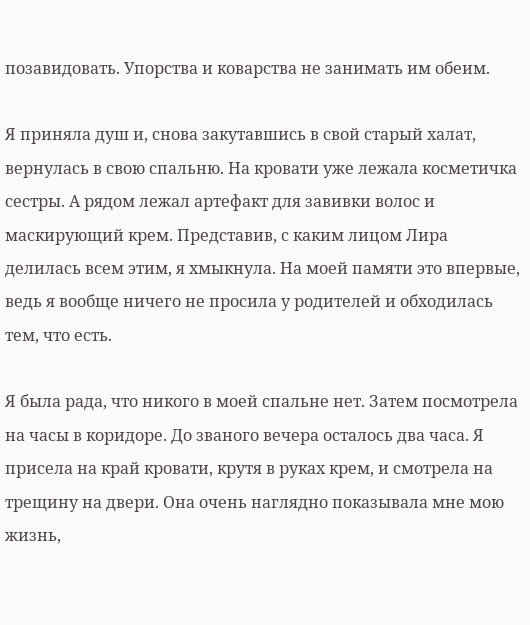позавидовать. Упорства и коварства не занимать им обеим.

Я приняла душ и, снова закутавшись в свой старый халат, вернулась в свою спальню. На кровати уже лежала косметичка сестры. А рядом лежал артефакт для завивки волос и маскирующий крем. Представив, с каким лицом Лира делилась всем этим, я хмыкнула. На моей памяти это впервые, ведь я вообще ничего не просила у родителей и обходилась тем, что есть.

Я была рада, что никого в моей спальне нет. Затем посмотрела на часы в коридоре. До званого вечера осталось два часа. Я присела на край кровати, крутя в руках крем, и смотрела на трещину на двери. Она очень наглядно показывала мне мою жизнь,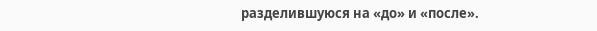разделившуюся на «до» и «после».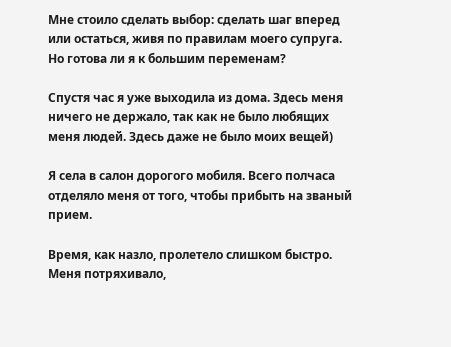Мне стоило сделать выбор: сделать шаг вперед или остаться, живя по правилам моего супруга. Но готова ли я к большим переменам?

Спустя час я уже выходила из дома. Здесь меня ничего не держало, так как не было любящих меня людей. Здесь даже не было моих вещей)

Я села в салон дорогого мобиля. Всего полчаса отделяло меня от того, чтобы прибыть на званый прием.

Время, как назло, пролетело слишком быстро. Меня потряхивало,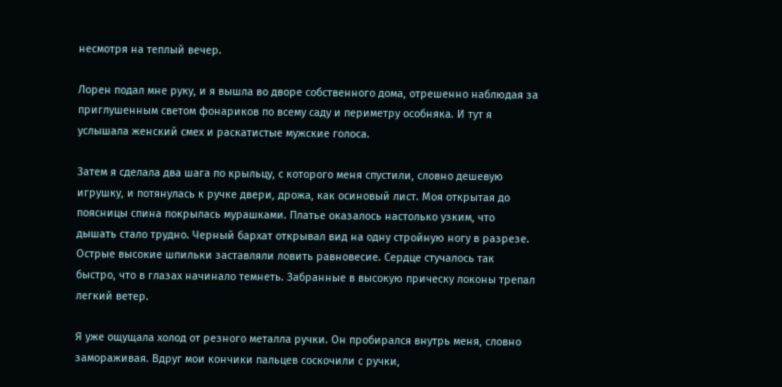несмотря на теплый вечер.

Лорен подал мне руку, и я вышла во дворе собственного дома, отрешенно наблюдая за приглушенным светом фонариков по всему саду и периметру особняка. И тут я услышала женский смех и раскатистые мужские голоса.

Затем я сделала два шага по крыльцу, с которого меня спустили, словно дешевую игрушку, и потянулась к ручке двери, дрожа, как осиновый лист. Моя открытая до поясницы спина покрылась мурашками. Платье оказалось настолько узким, что дышать стало трудно. Черный бархат открывал вид на одну стройную ногу в разрезе. Острые высокие шпильки заставляли ловить равновесие. Сердце стучалось так быстро, что в глазах начинало темнеть. Забранные в высокую прическу локоны трепал легкий ветер.

Я уже ощущала холод от резного металла ручки. Он пробирался внутрь меня, словно замораживая. Вдруг мои кончики пальцев соскочили с ручки,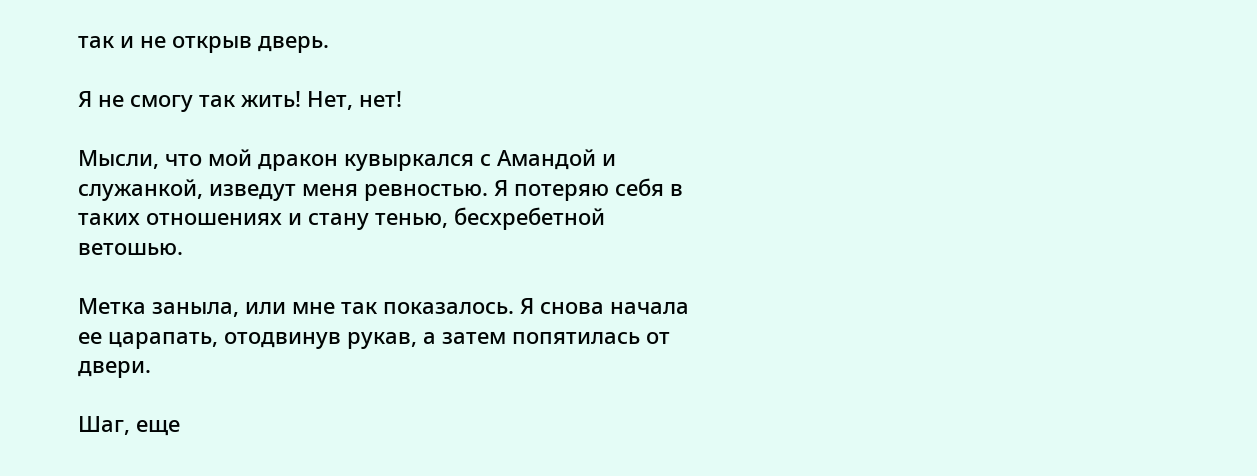так и не открыв дверь.

Я не смогу так жить! Нет, нет!

Мысли, что мой дракон кувыркался с Амандой и служанкой, изведут меня ревностью. Я потеряю себя в таких отношениях и стану тенью, бесхребетной ветошью.

Метка заныла, или мне так показалось. Я снова начала ее царапать, отодвинув рукав, а затем попятилась от двери.

Шаг, еще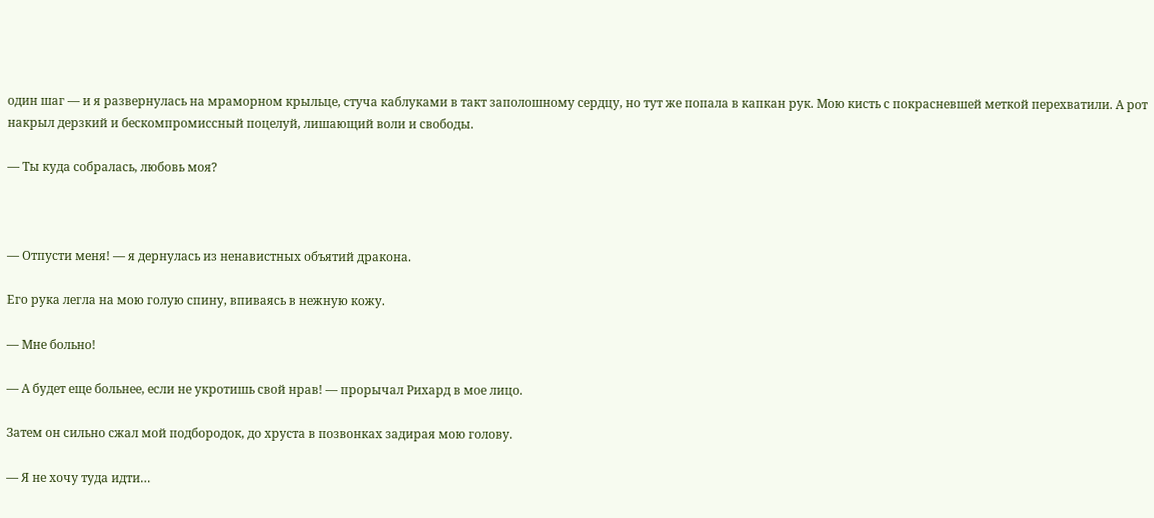один шаг — и я развернулась на мраморном крыльце, стуча каблуками в такт заполошному сердцу, но тут же попала в капкан рук. Мою кисть с покрасневшей меткой перехватили. А рот накрыл дерзкий и бескомпромиссный поцелуй, лишающий воли и свободы.

— Ты куда собралась, любовь моя?



— Отпусти меня! — я дернулась из ненавистных объятий дракона.

Его рука легла на мою голую спину, впиваясь в нежную кожу.

— Мне больно!

— А будет еще больнее, если не укротишь свой нрав! — прорычал Рихард в мое лицо.

Затем он сильно сжал мой подбородок, до хруста в позвонках задирая мою голову.

— Я не хочу туда идти…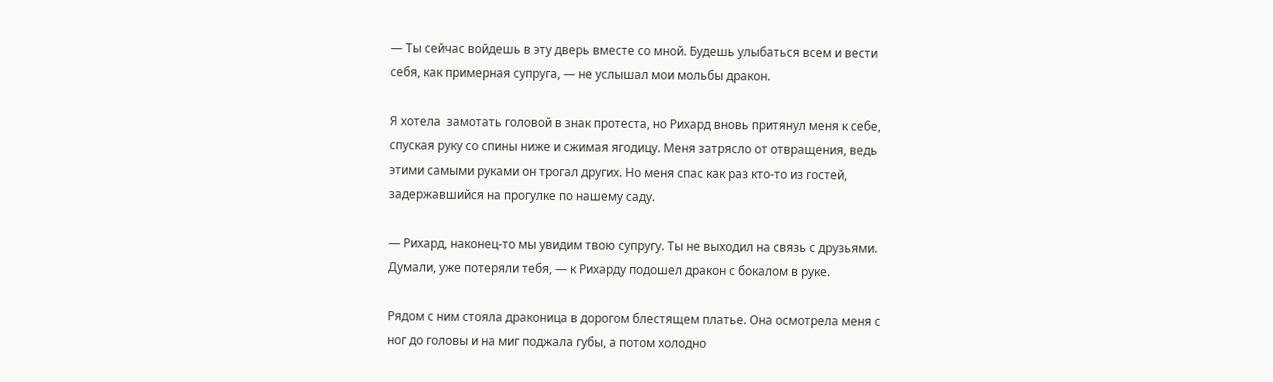— Ты сейчас войдешь в эту дверь вместе со мной. Будешь улыбаться всем и вести себя, как примерная супруга, — не услышал мои мольбы дракон.

Я хотела  замотать головой в знак протеста, но Рихард вновь притянул меня к себе, спуская руку со спины ниже и сжимая ягодицу. Меня затрясло от отвращения, ведь этими самыми руками он трогал других. Но меня спас как раз кто-то из гостей, задержавшийся на прогулке по нашему саду.

— Рихард, наконец-то мы увидим твою супругу. Ты не выходил на связь с друзьями. Думали, уже потеряли тебя, — к Рихарду подошел дракон с бокалом в руке.

Рядом с ним стояла драконица в дорогом блестящем платье. Она осмотрела меня с ног до головы и на миг поджала губы, а потом холодно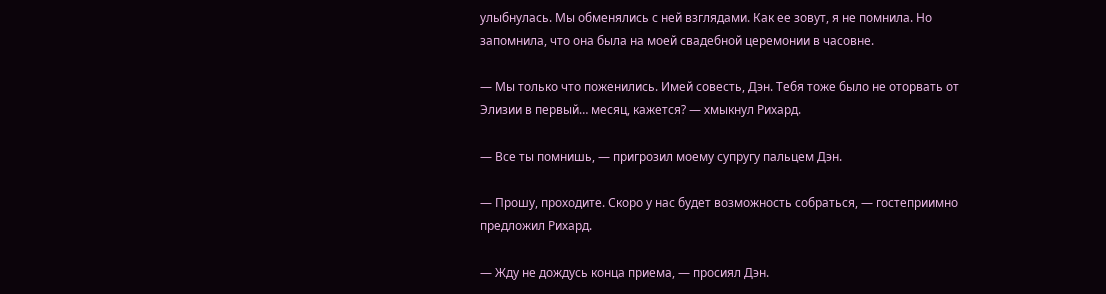улыбнулась. Мы обменялись с ней взглядами. Как ее зовут, я не помнила. Но запомнила, что она была на моей свадебной церемонии в часовне.

— Мы только что поженились. Имей совесть, Дэн. Тебя тоже было не оторвать от Элизии в первый… месяц, кажется? — хмыкнул Рихард.

— Все ты помнишь, — пригрозил моему супругу пальцем Дэн.

— Прошу, проходите. Скоро у нас будет возможность собраться, — гостеприимно предложил Рихард.

— Жду не дождусь конца приема, — просиял Дэн.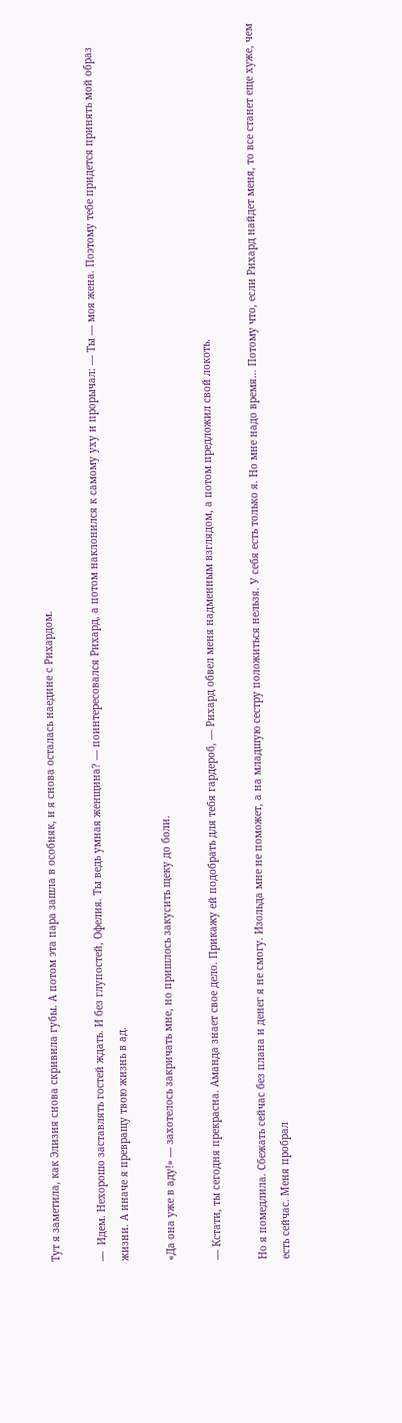Тут я заметила, как Элизия снова скривила губы. А потом эта пара зашла в особняк, и я снова осталась наедине с Рихардом.

—  Идем. Нехорошо заставлять гостей ждать. И без глупостей, Офелия. Ты ведь умная женщина? — поинтересовался Рихард, а потом наклонился к самому уху и прорычал: — Ты — моя жена. Поэтому тебе придется принять мой образ жизни. А иначе я превращу твою жизнь в ад.

«Да она уже в аду!» — захотелось закричать мне, но пришлось закусить щеку до боли.

— Кстати, ты сегодня прекрасна. Аманда знает свое дело. Прикажу ей подобрать для тебя гардероб, — Рихард обвел меня надменным взглядом, а потом предложил свой локоть.

Но я помедлила. Сбежать сейчас без плана и денег я не смогу. Изольда мне не поможет, а на младшую сестру положиться нельзя. У себя есть только я. Но мне надо время… Потому что, если Рихард найдет меня, то все станет еще хуже, чем есть сейчас. Меня пробрал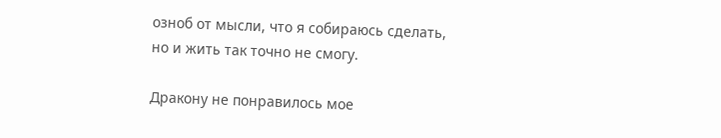озноб от мысли, что я собираюсь сделать, но и жить так точно не смогу.

Дракону не понравилось мое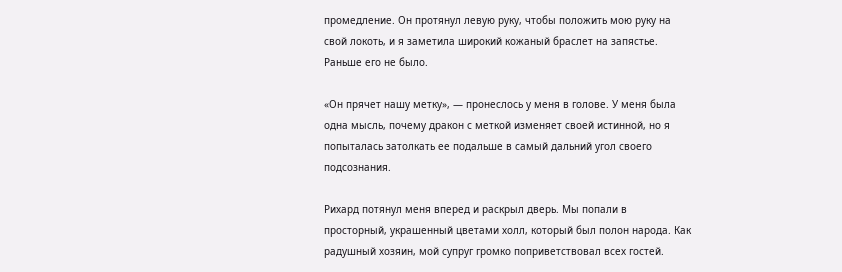промедление. Он протянул левую руку, чтобы положить мою руку на свой локоть, и я заметила широкий кожаный браслет на запястье. Раньше его не было.

«Он прячет нашу метку», — пронеслось у меня в голове. У меня была одна мысль, почему дракон с меткой изменяет своей истинной, но я попыталась затолкать ее подальше в самый дальний угол своего подсознания.

Рихард потянул меня вперед и раскрыл дверь. Мы попали в просторный, украшенный цветами холл, который был полон народа. Как радушный хозяин, мой супруг громко поприветствовал всех гостей.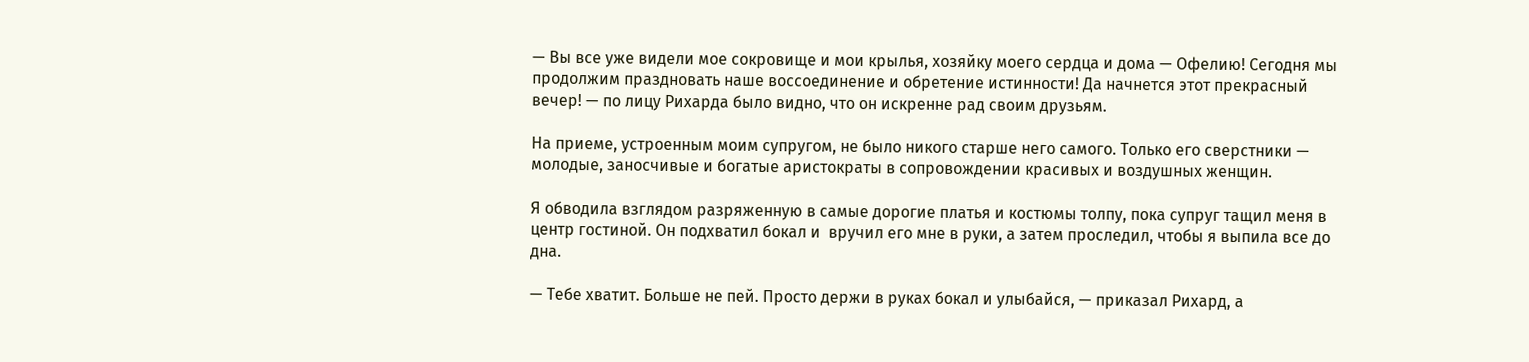— Вы все уже видели мое сокровище и мои крылья, хозяйку моего сердца и дома — Офелию! Сегодня мы продолжим праздновать наше воссоединение и обретение истинности! Да начнется этот прекрасный вечер! — по лицу Рихарда было видно, что он искренне рад своим друзьям.

На приеме, устроенным моим супругом, не было никого старше него самого. Только его сверстники — молодые, заносчивые и богатые аристократы в сопровождении красивых и воздушных женщин.

Я обводила взглядом разряженную в самые дорогие платья и костюмы толпу, пока супруг тащил меня в центр гостиной. Он подхватил бокал и  вручил его мне в руки, а затем проследил, чтобы я выпила все до дна.

— Тебе хватит. Больше не пей. Просто держи в руках бокал и улыбайся, — приказал Рихард, а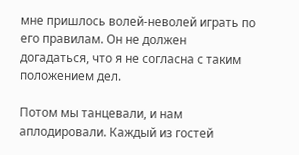мне пришлось волей-неволей играть по его правилам. Он не должен догадаться, что я не согласна с таким положением дел.

Потом мы танцевали, и нам аплодировали. Каждый из гостей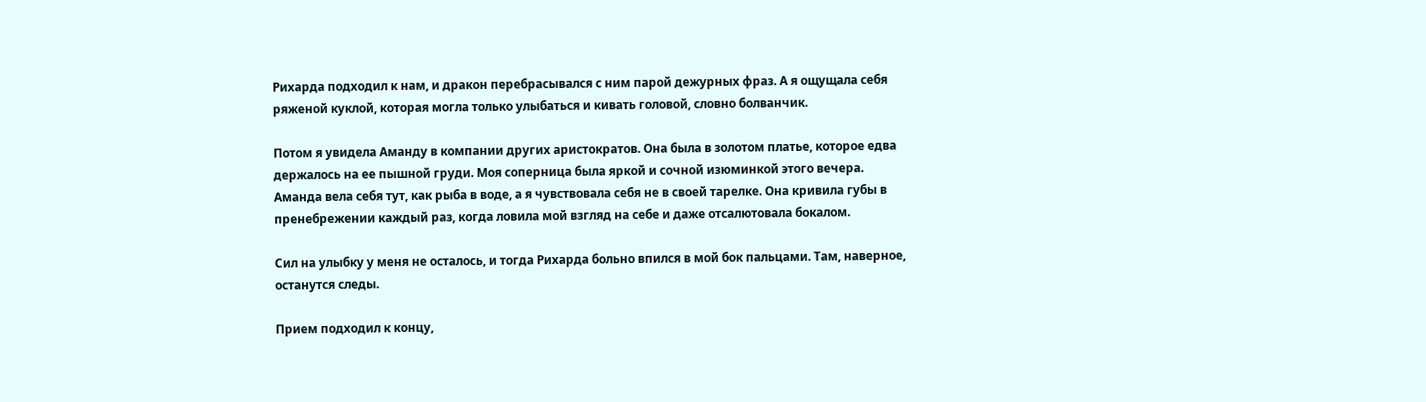Рихарда подходил к нам, и дракон перебрасывался с ним парой дежурных фраз. А я ощущала себя ряженой куклой, которая могла только улыбаться и кивать головой, словно болванчик.

Потом я увидела Аманду в компании других аристократов. Она была в золотом платье, которое едва держалось на ее пышной груди. Моя соперница была яркой и сочной изюминкой этого вечера. Аманда вела себя тут, как рыба в воде, а я чувствовала себя не в своей тарелке. Она кривила губы в пренебрежении каждый раз, когда ловила мой взгляд на себе и даже отсалютовала бокалом.

Сил на улыбку у меня не осталось, и тогда Рихарда больно впился в мой бок пальцами. Там, наверное, останутся следы.

Прием подходил к концу,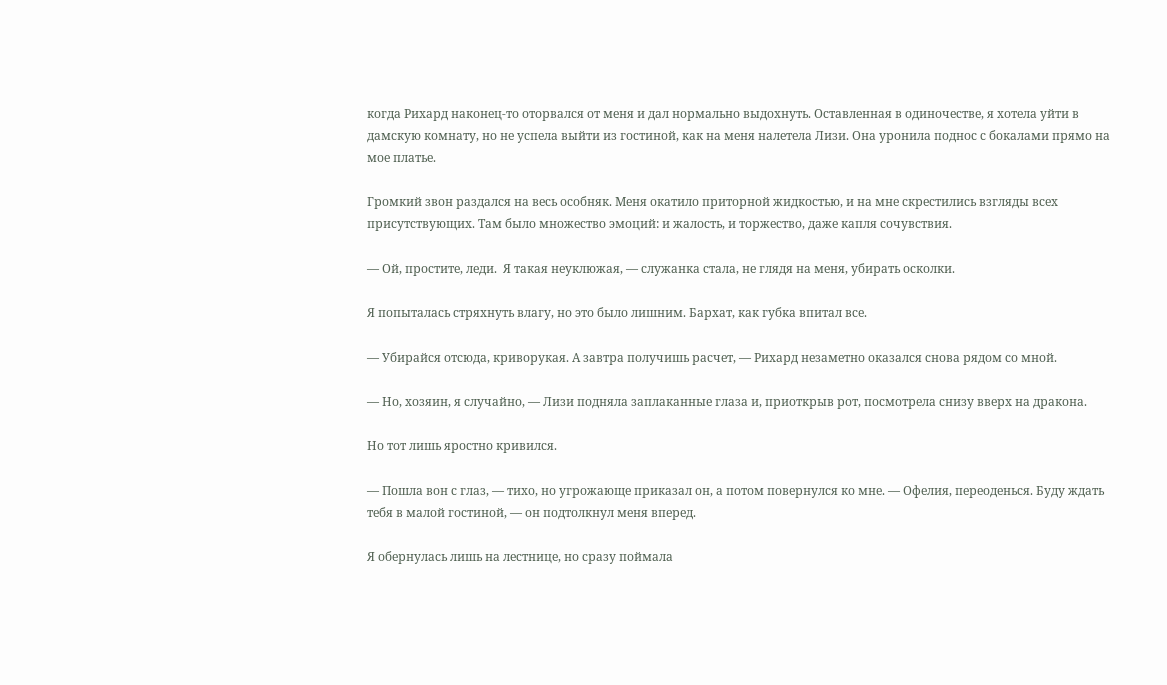когда Рихард наконец-то оторвался от меня и дал нормально выдохнуть. Оставленная в одиночестве, я хотела уйти в дамскую комнату, но не успела выйти из гостиной, как на меня налетела Лизи. Она уронила поднос с бокалами прямо на мое платье.

Громкий звон раздался на весь особняк. Меня окатило приторной жидкостью, и на мне скрестились взгляды всех присутствующих. Там было множество эмоций: и жалость, и торжество, даже капля сочувствия.

— Ой, простите, леди.  Я такая неуклюжая, — служанка стала, не глядя на меня, убирать осколки.

Я попыталась стряхнуть влагу, но это было лишним. Бархат, как губка впитал все.

— Убирайся отсюда, криворукая. А завтра получишь расчет, — Рихард незаметно оказался снова рядом со мной.

— Но, хозяин, я случайно, — Лизи подняла заплаканные глаза и, приоткрыв рот, посмотрела снизу вверх на дракона.

Но тот лишь яростно кривился.

— Пошла вон с глаз, — тихо, но угрожающе приказал он, а потом повернулся ко мне. — Офелия, переоденься. Буду ждать тебя в малой гостиной, — он подтолкнул меня вперед.

Я обернулась лишь на лестнице, но сразу поймала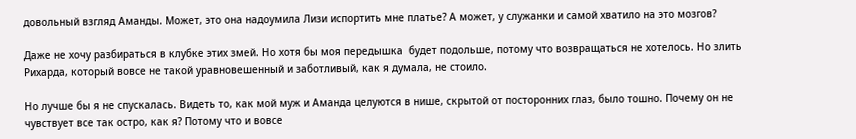довольный взгляд Аманды. Может, это она надоумила Лизи испортить мне платье? А может, у служанки и самой хватило на это мозгов?

Даже не хочу разбираться в клубке этих змей. Но хотя бы моя передышка  будет подольше, потому что возвращаться не хотелось. Но злить Рихарда, который вовсе не такой уравновешенный и заботливый, как я думала, не стоило.

Но лучше бы я не спускалась. Видеть то, как мой муж и Аманда целуются в нише, скрытой от посторонних глаз, было тошно. Почему он не чувствует все так остро, как я? Потому что и вовсе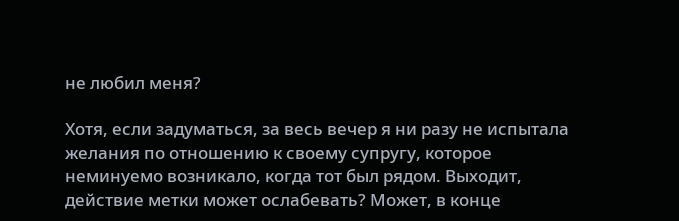не любил меня?

Хотя, если задуматься, за весь вечер я ни разу не испытала желания по отношению к своему супругу, которое неминуемо возникало, когда тот был рядом. Выходит, действие метки может ослабевать? Может, в конце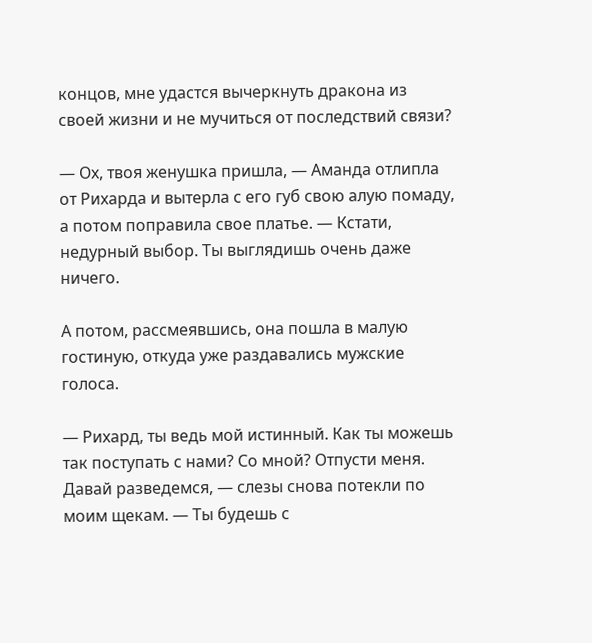концов, мне удастся вычеркнуть дракона из своей жизни и не мучиться от последствий связи?

— Ох, твоя женушка пришла, — Аманда отлипла от Рихарда и вытерла с его губ свою алую помаду, а потом поправила свое платье. — Кстати, недурный выбор. Ты выглядишь очень даже ничего.

А потом, рассмеявшись, она пошла в малую гостиную, откуда уже раздавались мужские голоса.

— Рихард, ты ведь мой истинный. Как ты можешь так поступать с нами? Со мной? Отпусти меня. Давай разведемся, — слезы снова потекли по моим щекам. — Ты будешь с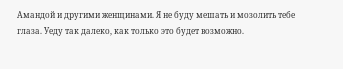Амандой и другими женщинами. Я не буду мешать и мозолить тебе глаза. Уеду так далеко, как только это будет возможно.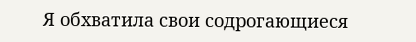Я обхватила свои содрогающиеся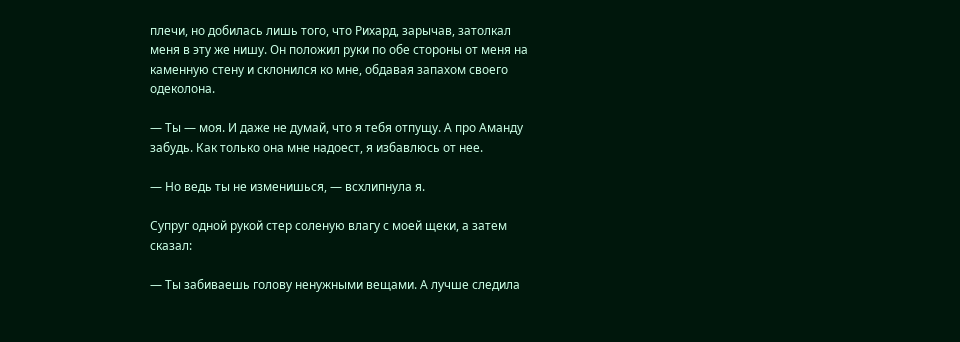плечи, но добилась лишь того, что Рихард, зарычав, затолкал меня в эту же нишу. Он положил руки по обе стороны от меня на каменную стену и склонился ко мне, обдавая запахом своего одеколона.

— Ты — моя. И даже не думай, что я тебя отпущу. А про Аманду забудь. Как только она мне надоест, я избавлюсь от нее.

— Но ведь ты не изменишься, — всхлипнула я.

Супруг одной рукой стер соленую влагу с моей щеки, а затем сказал:

— Ты забиваешь голову ненужными вещами. А лучше следила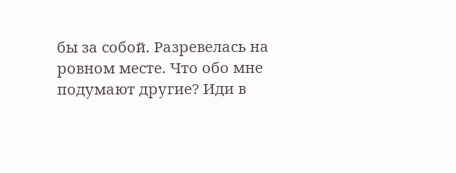бы за собой. Разревелась на ровном месте. Что обо мне подумают другие? Иди в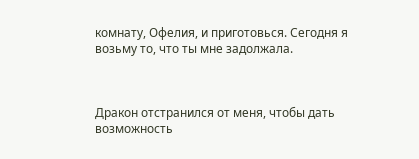комнату, Офелия, и приготовься. Сегодня я возьму то, что ты мне задолжала.



Дракон отстранился от меня, чтобы дать возможность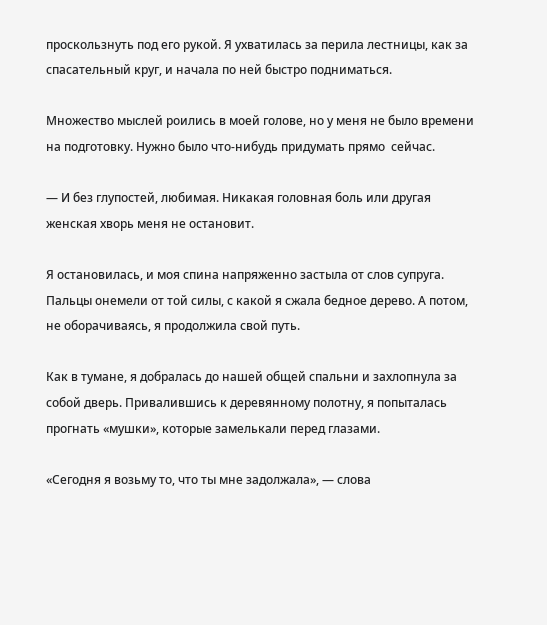проскользнуть под его рукой. Я ухватилась за перила лестницы, как за спасательный круг, и начала по ней быстро подниматься.

Множество мыслей роились в моей голове, но у меня не было времени на подготовку. Нужно было что-нибудь придумать прямо  сейчас.

— И без глупостей, любимая. Никакая головная боль или другая женская хворь меня не остановит.

Я остановилась, и моя спина напряженно застыла от слов супруга. Пальцы онемели от той силы, с какой я сжала бедное дерево. А потом, не оборачиваясь, я продолжила свой путь.

Как в тумане, я добралась до нашей общей спальни и захлопнула за собой дверь. Привалившись к деревянному полотну, я попыталась прогнать «мушки», которые замелькали перед глазами.

«Сегодня я возьму то, что ты мне задолжала», — слова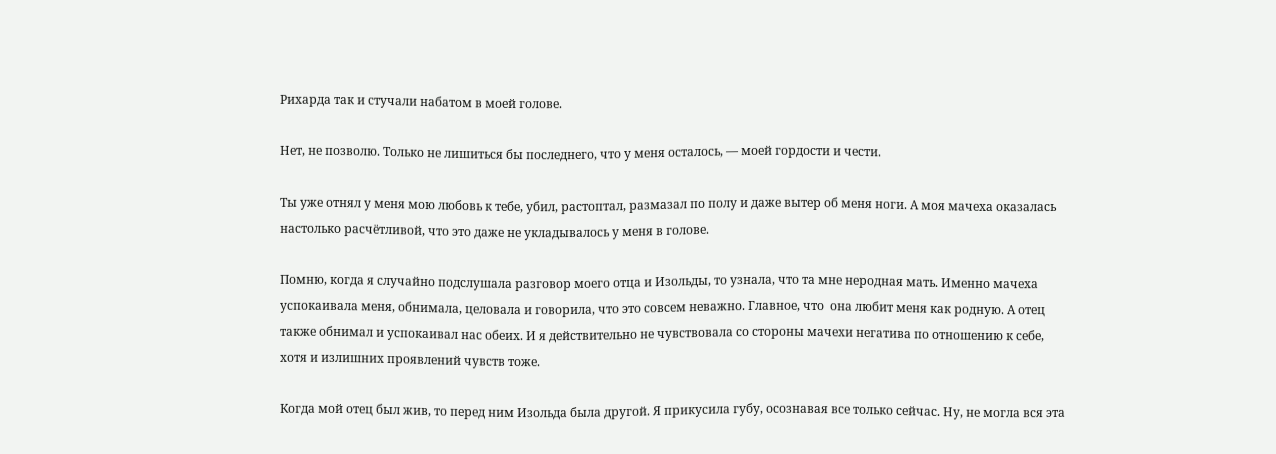Рихарда так и стучали набатом в моей голове.

Нет, не позволю. Только не лишиться бы последнего, что у меня осталось, — моей гордости и чести.

Ты уже отнял у меня мою любовь к тебе, убил, растоптал, размазал по полу и даже вытер об меня ноги. А моя мачеха оказалась настолько расчётливой, что это даже не укладывалось у меня в голове.

Помню, когда я случайно подслушала разговор моего отца и Изольды, то узнала, что та мне неродная мать. Именно мачеха успокаивала меня, обнимала, целовала и говорила, что это совсем неважно. Главное, что  она любит меня как родную. А отец также обнимал и успокаивал нас обеих. И я действительно не чувствовала со стороны мачехи негатива по отношению к себе, хотя и излишних проявлений чувств тоже.

Когда мой отец был жив, то перед ним Изольда была другой. Я прикусила губу, осознавая все только сейчас. Ну, не могла вся эта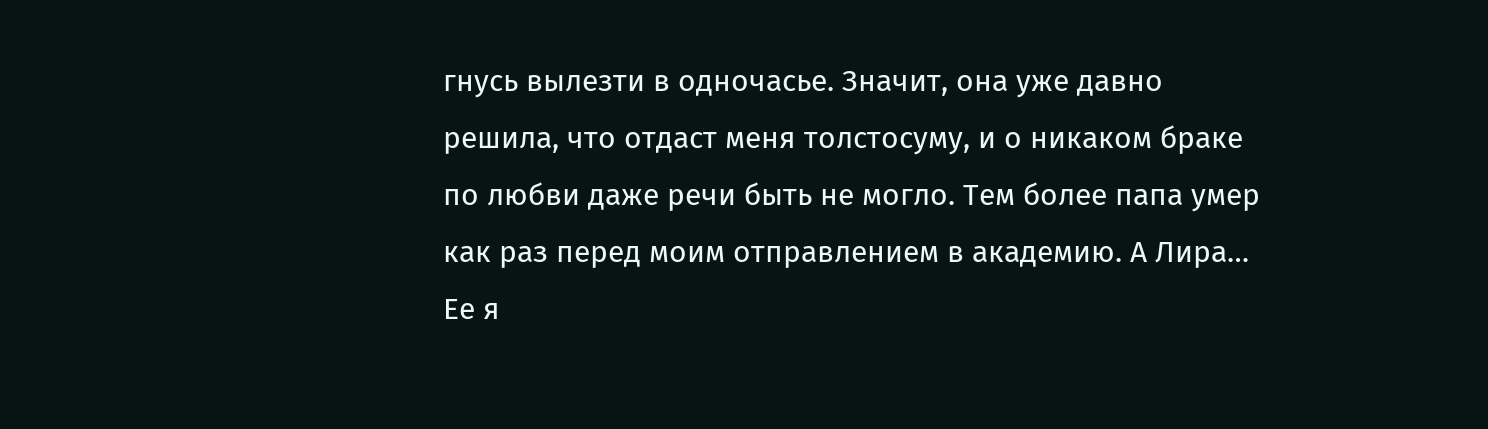гнусь вылезти в одночасье. Значит, она уже давно решила, что отдаст меня толстосуму, и о никаком браке по любви даже речи быть не могло. Тем более папа умер как раз перед моим отправлением в академию. А Лира… Ее я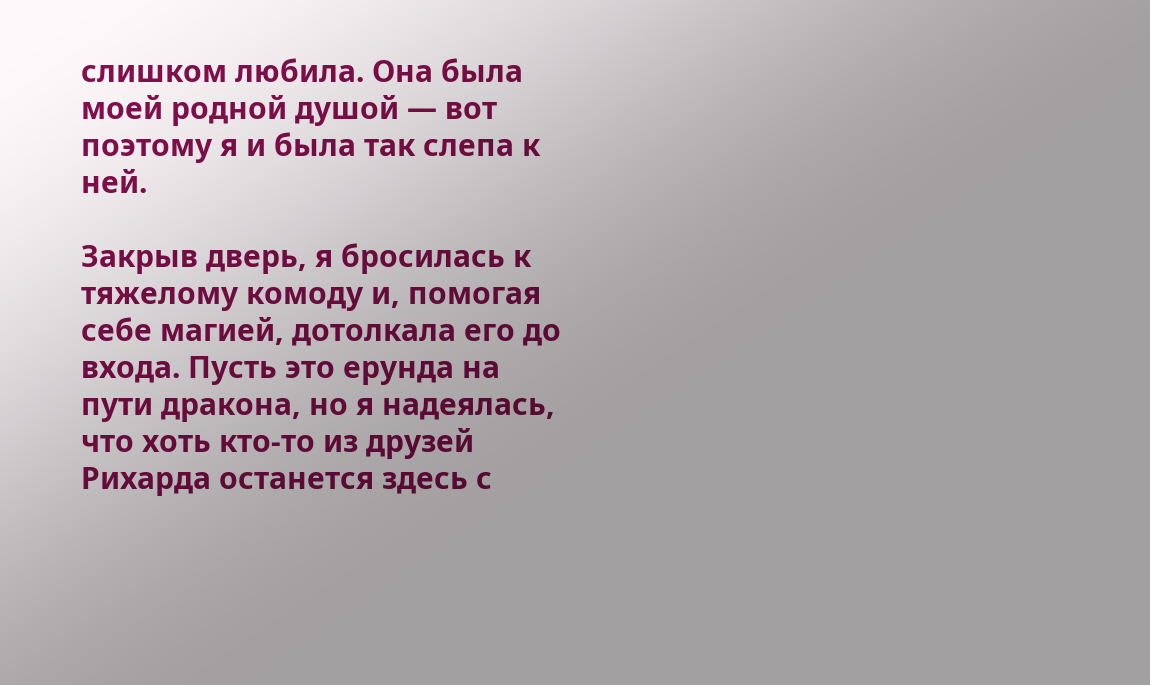слишком любила. Она была моей родной душой — вот поэтому я и была так слепа к ней.

Закрыв дверь, я бросилась к тяжелому комоду и, помогая себе магией, дотолкала его до входа. Пусть это ерунда на пути дракона, но я надеялась, что хоть кто-то из друзей Рихарда останется здесь с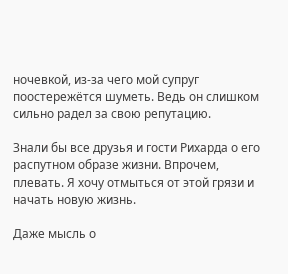ночевкой, из-за чего мой супруг поостережётся шуметь. Ведь он слишком сильно радел за свою репутацию.

Знали бы все друзья и гости Рихарда о его распутном образе жизни. Впрочем, плевать. Я хочу отмыться от этой грязи и начать новую жизнь.

Даже мысль о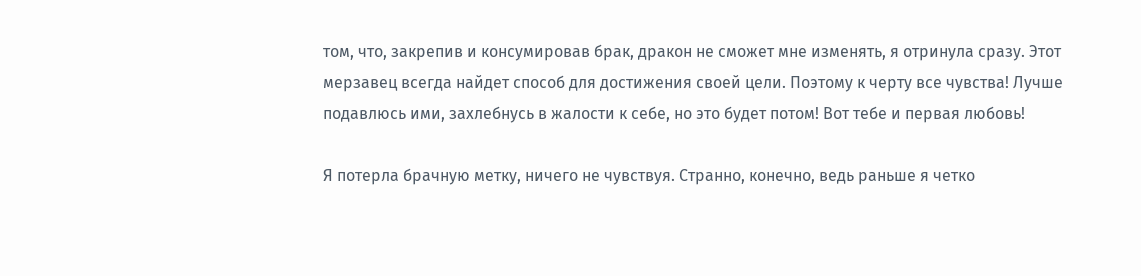том, что, закрепив и консумировав брак, дракон не сможет мне изменять, я отринула сразу. Этот мерзавец всегда найдет способ для достижения своей цели. Поэтому к черту все чувства! Лучше подавлюсь ими, захлебнусь в жалости к себе, но это будет потом! Вот тебе и первая любовь!

Я потерла брачную метку, ничего не чувствуя. Странно, конечно, ведь раньше я четко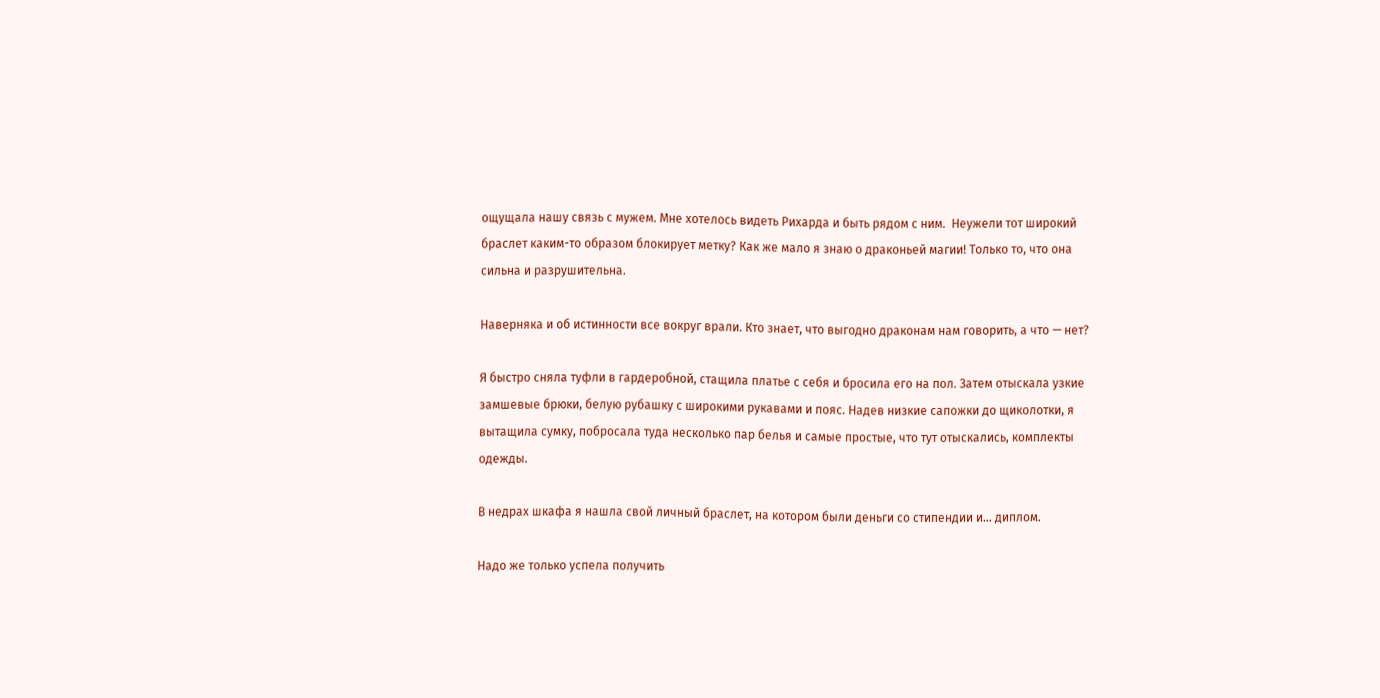ощущала нашу связь с мужем. Мне хотелось видеть Рихарда и быть рядом с ним.  Неужели тот широкий браслет каким-то образом блокирует метку? Как же мало я знаю о драконьей магии! Только то, что она сильна и разрушительна.

Наверняка и об истинности все вокруг врали. Кто знает, что выгодно драконам нам говорить, а что — нет?

Я быстро сняла туфли в гардеробной, стащила платье с себя и бросила его на пол. Затем отыскала узкие замшевые брюки, белую рубашку с широкими рукавами и пояс. Надев низкие сапожки до щиколотки, я вытащила сумку, побросала туда несколько пар белья и самые простые, что тут отыскались, комплекты одежды.

В недрах шкафа я нашла свой личный браслет, на котором были деньги со стипендии и… диплом.

Надо же только успела получить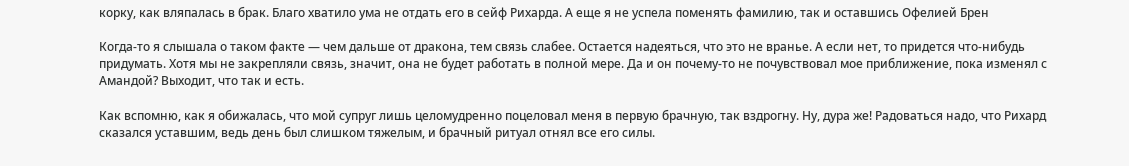корку, как вляпалась в брак. Благо хватило ума не отдать его в сейф Рихарда. А еще я не успела поменять фамилию, так и оставшись Офелией Брен

Когда-то я слышала о таком факте — чем дальше от дракона, тем связь слабее. Остается надеяться, что это не вранье. А если нет, то придется что-нибудь придумать. Хотя мы не закрепляли связь, значит, она не будет работать в полной мере. Да и он почему-то не почувствовал мое приближение, пока изменял с Амандой? Выходит, что так и есть.

Как вспомню, как я обижалась, что мой супруг лишь целомудренно поцеловал меня в первую брачную, так вздрогну. Ну, дура же! Радоваться надо, что Рихард сказался уставшим, ведь день был слишком тяжелым, и брачный ритуал отнял все его силы.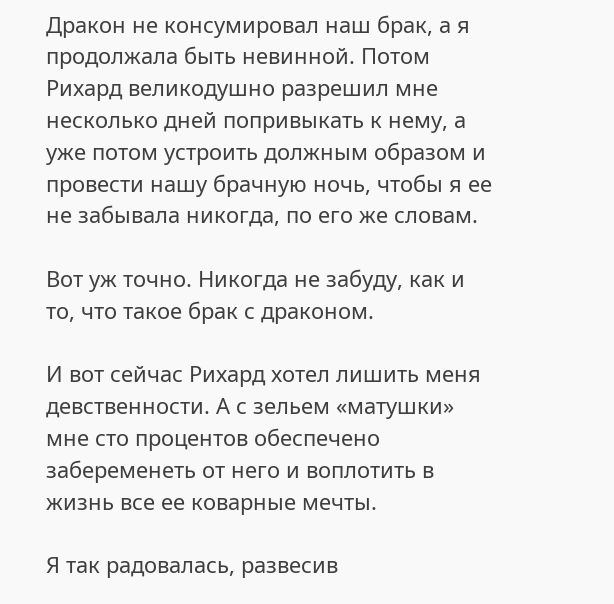Дракон не консумировал наш брак, а я продолжала быть невинной. Потом Рихард великодушно разрешил мне несколько дней попривыкать к нему, а уже потом устроить должным образом и провести нашу брачную ночь, чтобы я ее не забывала никогда, по его же словам.

Вот уж точно. Никогда не забуду, как и то, что такое брак с драконом.

И вот сейчас Рихард хотел лишить меня девственности. А с зельем «матушки» мне сто процентов обеспечено забеременеть от него и воплотить в жизнь все ее коварные мечты.

Я так радовалась, развесив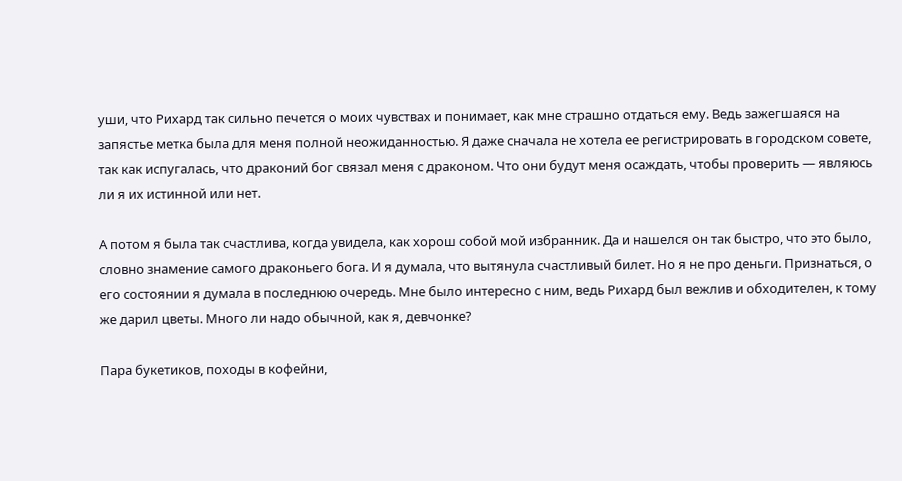уши, что Рихард так сильно печется о моих чувствах и понимает, как мне страшно отдаться ему. Ведь зажегшаяся на запястье метка была для меня полной неожиданностью. Я даже сначала не хотела ее регистрировать в городском совете, так как испугалась, что драконий бог связал меня с драконом. Что они будут меня осаждать, чтобы проверить — являюсь ли я их истинной или нет.

А потом я была так счастлива, когда увидела, как хорош собой мой избранник. Да и нашелся он так быстро, что это было, словно знамение самого драконьего бога. И я думала, что вытянула счастливый билет. Но я не про деньги. Признаться, о его состоянии я думала в последнюю очередь. Мне было интересно с ним, ведь Рихард был вежлив и обходителен, к тому же дарил цветы. Много ли надо обычной, как я, девчонке?

Пара букетиков, походы в кофейни,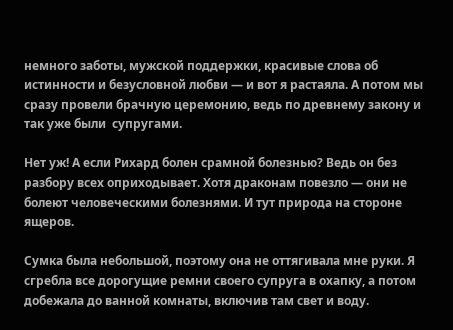немного заботы, мужской поддержки, красивые слова об истинности и безусловной любви — и вот я растаяла. А потом мы сразу провели брачную церемонию, ведь по древнему закону и так уже были  супругами.

Нет уж! А если Рихард болен срамной болезнью? Ведь он без разбору всех оприходывает. Хотя драконам повезло — они не болеют человеческими болезнями. И тут природа на стороне ящеров.

Сумка была небольшой, поэтому она не оттягивала мне руки. Я сгребла все дорогущие ремни своего супруга в охапку, а потом добежала до ванной комнаты, включив там свет и воду.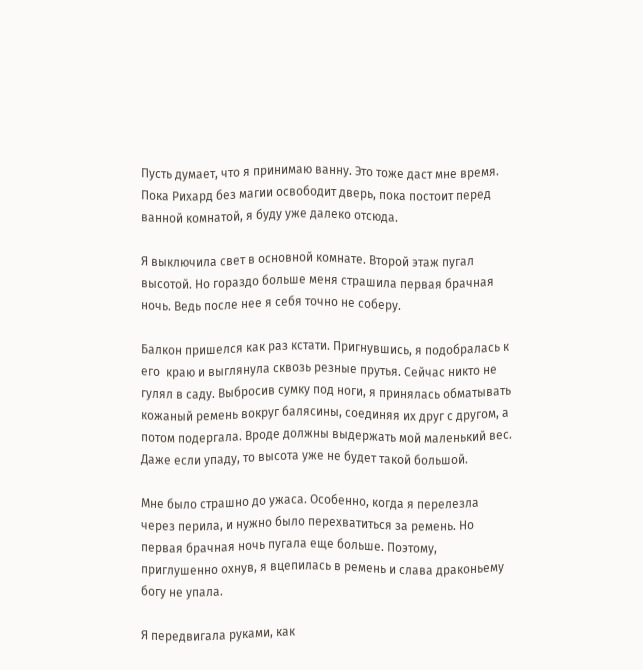Пусть думает, что я принимаю ванну. Это тоже даст мне время. Пока Рихард без магии освободит дверь, пока постоит перед ванной комнатой, я буду уже далеко отсюда.

Я выключила свет в основной комнате. Второй этаж пугал высотой. Но гораздо больше меня страшила первая брачная ночь. Ведь после нее я себя точно не соберу.

Балкон пришелся как раз кстати. Пригнувшись, я подобралась к его  краю и выглянула сквозь резные прутья. Сейчас никто не гулял в саду. Выбросив сумку под ноги, я принялась обматывать кожаный ремень вокруг балясины, соединяя их друг с другом, а потом подергала. Вроде должны выдержать мой маленький вес. Даже если упаду, то высота уже не будет такой большой.

Мне было страшно до ужаса. Особенно, когда я перелезла через перила, и нужно было перехватиться за ремень. Но первая брачная ночь пугала еще больше. Поэтому, приглушенно охнув, я вцепилась в ремень и слава драконьему богу не упала.

Я передвигала руками, как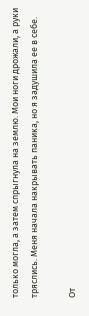только могла, а затем спрыгнула на землю. Мои ноги дрожали, а руки тряслись. Меня начала накрывать паника, но я задушила ее в себе.

От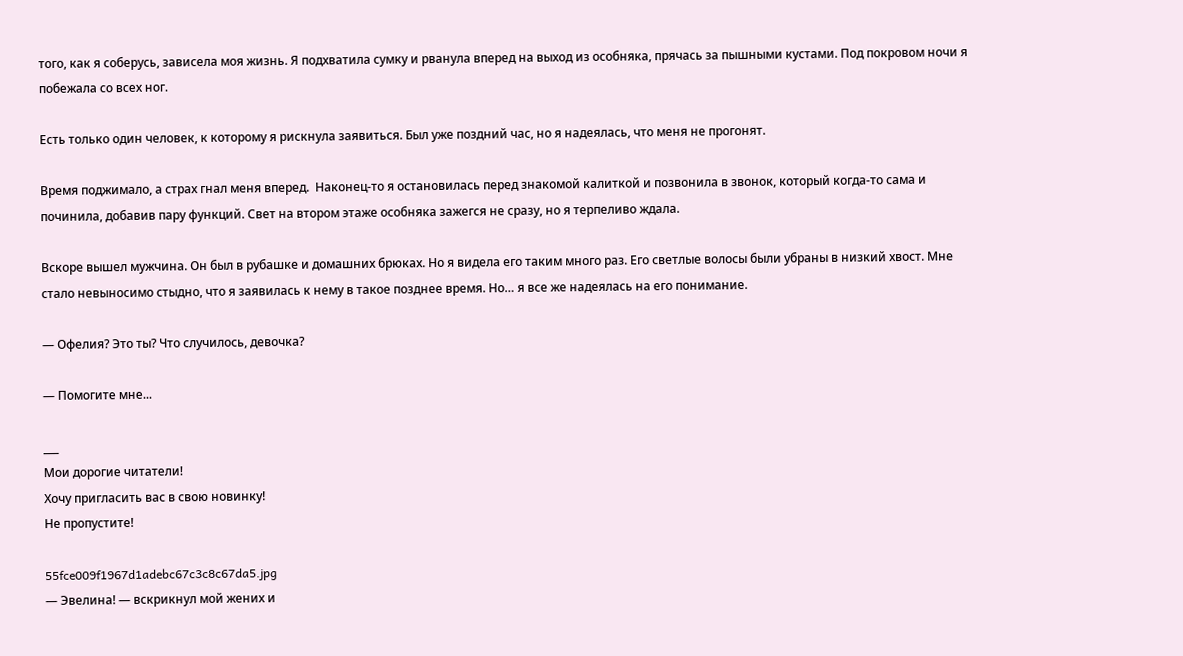того, как я соберусь, зависела моя жизнь. Я подхватила сумку и рванула вперед на выход из особняка, прячась за пышными кустами. Под покровом ночи я побежала со всех ног.

Есть только один человек, к которому я рискнула заявиться. Был уже поздний час, но я надеялась, что меня не прогонят.

Время поджимало, а страх гнал меня вперед.  Наконец-то я остановилась перед знакомой калиткой и позвонила в звонок, который когда-то сама и починила, добавив пару функций. Свет на втором этаже особняка зажегся не сразу, но я терпеливо ждала.

Вскоре вышел мужчина. Он был в рубашке и домашних брюках. Но я видела его таким много раз. Его светлые волосы были убраны в низкий хвост. Мне стало невыносимо стыдно, что я заявилась к нему в такое позднее время. Но… я все же надеялась на его понимание.

— Офелия? Это ты? Что случилось, девочка?

— Помогите мне...

___
Мои дорогие читатели!
Хочу пригласить вас в свою новинку!
Не пропустите!

55fce009f1967d1adebc67c3c8c67da5.jpg
— Эвелина! — вскрикнул мой жених и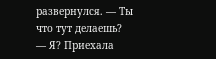развернулся. — Ты что тут делаешь?
— Я? Приехала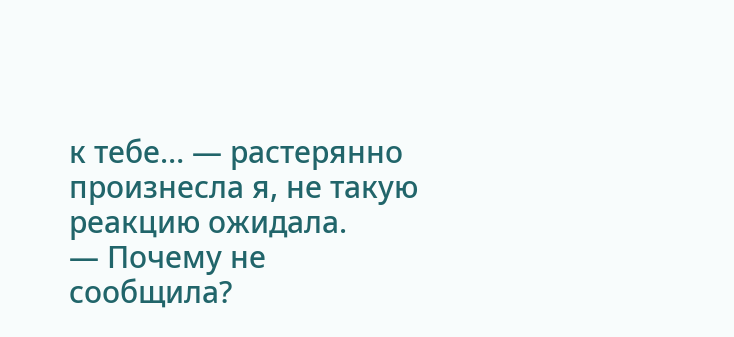к тебе… — растерянно произнесла я, не такую реакцию ожидала.
— Почему не сообщила?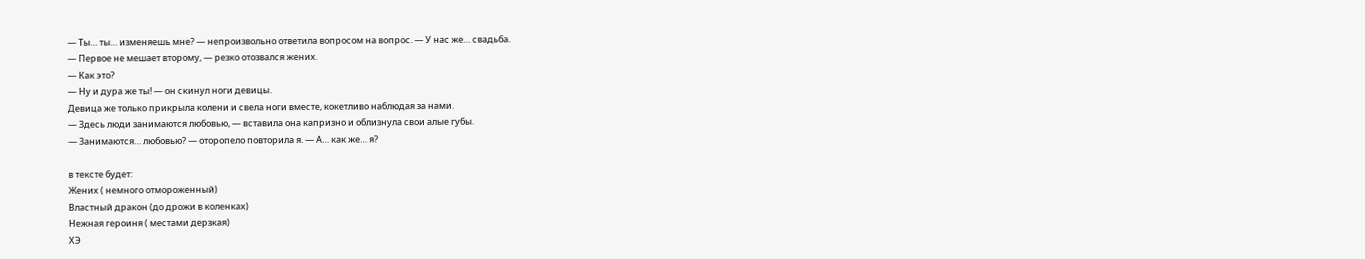— Ты… ты… изменяешь мне? — непроизвольно ответила вопросом на вопрос. — У нас же… свадьба.
— Первое не мешает второму, — резко отозвался жених.
— Как это?
— Ну и дура же ты! — он скинул ноги девицы.
Девица же только прикрыла колени и свела ноги вместе, кокетливо наблюдая за нами.
— Здесь люди занимаются любовью, — вставила она капризно и облизнула свои алые губы.
— Занимаются… любовью? — оторопело повторила я. — А… как же… я?

в тексте будет:
Жених ( немного отмороженный)
Властный дракон (до дрожи в коленках)
Нежная героиня ( местами дерзкая)
ХЭ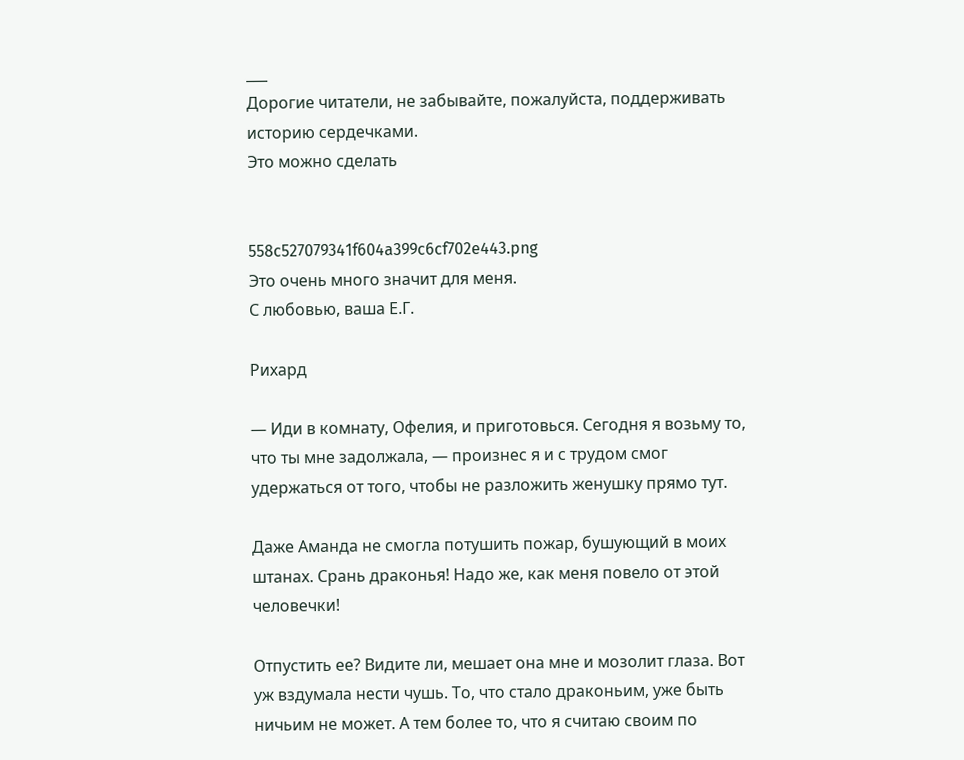___
Дорогие читатели, не забывайте, пожалуйста, поддерживать историю сердечками.
Это можно сделать


558c527079341f604a399c6cf702e443.png
Это очень много значит для меня.
С любовью, ваша Е.Г.

Рихард

— Иди в комнату, Офелия, и приготовься. Сегодня я возьму то, что ты мне задолжала, — произнес я и с трудом смог удержаться от того, чтобы не разложить женушку прямо тут.

Даже Аманда не смогла потушить пожар, бушующий в моих штанах. Срань драконья! Надо же, как меня повело от этой человечки!

Отпустить ее? Видите ли, мешает она мне и мозолит глаза. Вот уж вздумала нести чушь. То, что стало драконьим, уже быть ничьим не может. А тем более то, что я считаю своим по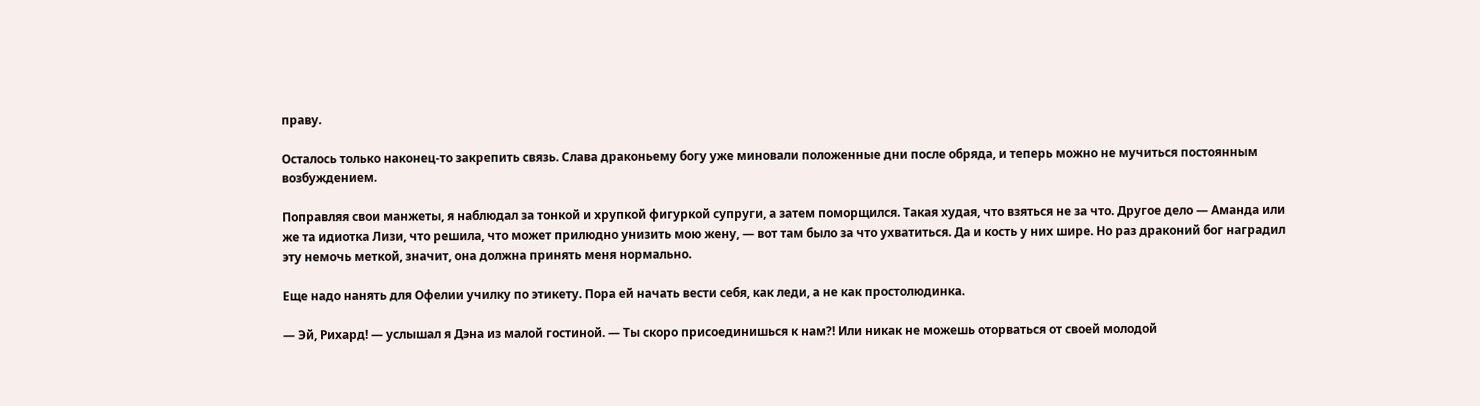праву.

Осталось только наконец-то закрепить связь. Слава драконьему богу уже миновали положенные дни после обряда, и теперь можно не мучиться постоянным возбуждением.

Поправляя свои манжеты, я наблюдал за тонкой и хрупкой фигуркой супруги, а затем поморщился. Такая худая, что взяться не за что. Другое дело — Аманда или же та идиотка Лизи, что решила, что может прилюдно унизить мою жену, — вот там было за что ухватиться. Да и кость у них шире. Но раз драконий бог наградил эту немочь меткой, значит, она должна принять меня нормально.

Еще надо нанять для Офелии училку по этикету. Пора ей начать вести себя, как леди, а не как простолюдинка.

— Эй, Рихард! — услышал я Дэна из малой гостиной. — Ты скоро присоединишься к нам?! Или никак не можешь оторваться от своей молодой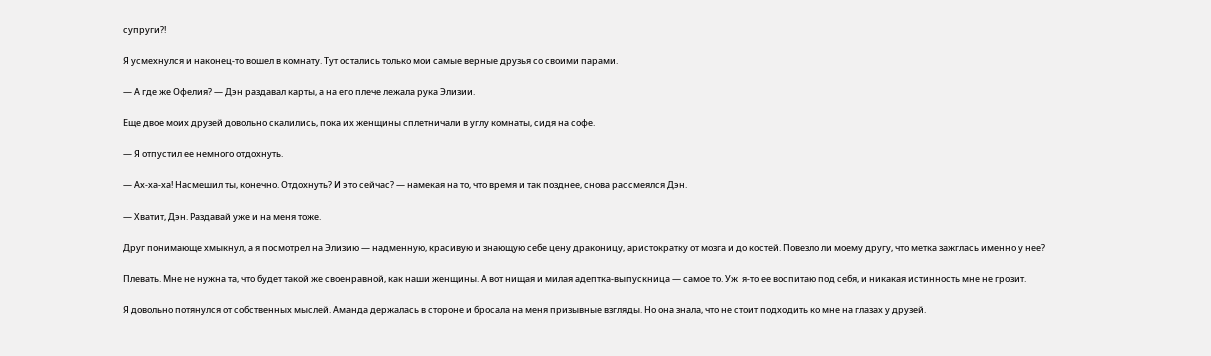супруги?!

Я усмехнулся и наконец-то вошел в комнату. Тут остались только мои самые верные друзья со своими парами.

— А где же Офелия? — Дэн раздавал карты, а на его плече лежала рука Элизии.

Еще двое моих друзей довольно скалились, пока их женщины сплетничали в углу комнаты, сидя на софе.

— Я отпустил ее немного отдохнуть.

— Ах-ха-ха! Насмешил ты, конечно. Отдохнуть? И это сейчас? — намекая на то, что время и так позднее, снова рассмеялся Дэн.

— Хватит, Дэн. Раздавай уже и на меня тоже.

Друг понимающе хмыкнул, а я посмотрел на Элизию — надменную, красивую и знающую себе цену драконицу, аристократку от мозга и до костей. Повезло ли моему другу, что метка зажглась именно у нее?

Плевать. Мне не нужна та, что будет такой же своенравной, как наши женщины. А вот нищая и милая адептка-выпускница — самое то. Уж  я-то ее воспитаю под себя, и никакая истинность мне не грозит.

Я довольно потянулся от собственных мыслей. Аманда держалась в стороне и бросала на меня призывные взгляды. Но она знала, что не стоит подходить ко мне на глазах у друзей.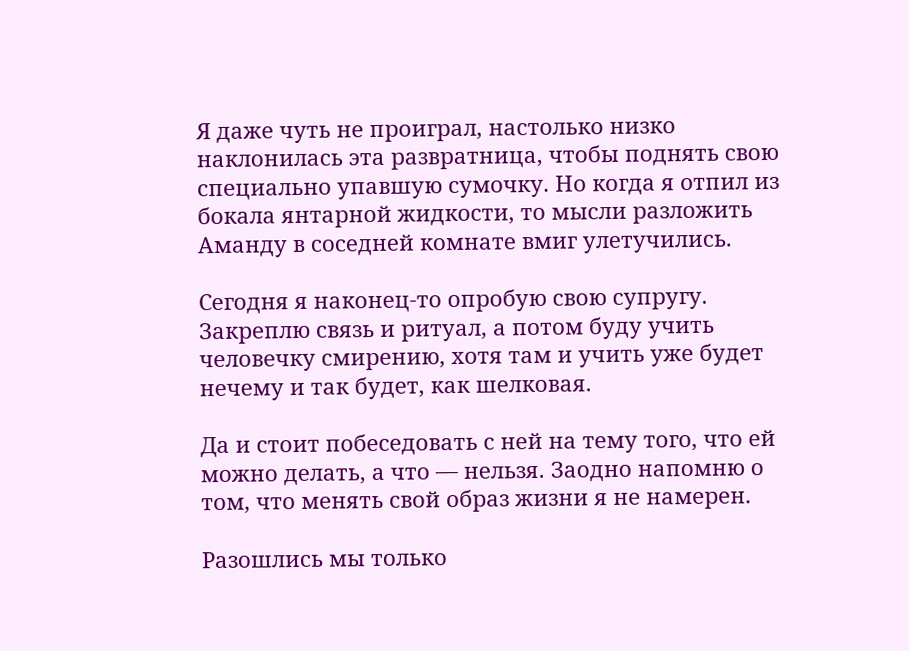Я даже чуть не проиграл, настолько низко наклонилась эта развратница, чтобы поднять свою специально упавшую сумочку. Но когда я отпил из бокала янтарной жидкости, то мысли разложить Аманду в соседней комнате вмиг улетучились.

Сегодня я наконец-то опробую свою супругу. Закреплю связь и ритуал, а потом буду учить человечку смирению, хотя там и учить уже будет нечему и так будет, как шелковая.

Да и стоит побеседовать с ней на тему того, что ей можно делать, а что — нельзя. Заодно напомню о том, что менять свой образ жизни я не намерен.

Разошлись мы только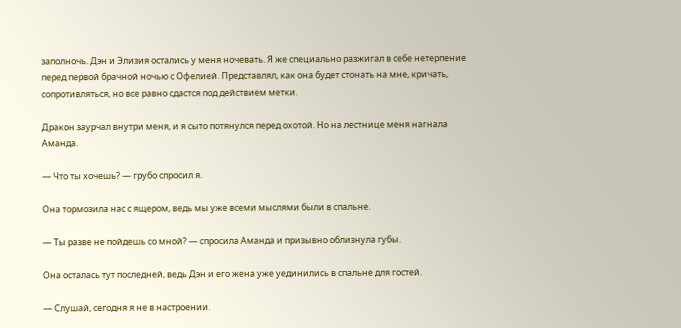заполночь. Дэн и Элизия остались у меня ночевать. Я же специально разжигал в себе нетерпение перед первой брачной ночью с Офелией. Представлял, как она будет стонать на мне, кричать, сопротивляться, но все равно сдастся под действием метки.

Дракон заурчал внутри меня, и я сыто потянулся перед охотой. Но на лестнице меня нагнала Аманда.

— Что ты хочешь? — грубо спросил я.

Она тормозила нас с ящером, ведь мы уже всеми мыслями были в спальне.

— Ты разве не пойдешь со мной? — спросила Аманда и призывно облизнула губы.

Она осталась тут последней, ведь Дэн и его жена уже уединились в спальне для гостей.

— Слушай, сегодня я не в настроении.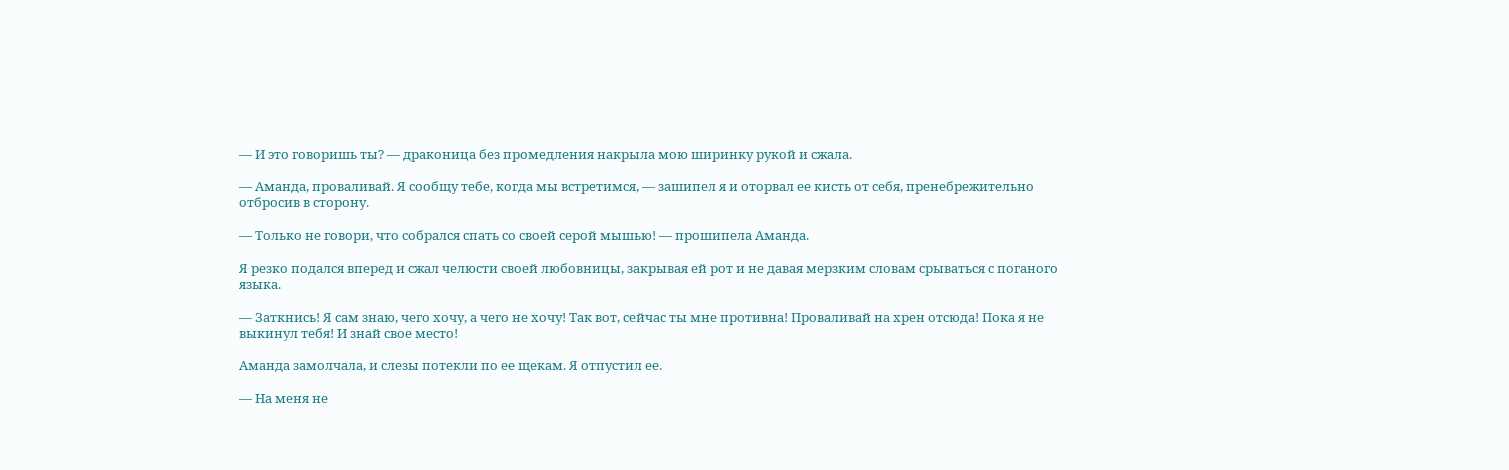— И это говоришь ты? — драконица без промедления накрыла мою ширинку рукой и сжала.

— Аманда, проваливай. Я сообщу тебе, когда мы встретимся, — зашипел я и оторвал ее кисть от себя, пренебрежительно отбросив в сторону.

— Только не говори, что собрался спать со своей серой мышью! — прошипела Аманда.

Я резко подался вперед и сжал челюсти своей любовницы, закрывая ей рот и не давая мерзким словам срываться с поганого языка.

— Заткнись! Я сам знаю, чего хочу, а чего не хочу! Так вот, сейчас ты мне противна! Проваливай на хрен отсюда! Пока я не выкинул тебя! И знай свое место!

Аманда замолчала, и слезы потекли по ее щекам. Я отпустил ее.

— На меня не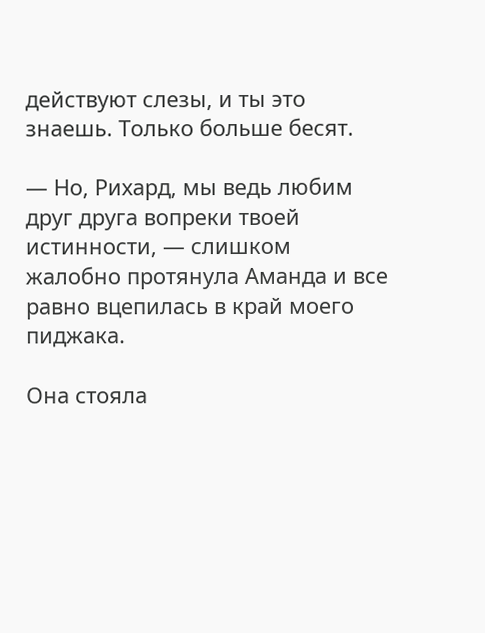действуют слезы, и ты это знаешь. Только больше бесят.

— Но, Рихард, мы ведь любим друг друга вопреки твоей истинности, — слишком жалобно протянула Аманда и все равно вцепилась в край моего пиджака.

Она стояла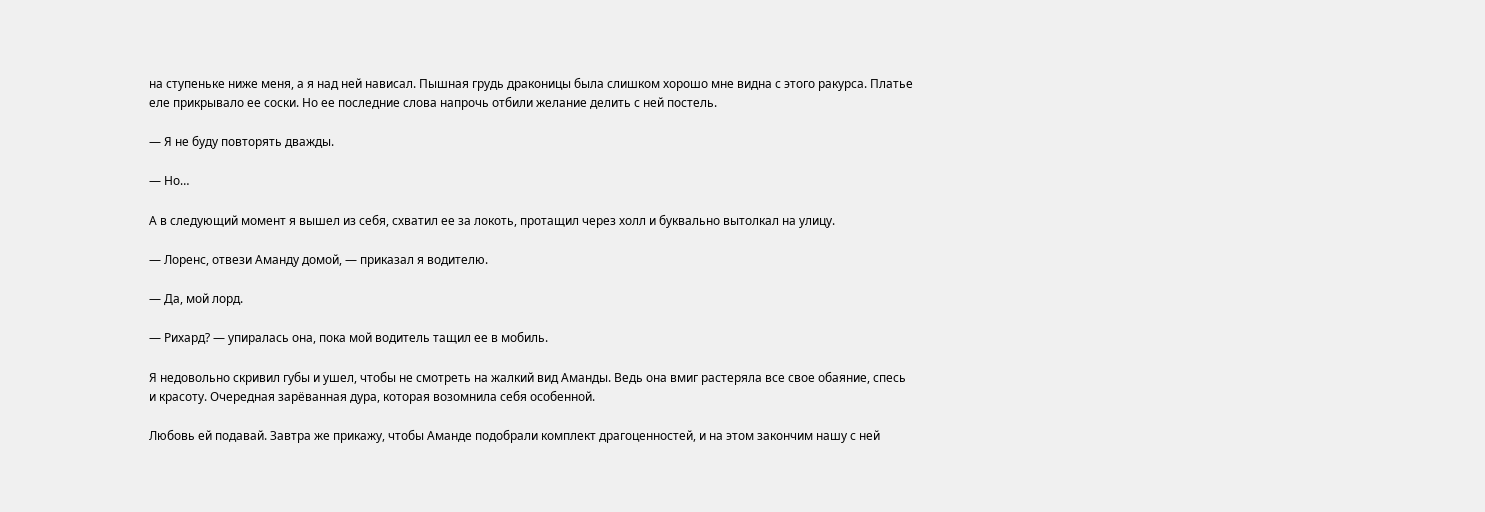на ступеньке ниже меня, а я над ней нависал. Пышная грудь драконицы была слишком хорошо мне видна с этого ракурса. Платье еле прикрывало ее соски. Но ее последние слова напрочь отбили желание делить с ней постель.

— Я не буду повторять дважды.

— Но…

А в следующий момент я вышел из себя, схватил ее за локоть, протащил через холл и буквально вытолкал на улицу.

— Лоренс, отвези Аманду домой, — приказал я водителю.

— Да, мой лорд.

— Рихард? — упиралась она, пока мой водитель тащил ее в мобиль.

Я недовольно скривил губы и ушел, чтобы не смотреть на жалкий вид Аманды. Ведь она вмиг растеряла все свое обаяние, спесь и красоту. Очередная зарёванная дура, которая возомнила себя особенной.

Любовь ей подавай. Завтра же прикажу, чтобы Аманде подобрали комплект драгоценностей, и на этом закончим нашу с ней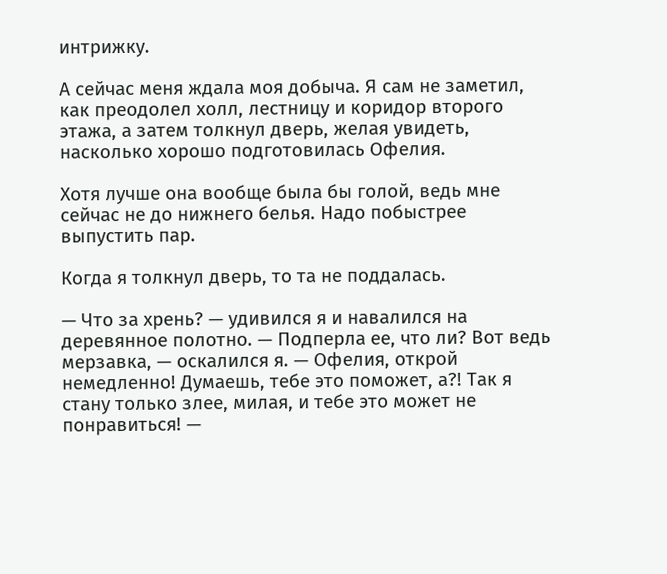интрижку.

А сейчас меня ждала моя добыча. Я сам не заметил, как преодолел холл, лестницу и коридор второго этажа, а затем толкнул дверь, желая увидеть, насколько хорошо подготовилась Офелия.

Хотя лучше она вообще была бы голой, ведь мне сейчас не до нижнего белья. Надо побыстрее выпустить пар.

Когда я толкнул дверь, то та не поддалась.

— Что за хрень? — удивился я и навалился на деревянное полотно. — Подперла ее, что ли? Вот ведь мерзавка, — оскалился я. — Офелия, открой немедленно! Думаешь, тебе это поможет, а?! Так я стану только злее, милая, и тебе это может не понравиться! —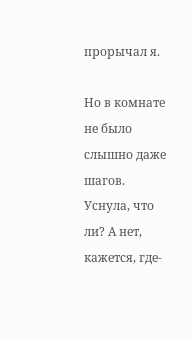прорычал я.

Но в комнате не было слышно даже шагов. Уснула, что ли? А нет, кажется, где-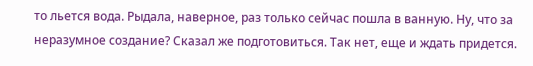то льется вода. Рыдала, наверное, раз только сейчас пошла в ванную. Ну, что за неразумное создание? Сказал же подготовиться. Так нет, еще и ждать придется.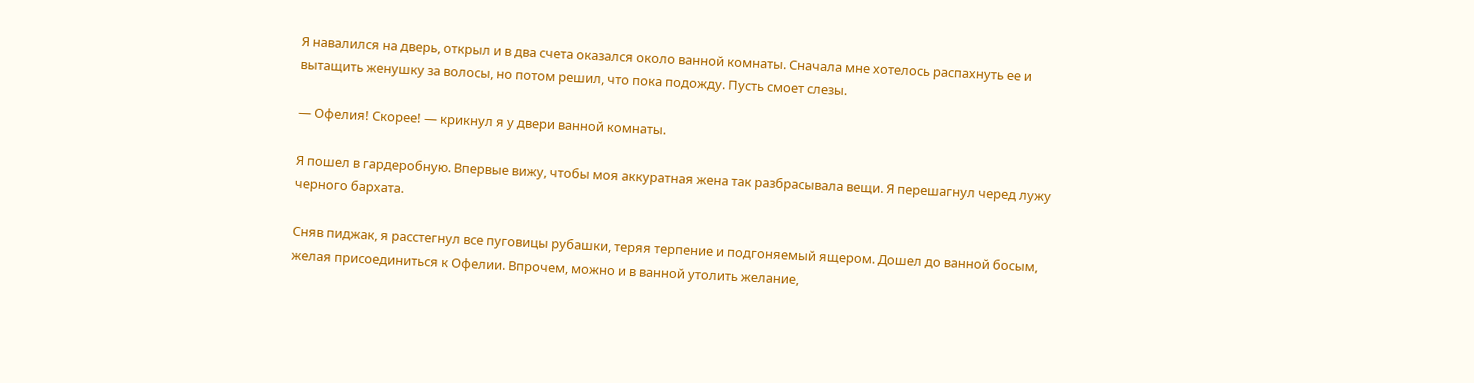Я навалился на дверь, открыл и в два счета оказался около ванной комнаты. Сначала мне хотелось распахнуть ее и вытащить женушку за волосы, но потом решил, что пока подожду. Пусть смоет слезы.

— Офелия! Скорее! — крикнул я у двери ванной комнаты.

Я пошел в гардеробную. Впервые вижу, чтобы моя аккуратная жена так разбрасывала вещи. Я перешагнул черед лужу черного бархата.

Сняв пиджак, я расстегнул все пуговицы рубашки, теряя терпение и подгоняемый ящером. Дошел до ванной босым, желая присоединиться к Офелии. Впрочем, можно и в ванной утолить желание,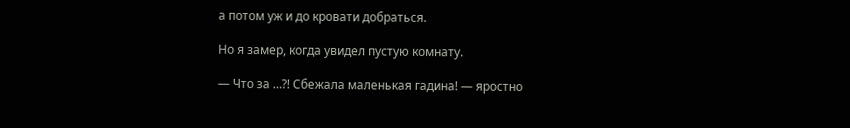а потом уж и до кровати добраться.

Но я замер, когда увидел пустую комнату.

— Что за …?! Сбежала маленькая гадина! — яростно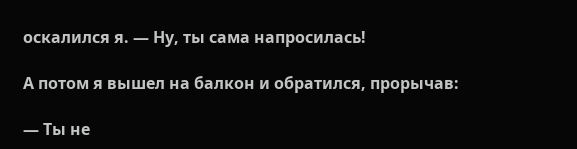оскалился я. — Ну, ты сама напросилась!

А потом я вышел на балкон и обратился, прорычав:

— Ты не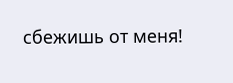сбежишь от меня!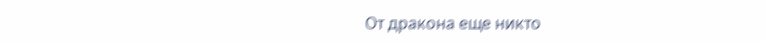От дракона еще никто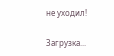не уходил!

Загрузка...